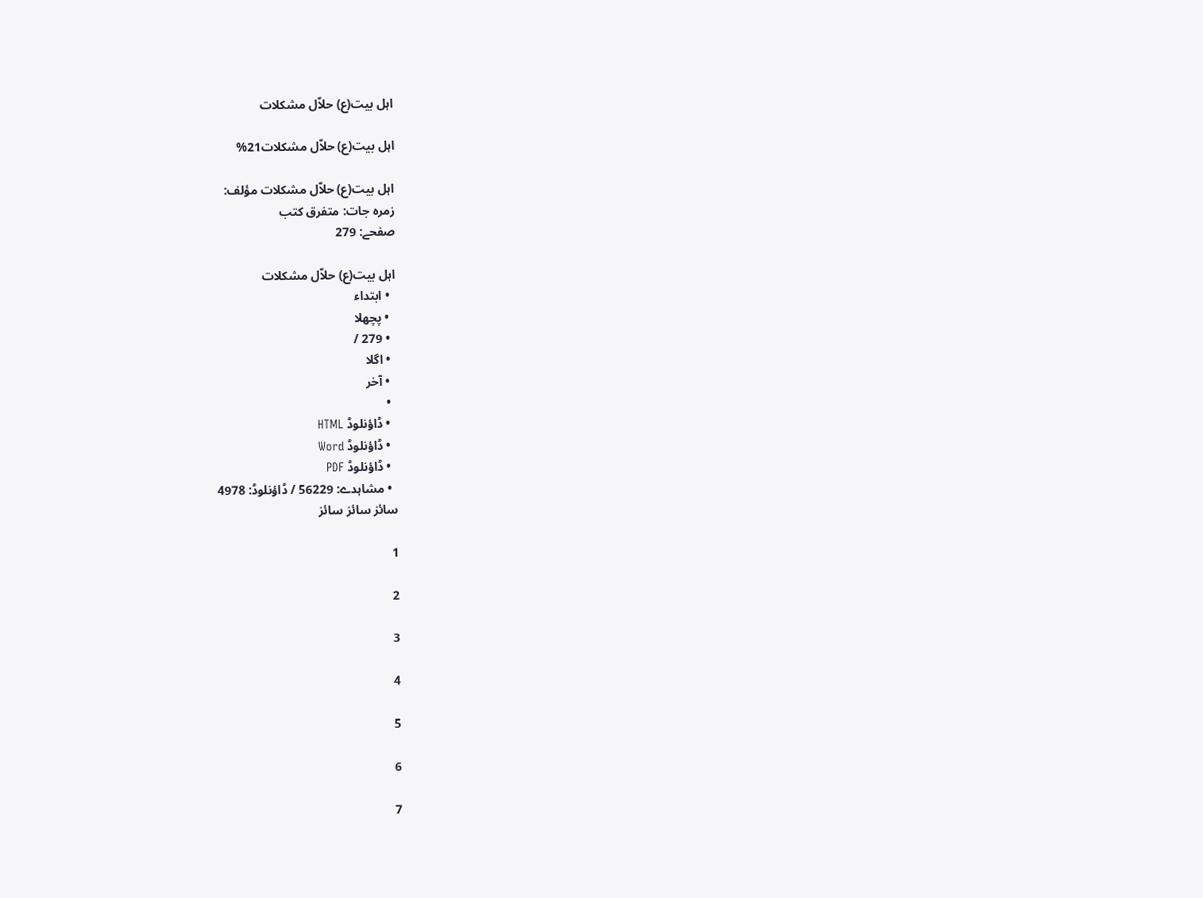اہل بیت(ع) حلاّل مشکلات

اہل بیت(ع) حلاّل مشکلات21%

اہل بیت(ع) حلاّل مشکلات مؤلف:
زمرہ جات: متفرق کتب
صفحے: 279

اہل بیت(ع) حلاّل مشکلات
  • ابتداء
  • پچھلا
  • 279 /
  • اگلا
  • آخر
  •
  • ڈاؤنلوڈ HTML
  • ڈاؤنلوڈ Word
  • ڈاؤنلوڈ PDF
  • مشاہدے: 56229 / ڈاؤنلوڈ: 4978
سائز سائز سائز

1

2

3

4

5

6

7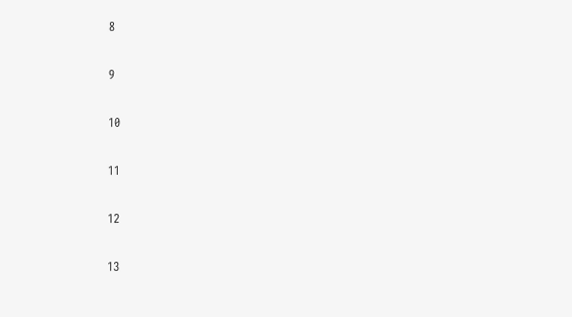8

9

10

11

12

13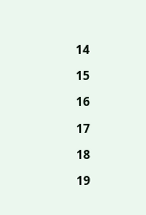14

15

16

17

18

19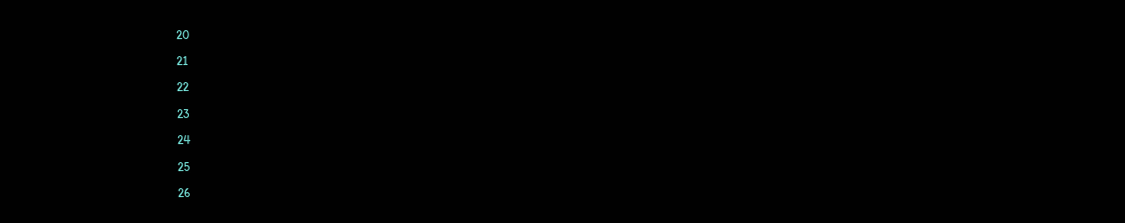20

21

22

23

24

25

26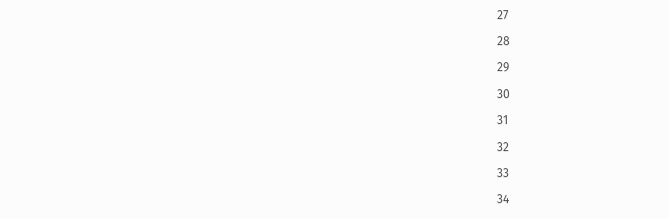27

28

29

30

31

32

33

34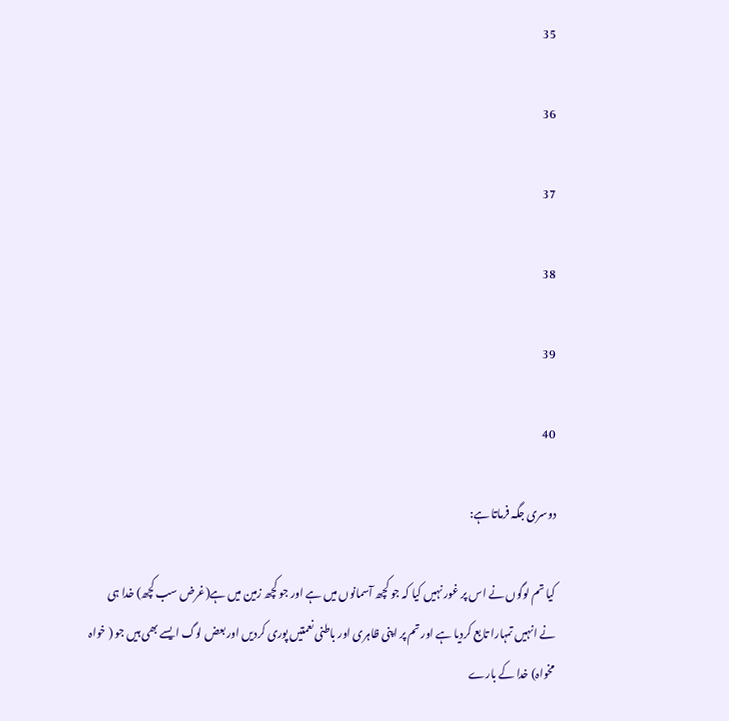35

36

37

38

39

40

دوسری جگہ فرماتا ہے:

کیا تم لوگوں نے اس پر غور نہیں کیا کہ جو کچھ آسمانوں میں ہے اور جو کچھ زمین میں ہے(غرض سب کچھ) خدا ہی نے انہیں تمہارا تابع کردیا ہے اور تم پر اپنی ظاہری اور باطنی نعمتیں پوری کردیں اور بعض لوگ ایسے بھی ہیں جو ( خواہ مخواہ) خدا کے بارے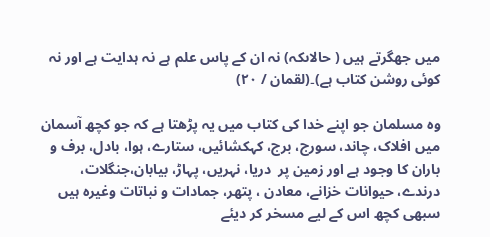میں جھگرتے ہیں ( حالاںکہ) نہ ان کے پاس علم ہے نہ ہدایت ہے اور نہ کوئی روشن کتاب ہے)۔(لقمان / ۲۰)

وہ مسلمان جو اپنے خدا کی کتاب میں یہ پڑھتا ہے کہ جو کچھ آسمان میں افلاک، چاند، سورج، برج، کہکشائیں، ستارے، ہوا، بادل، برف و باران کا وجود ہے اور زمین پر  دریا، نہریں، پہاڑ، بیابان،جنگلات، درندے، حیوانات خزانے، معادن ، پتھر، جمادات و نباتات وغیرہ ہیں سبھی کچھ اس کے لیے مسخر کر دیئے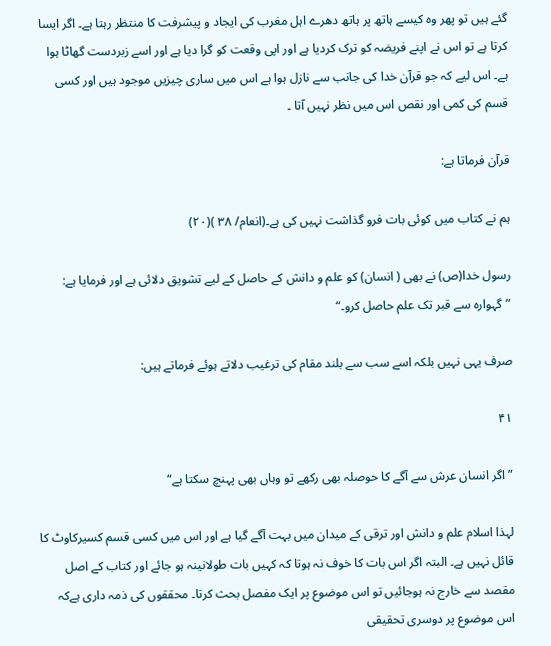گئے ہیں تو پھر وہ کیسے ہاتھ پر ہاتھ دھرے اہل مغرب کی ایجاد و پیشرفت کا منتظر رہتا ہے۔ اگر ایسا کرتا ہے تو اس نے اپنے فریضہ کو ترک کردیا ہے اور اپی وقعت کو گرا دیا ہے اور اسے زبردست گھاٹا ہوا ہے۔ اس لیے کہ جو قرآن خدا کی جانب سے نازل ہوا ہے اس میں ساری چیزیں موجود ہیں اور کسی قسم کی کمی اور نقص اس میں نظر نہیں آتا ۔

قرآن فرماتا ہے:

ہم نے کتاب میں کوئی بات فرو گذاشت نہیں کی ہے۔(انعام/ ۳۸ )(۲۰)

رسول خدا(ص) نے بھی ( انسان) کو علم و دانش کے حاصل کے لیے تشویق دلائی ہے اور فرمایا ہے: ”گہوارہ سے قبر تک علم حاصل کرو۔“

صرف یہی نہیں بلکہ اسے سب سے بلند مقام کی ترغیب دلاتے ہوئے فرماتے ہیں:

۴۱

” اگر انسان عرش سے آگے کا حوصلہ بھی رکھے تو وہاں بھی پہنچ سکتا ہے“

لہذا اسلام علم و دانش اور ترقی کے میدان میں بہت آگے گیا ہے اور اس میں کسی قسم کسیرکاوٹ کا قائل نہیں ہے۔ البتہ اگر اس بات کا خوف نہ ہوتا کہ کہیں بات طولانینہ ہو جائے اور کتاب کے اصل مقصد سے خارج نہ ہوجائیں تو اس موضوع پر ایک مفصل بحث کرتا۔ محققوں کی ذمہ داری ہےکہ اس موضوع پر دوسری تحقیقی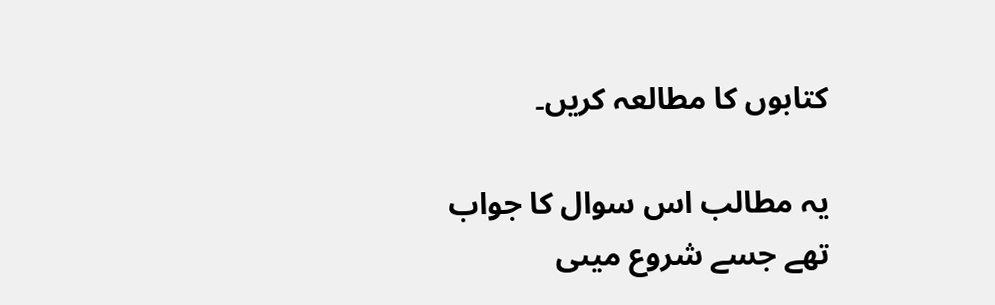کتابوں کا مطالعہ کریں۔

یہ مطالب اس سوال کا جواب تھے جسے شروع میںی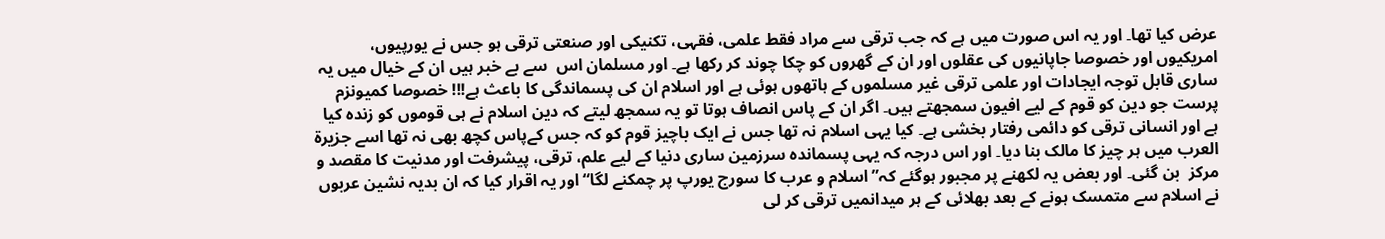عرض کیا تھا۔ اور یہ اس صورت میں ہے کہ جب ترقی سے مراد فقط علمی، فقہی، تکنیکی اور صنعتی ترقی ہو جس نے یورپیوں، امریکیوں اور خصوصا جاپانیوں کی عقلوں اور ان کے گھروں کو چکا چوند کر رکھا ہے۔ اور مسلمان اس  سے بے خبر ہیں ان کے خیال میں یہ ساری قابل توجہ ایجادات اور علمی ترقی غیر مسلموں کے ہاتھوں ہوئی ہے اور اسلام ان کی پسماندگی کا باعث ہے!!! خصوصا کمیونزم پرست جو دین کو قوم کے لیے افیون سمجھتے ہیں۔ اگر ان کے پاس انصاف ہوتا تو یہ سمجھ لیتے کہ دین اسلام نے ہی قوموں کو زندہ کیا ہے اور انسانی ترقی کو دائمی رفتار بخشی ہے۔ کیا یہی اسلام نہ تھا جس نے ایک باچیز قوم کو کہ جس کےپاس کچھ بھی نہ تھا اسے جزیرة العرب میں ہر چیز کا مالک بنا دیا۔ اور اس درجہ کہ یہی پسماندہ سرزمین ساری دنیا کے لیے علم، ترقی، پیشرفت اور مدنیت کا مقصد و مرکز  بن گئی۔ اور بعض یہ لکھنے پر مجبور ہوگئے کہ” اسلام و عرب کا سورج یورپ پر چمکنے لگا“ اور یہ اقرار کیا کہ ان بدیہ نشین عربوں نے اسلام سے متمسک ہونے کے بعد بھلائی کے ہر میدانمیں ترقی کر لی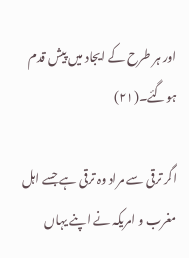اور ہر طرح کے ایجاد میں پیش قدم ہوگئے۔(۲۱)

اگر ترقی سے مراد وہ ترقی ہے جسے اہل مغرب و امریکہ نے اپنے یہاں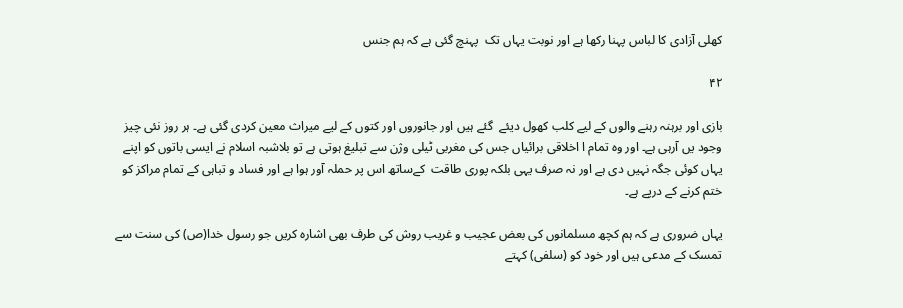کھلی آزادی کا لباس پہنا رکھا ہے اور نوبت یہاں تک  پہنچ گئی ہے کہ ہم جنس

۴۲

بازی اور برہنہ رہنے والوں کے لیے کلب کھول دیئے  گئے ہیں اور جانوروں اور کتوں کے لیے میراث معین کردی گئی ہے۔ ہر روز نئی چیز وجود یں آرہی ہے۔ اور وہ تمام ا اخلاقی برائیاں جس کی مغربی ٹیلی وژن سے تبلیغ ہوتی ہے تو بلاشبہ اسلام نے ایسی باتوں کو اپنے یہاں کوئی جگہ نہیں دی ہے اور نہ صرف یہی بلکہ پوری طاقت  کےساتھ اس پر حملہ آور ہوا ہے اور فساد و تباہی کے تمام مراکز کو ختم کرنے کے درپے ہے۔

یہاں ضروری ہے کہ ہم کچھ مسلمانوں کی بعض عجیب و غریب روش کی طرف بھی اشارہ کریں جو رسول خدا(ص) کی سنت سے تمسک کے مدعی ہیں اور خود کو (سلفی) کہتے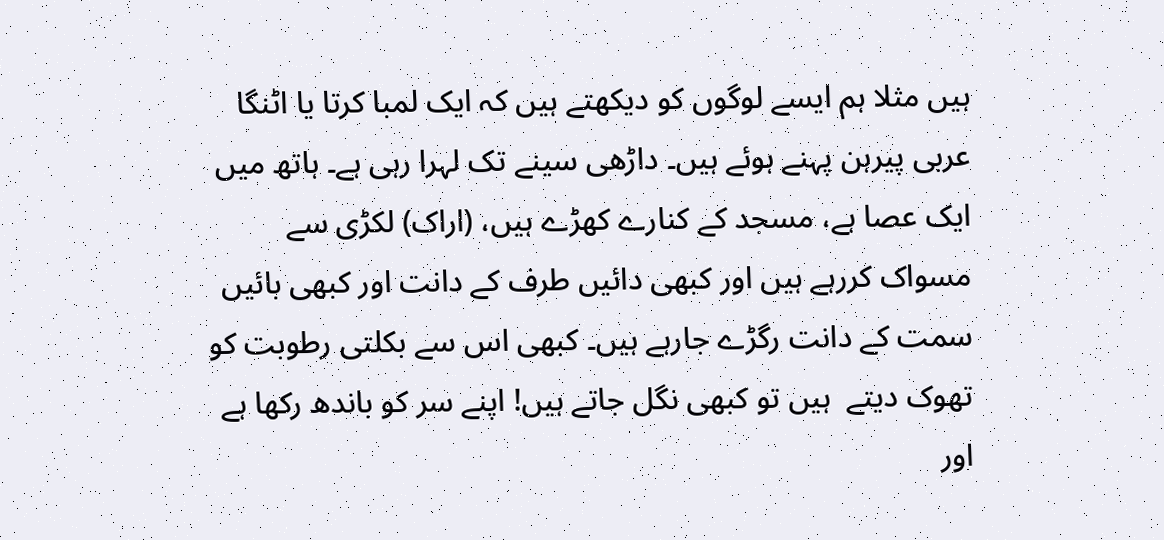ہیں مثلا ہم ایسے لوگوں کو دیکھتے ہیں کہ ایک لمبا کرتا یا اٹنگا عربی پیرہن پہنے ہوئے ہیں۔ داڑھی سینے تک لہرا رہی ہے۔ ہاتھ میں ایک عصا ہے، مسجد کے کنارے کھڑے ہیں، (اراک) لکڑی سے مسواک کررہے ہیں اور کبھی دائیں طرف کے دانت اور کبھی بائیں سمت کے دانت رگڑے جارہے ہیں۔ کبھی اس سے بکلتی رطوبت کو تھوک دیتے  ہیں تو کبھی نگل جاتے ہیں! اپنے سر کو باندھ رکھا ہے اور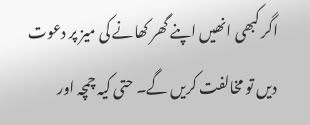اگر کبھی انھیں اپنے گھر کھانے کی میز پر دعوت دیں تو مخالفت کریں گے۔ حتی کیہ چمچہ اور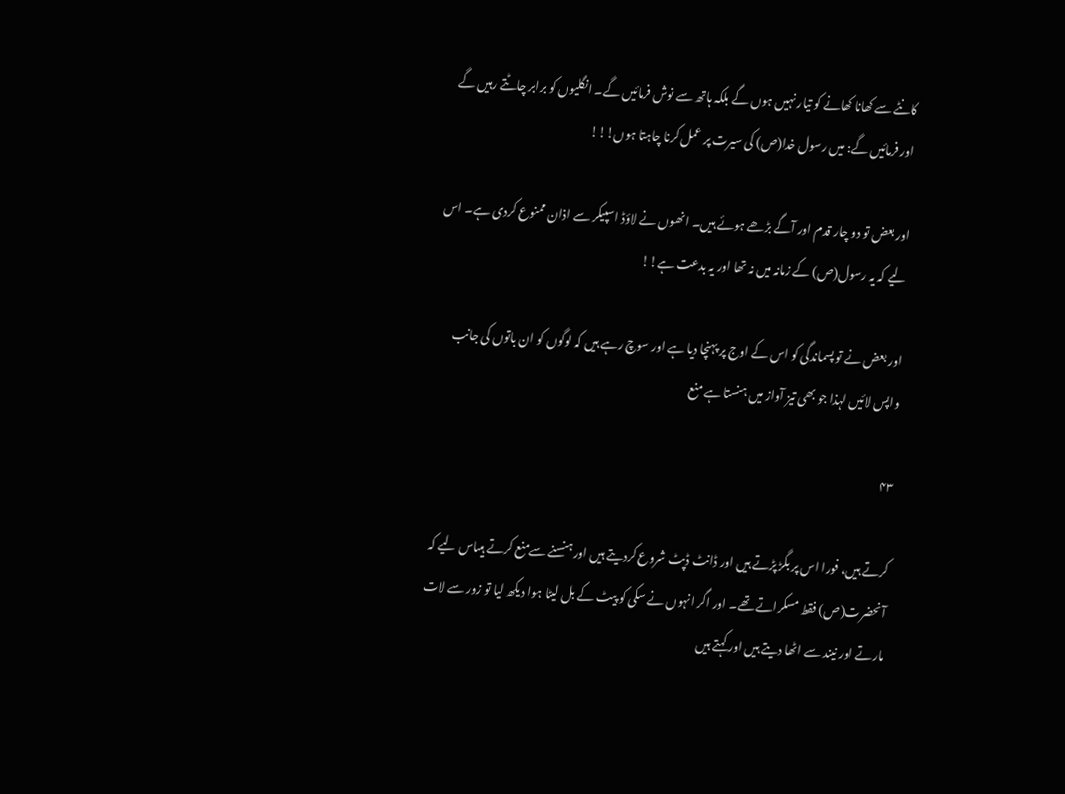کانٹے سے کھانا کھانے کو تیار نہیں ہوں گے بلکہ ہاتھ سے نوش فرمائیں گے۔ انگلیوں کو برابر چاٹتے رہیں گے اور فرمائیں گے: میں رسول خدا(ص) کی سیرت پر عمل کرنا چاہتا ہوں!!!

اور بعض تو دو چار قدم اور آگے بڑھے ہوئے ہیں۔ انھوں نے لاؤڈ اسپیکر سے اذان ممنوع کردی ہے۔ اس لیے کہ یہ رسول(ص) کے زمانہ میں نہ تھا اور یہ بدعت ہے!!

اور بعض نے تو پسماندگی کو اس کے اوج پر پہنچا دیا ہے اور سوچ رہے ہیں کہ لوگوں کو ان باتوں کی جانب واپس لائیں لہذا جو بھی تیز آواز میں ہنستا ہے منع

۴۳

کرتے ہیں، فورا اس پر بگڑ پڑتے ہیں اور ڈانٹ ڈپٹ شروع کردیتے ہیں اور ہنسنے سےمنع کرتے ہیںاس لیے کہ آنحضرت(ص) فقط مسکراتے تھے۔ اور اگر انہوں نے سکی کو پیٹ کے بل لیٹا ہوا دیکھ لیا تو زور سے لات مارتے اور نیند سے اٹھا دیتے ہیں اور کہتے ہیں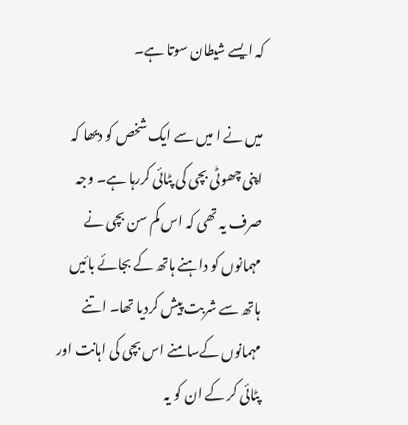کہ ایسے شیطان سوتا ہے۔

میں نے ا میں سے ایک شخص کو دیھا کہ اپنی چھوٹی بچی کی پٹائی کررہا ہے۔ وجہ صرف یہ تھی کہ اس کم سن بچی نے مہمانوں کو داہنے ہاتھ کے بجائے بائیں ہاتھ سے شربت پیش کردیا تھا۔ اتنے مہمانوں کےسامنے اس بچی کی اہانت اور پٹائی کر کے ان کو یہ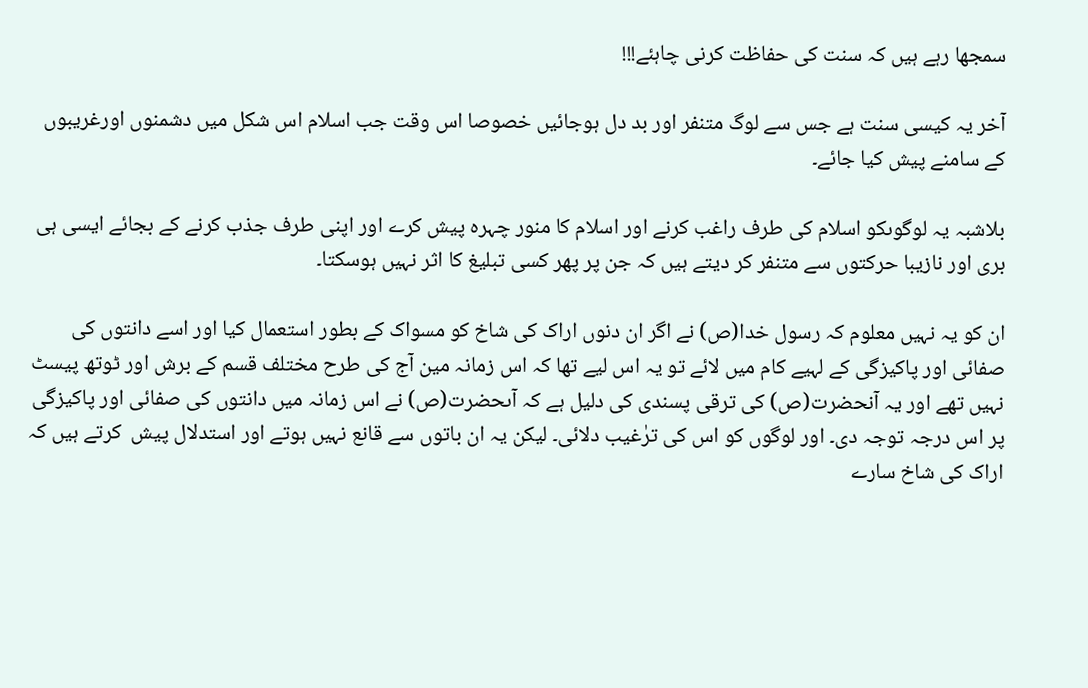سمجھا رہے ہیں کہ سنت کی حفاظت کرنی چاہئے!!!

آخر یہ کیسی سنت ہے جس سے لوگ متنفر اور بد دل ہوجائیں خصوصا اس وقت جب اسلام اس شکل میں دشمنوں اورغریبوں کے سامنے پیش کیا جائے۔

بلاشبہ یہ لوگوںکو اسلام کی طرف راغب کرنے اور اسلام کا منور چہرہ پیش کرے اور اپنی طرف جذب کرنے کے بجائے ایسی ہی بری اور نازیبا حرکتوں سے متنفر کر دیتے ہیں کہ جن پر پھر کسی تبلیغ کا اثر نہیں ہوسکتا۔

ان کو یہ نہیں معلوم کہ رسول خدا(ص) نے اگر ان دنوں اراک کی شاخ کو مسواک کے بطور استعمال کیا اور اسے دانتوں کی صفائی اور پاکیزگی کے لہیے کام میں لائے تو یہ اس لیے تھا کہ اس زمانہ مین آج کی طرح مختلف قسم کے برش اور ٹوتھ پیسٹ نہیں تھے اور یہ آنحضرت(ص) کی ترقی پسندی کی دلیل ہے کہ آںحضرت(ص) نے اس زمانہ میں دانتوں کی صفائی اور پاکیزگی پر اس درجہ توجہ دی۔ اور لوگوں کو اس کی ترٰغیب دلائی۔ لیکن یہ ان باتوں سے قانع نہیں ہوتے اور استدلال پیش  کرتے ہیں کہ اراک کی شاخ سارے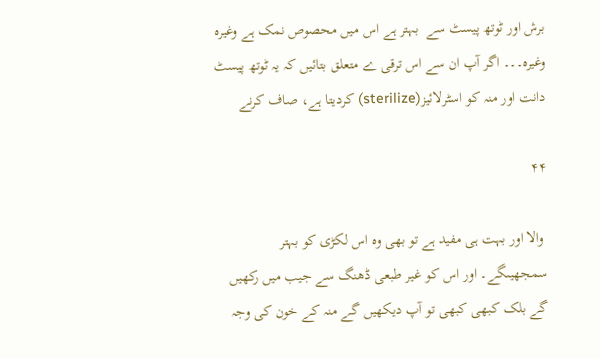برش اور ٹوتھ پیسٹ سے  بہتر ہے اس میں محصوص نمک ہے وغیرہ وغیرہ۔۔۔ اگر آپ ان سے اس ترقی ے متعلق بتائیں کہ یہ ٹوتھ پیسٹ دانت اور منہ کو اسٹرلائیز(sterilize) کردیتا ہے، صاف کرنے

۴۴

 والا اور بہت ہی مفید ہے تو بھی وہ اس لکڑی کو بہتر سمجھیںگے۔ اور اس کو غیر طبعی ڈھنگ سے جیب میں رکھیں گے بلک کبھی کبھی تو آپ دیکھیں گے منہ کے خون کی وجہ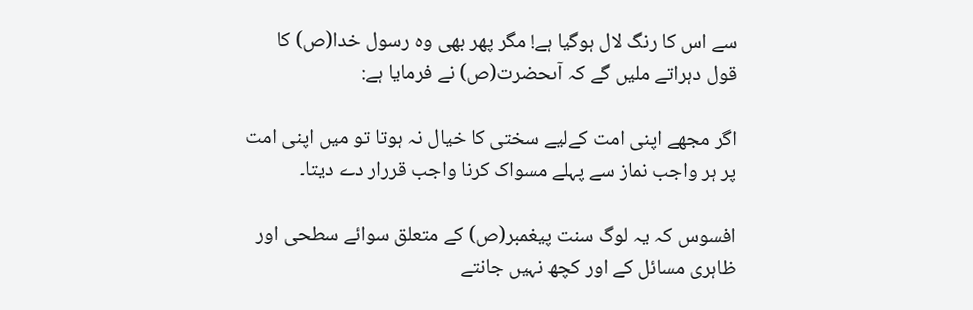سے اس کا رنگ لال ہوگیا ہے! مگر پھر بھی وہ رسول خدا(ص) کا قول دہراتے ملیں گے کہ آںحضرت(ص) نے فرمایا ہے:

اگر مجھے اپنی امت کےلیے سختی کا خیال نہ ہوتا تو میں اپنی امت پر ہر واجب نماز سے پہلے مسواک کرنا واجب قررار دے دیتا۔

افسوس کہ یہ لوگ سنت پیغمبر(ص) کے متعلق سوائے سطحی اور ظاہری مسائل کے اور کچھ نہیں جانتے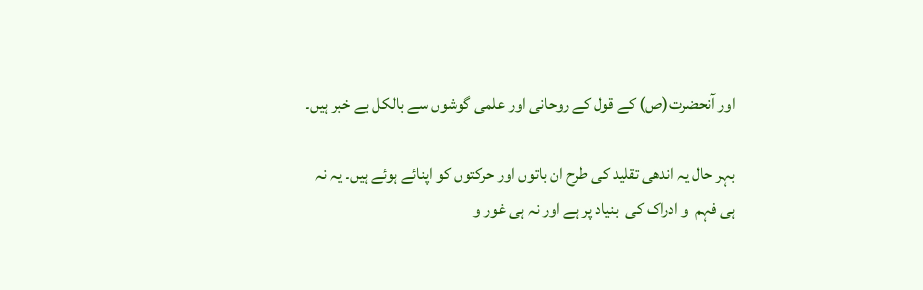اور آنحضرت(ص) کے قول کے روحانی اور علمی گوشوں سے بالکل بے خبر ہیں۔

بہر حال یہ اندھی تقلید کی طرح ان باتوں اور حرکتوں کو اپنائے ہوئے ہیں۔ یہ نہ ہی فہم  و ادراک کی  بنیاد پر ہے اور نہ ہی غور و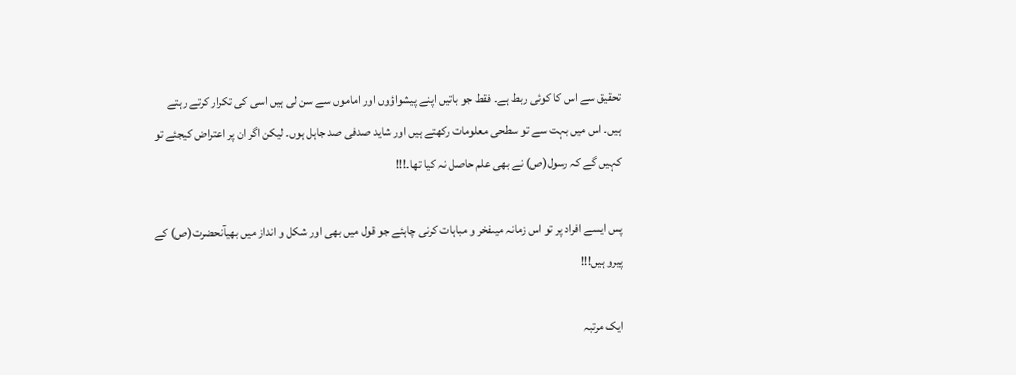تحقیق سے اس کا کوئی ربط ہے۔ فقط جو باتیں اپنے پیشواؤوں اور اماموں سے سن لی ہیں اسی کی تکرار کرتے رہتے ہیں۔ اس میں بہت سے تو سطحی معلومات رکھتے ہیں اور شاید صدفی صد جاہل ہوں۔ لیکن اگر ان پر اعتراض کیجئے تو کہیں گے کہ رسول(ص) نے بھی علم حاصل نہ کیا تھا۔!!!

پس ایسے افراد پر تو اس زمانہ میںفخر و مباہات کرنی چاہئے جو قول میں بھی اور شکل و انداز میں بھیآنحضرت(ص) کے پیرو ہیں!!!

ایک مرتبہ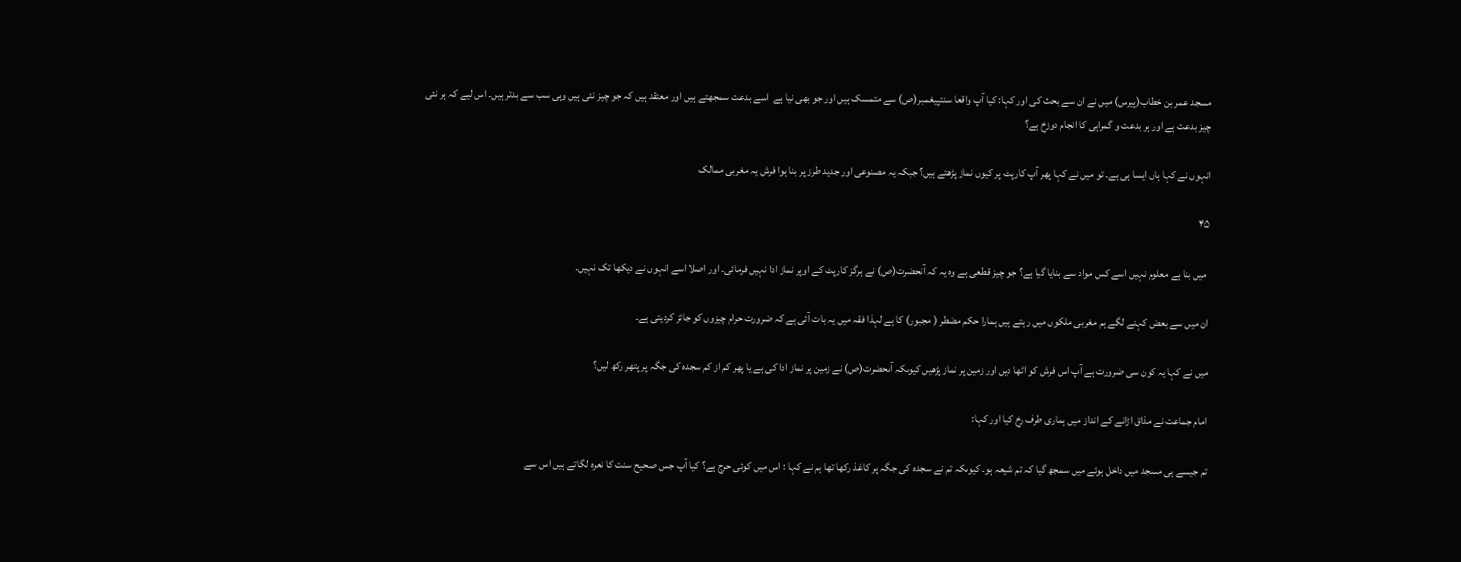مسجد عمر بن خطاب(پیرس) میں نے ان سے بحث کی اور کہا: کیا آپ واقعا سنتپیغمبر(ص) سے متمسک ہیں اور جو بھی نیا ہے  اسے بدعت سمجھتے ہیں اور معتقد ہیں کہ جو چیز نئی ہیں وہی سب سے بدتر ہیں۔ اس لیے کہ ہر نئی چیز بدعت ہے اور ہر بدعت و گمراہی کا انجام دوزخ ہے؟

انہوں نے کہا ہاں ایسا ہی ہے۔ تو میں نے کہا پھر آپ کارپٹ پر کیوں نماز پڑھتے ہیں؟ جبکہ یہ مصنوعی اور جدید طرز پر بنا ہوا فرش یہ مغربی ممالک

۴۵

 میں بنا ہے معلوم نہیں اسے کس مواد سے بنایا گیا ہے؟ جو چیز قطعی ہے وہ یہ کہ آنحضرت(ص) نے ہرگز کارپٹ کے اوپر نماز ادا نہیں فرمائی۔ اور اصلا اسے انہوں نے دیکھا تک نہیں۔

ان میں سے بعض کہنے لگے ہم مغربی ملکوں میں رہتے ہیں ہمارا حکم مضطر ( مجبور) کا ہے لہذا فقہ میں یہ بات آئی ہے کہ ضرورت حرام چیزوں کو جائز کردیتی ہے۔

میں نے کہا یہ کون سی ضرورت ہے آپ اس فرش کو اٹھا دیں اور زمین پر نماز پڑھیں کیوںکہ آںحضرت(ص) نے زمین پر نماز ادا کی ہے یا پھر کم از کم سجدہ کی جگہ پر پتھر رکھ لیں؟

امام جماعت نے مذاق اڑانے کے انداز میں ہماری طرف رخ کیا اور کہا:

تم جیسے ہی مسجد میں داخل ہوئے میں سمجھ گیا کہ تم شیعہ ہو۔ کیوںکہ تم نے سجدہ کی جگہ پر کاغذ رکھا تھا ہم نے کہا : اس میں کوئی حرج ہے؟ کیا آپ جس صحیح سنت کا نعرہ لگاتے ہیں اس سے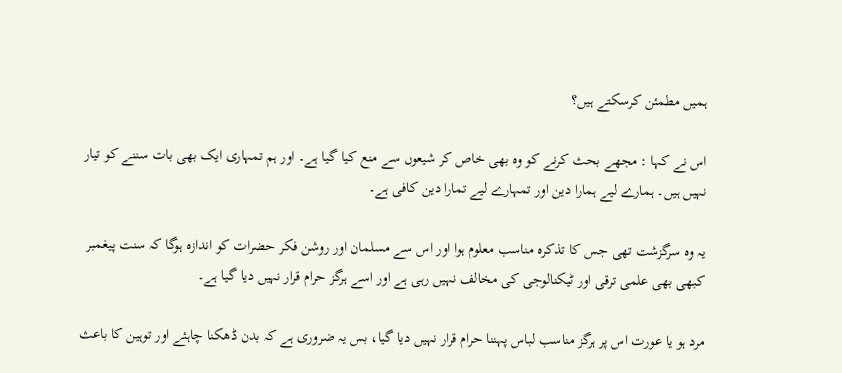ہمیں مطمئن کرسکتے ہیں؟

اس نے کہا : مجھے بحث کرنے کو وہ بھی خاص کر شیعوں سے منع کیا گیا ہے۔ اور ہم تمہاری ایک بھی بات سننے کو تیار نہیں ہیں۔ ہمارے لیے ہمارا دین اور تمہارے لیے تمارا دین کافی ہے۔

یہ وہ سرگزشت تھی جس کا تذکرہ مناسب معلوم ہوا اور اس سے مسلمان اور روشن فکر حضرات کو اندازہ ہوگا کہ سنت پیغمبر کبھی بھی علمی ترقی اور ٹیکنالوجی کی مخالف نہیں رہی ہے اور اسے ہرگز حرام قرار نہیں دیا گیا ہے۔

مرد ہو یا عورت اس پر ہرگز مناسب لباس پہننا حرام قرار نہیں دیا گیا، بس یہ ضروری ہے کہ بدن ڈھکنا چاہئے اور توہین کا باعث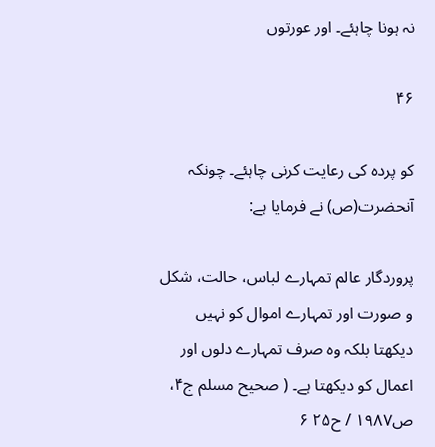نہ ہونا چاہئے۔ اور عورتوں

۴۶

کو پردہ کی رعایت کرنی چاہئے۔ چونکہ آنحضرت(ص) نے فرمایا ہے:

پروردگار عالم تمہارے لباس، حالت، شکل و صورت اور تمہارے اموال کو نہیں دیکھتا بلکہ وہ صرف تمہارے دلوں اور اعمال کو دیکھتا ہے۔ ( صحیح مسلم ج۴، ص۱۹۸۷ / ح۲۵ ۶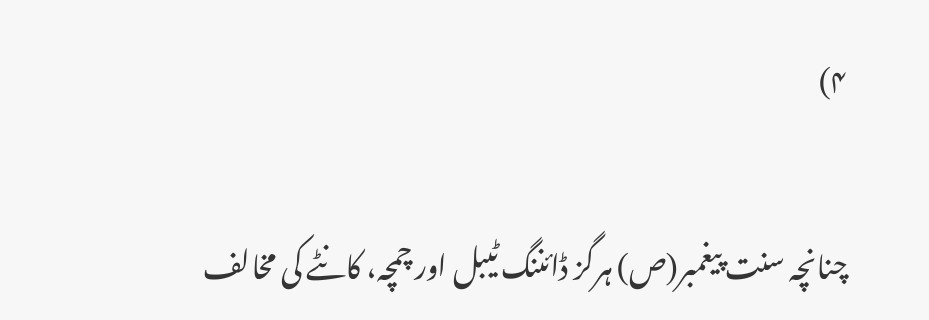۴)

چنانچہ سنت پیغمبر(ص) ہرگز ڈائننگ ٹیبل اور چمچہ، کانٹے کی مخالف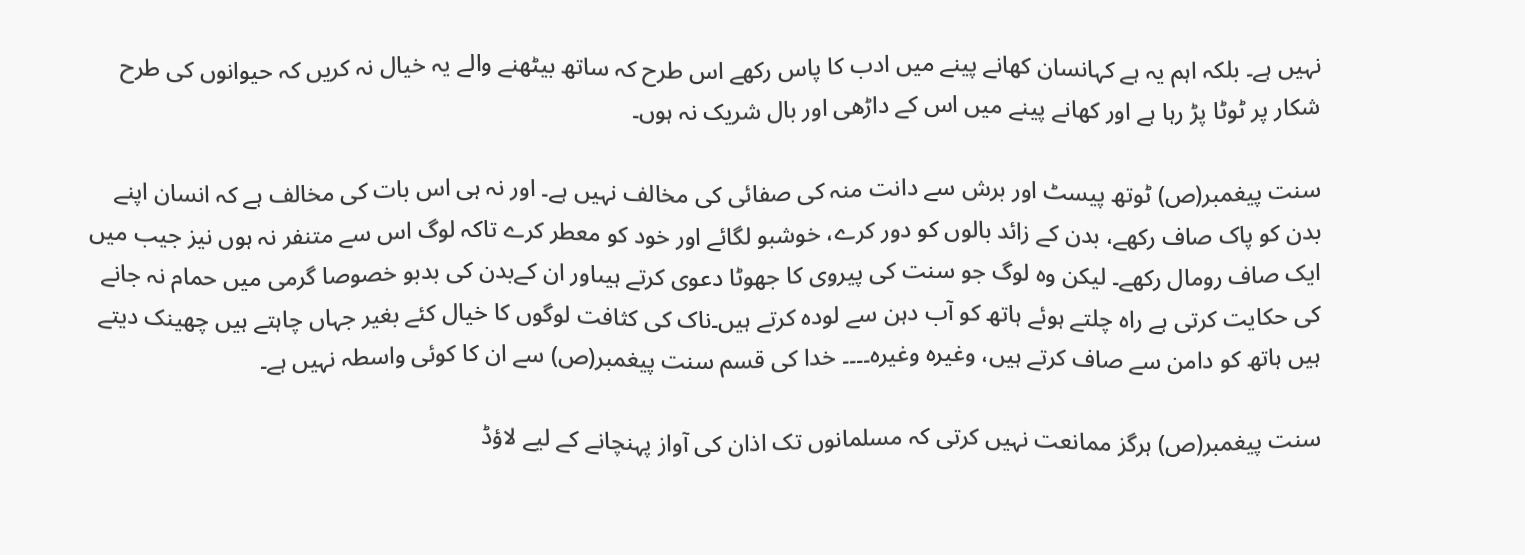نہیں ہے۔ بلکہ اہم یہ ہے کہانسان کھانے پینے میں ادب کا پاس رکھے اس طرح کہ ساتھ بیٹھنے والے یہ خیال نہ کریں کہ حیوانوں کی طرح شکار پر ٹوٹا پڑ رہا ہے اور کھانے پینے میں اس کے داڑھی اور بال شریک نہ ہوں۔

سنت پیغمبر(ص) ٹوتھ پیسٹ اور برش سے دانت منہ کی صفائی کی مخالف نہیں ہے۔ اور نہ ہی اس بات کی مخالف ہے کہ انسان اپنے بدن کو پاک صاف رکھے، بدن کے زائد بالوں کو دور کرے، خوشبو لگائے اور خود کو معطر کرے تاکہ لوگ اس سے متنفر نہ ہوں نیز جیب میں ایک صاف رومال رکھے۔ لیکن وہ لوگ جو سنت کی پیروی کا جھوٹا دعوی کرتے ہیںاور ان کےبدن کی بدبو خصوصا گرمی میں حمام نہ جانے کی حکایت کرتی ہے راہ چلتے ہوئے ہاتھ کو آب دہن سے لودہ کرتے ہیں۔ناک کی کثافت لوگوں کا خیال کئے بغیر جہاں چاہتے ہیں چھینک دیتے ہیں ہاتھ کو دامن سے صاف کرتے ہیں، وغیرہ وغیرہ۔۔۔۔ خدا کی قسم سنت پیغمبر(ص) سے ان کا کوئی واسطہ نہیں ہے۔

سنت پیغمبر(ص) ہرگز ممانعت نہیں کرتی کہ مسلمانوں تک اذان کی آواز پہنچانے کے لیے لاؤڈ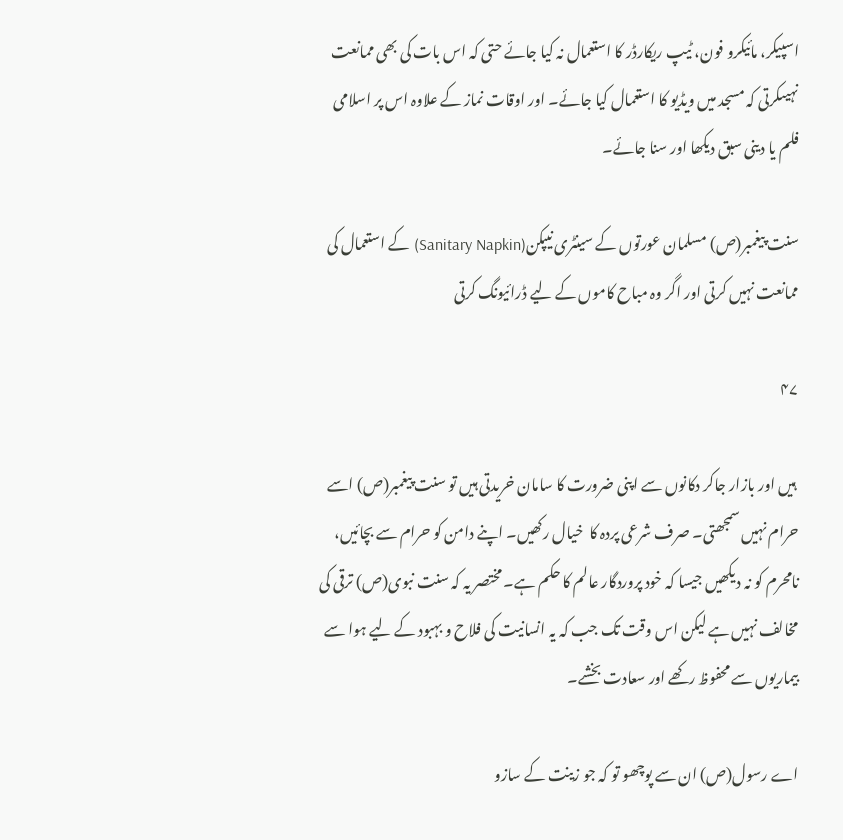اسپیکر، مائیکرو فون، ٹیپ ریکارڈر کا استعمال نہ کیا جائے حتی کہ اس بات کی بھی ممانعت نہیںکرتی کہ مسجد میں ویڈیو کا استعمال کیا جائے۔ اور اوقات نماز کے علاوہ اس پر اسلامی فلم یا دینی سبق دیکھا اور سنا جائے۔

سنت پیغمبر(ص) مسلمان عورتوں کے سینٹری نیپکن(Sanitary Napkin) کے استعمال کی ممانعت نہیں کرتی اور اگر وہ مباح کاموں کے لیے ڈرائیونگ کرتی

۴۷

 ہیں اور بازار جاکر دکانوں سے اپنی ضرورت کا سامان خریدتی ہیں تو سنت پیغمبر(ص) اسے حرام نہیں سمجھتی۔ صرف شرعی پردہ کا  خیال رکھیں۔ اپنے دامن کو حرام سے بچائیں، نامحرم کو نہ دیکھیں جیسا کہ خود پروردگار عالم کا حکم ہے۔ مختصر یہ کہ سنت نبوی(ص) ترقی کی مخالف نہیں ہے لیکن اس وقت تک جب کہ یہ انسانیت کی فلاح و بہبود کے لیے ہوا سے بیماریوں سے محفوظ رکھے اور سعادت بخشے۔

اے رسول(ص) ان سے پوچھو تو کہ جو زینت کے سازو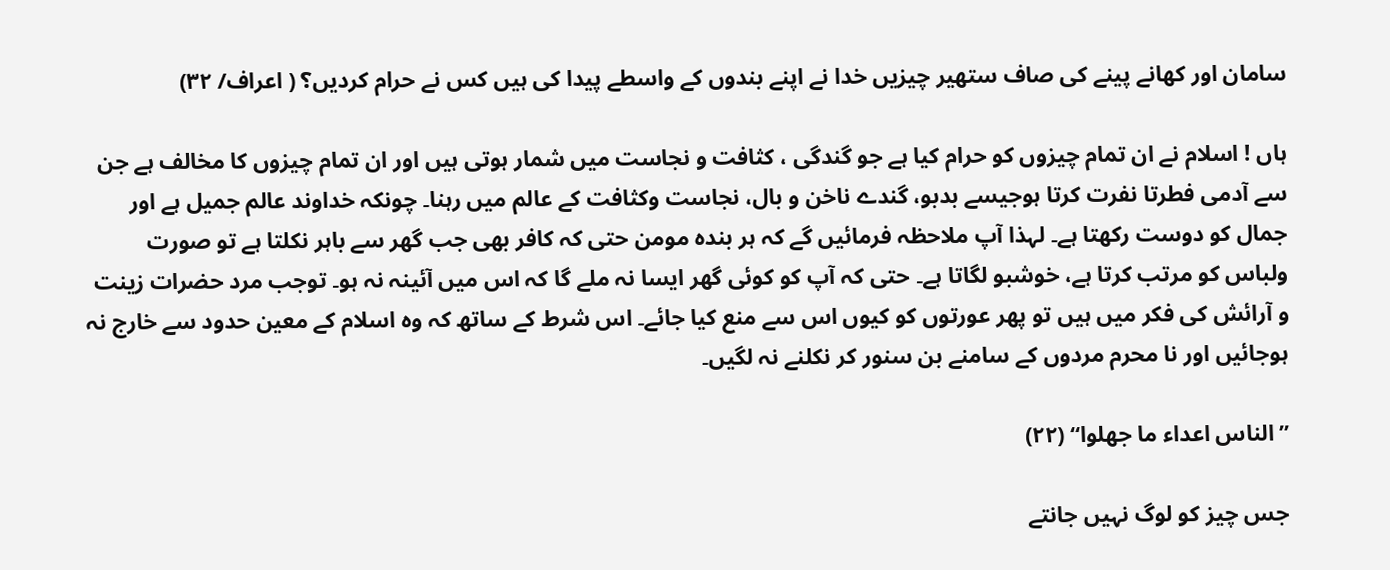سامان اور کھانے پینے کی صاف ستھیر چیزیں خدا نے اپنے بندوں کے واسطے پیدا کی ہیں کس نے حرام کردیں؟ ( اعراف/ ۳۲)

ہاں ! اسلام نے ان تمام چیزوں کو حرام کیا ہے جو گندگی ، کثافت و نجاست میں شمار ہوتی ہیں اور ان تمام چیزوں کا مخالف ہے جن سے آدمی فطرتا نفرت کرتا ہوجیسے بدبو، گندے ناخن و بال، نجاست وکثافت کے عالم میں رہنا۔ چونکہ خداوند عالم جمیل ہے اور جمال کو دوست رکھتا ہے۔ لہذا آپ ملاحظہ فرمائیں گے کہ ہر بندہ مومن حتی کہ کافر بھی جب گھر سے باہر نکلتا ہے تو صورت ولباس کو مرتب کرتا ہے، خوشبو لگاتا ہے۔ حتی کہ آپ کو کوئی گھر ایسا نہ ملے گا کہ اس میں آئینہ نہ ہو۔ توجب مرد حضرات زینت و آرائش کی فکر میں ہیں تو پھر عورتوں کو کیوں اس سے منع کیا جائے۔ اس شرط کے ساتھ کہ وہ اسلام کے معین حدود سے خارج نہ ہوجائیں اور نا محرم مردوں کے سامنے بن سنور کر نکلنے نہ لگیں۔

” الناس اعداء ما جهلوا“ (۲۲)

جس چیز کو لوگ نہیں جانتے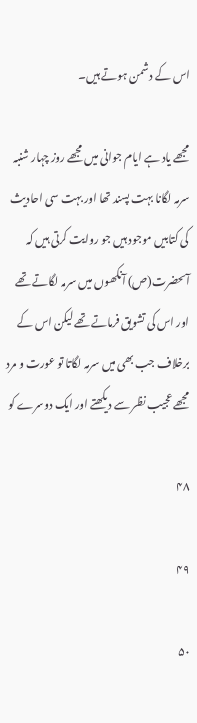اس کے دشمن ہوتے ہیں۔

مجھے یاد ہے ایام جوانی میں مجھے روز چہار شنبہ سرمہ لگانا بہت پسند تھا اور بہت سی احادیث کی کتابیں موجود ہیں جو روایت کرتی ہیں کہ آںحضرت(ص) آنکھوں میں سرمہ لگاتے تھے اور اس کی تشویق فرماتے تھے لیکن اس کے برخلاف جب بھی میں سرمہ لگاتا تو عورت و مرد مجھے عجیب نظر سے دیکھتے اور ایک دوسرے کو

۴۸

۴۹

۵۰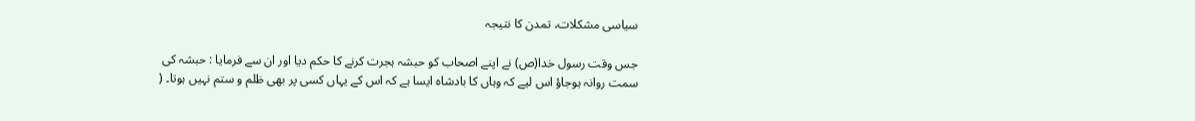سیاسی مشکلات، تمدن کا نتیجہ

جس وقت رسول خدا(ص) نے اپنے اصحاب کو حبشہ ہجرت کرنے کا حکم دیا اور ان سے فرمایا : حبشہ کی سمت روانہ ہوجاؤ اس لیے کہ وہاں کا بادشاہ ایسا ہے کہ اس کے یہاں کسی پر بھی ظلم و ستم نہیں ہوتا۔ (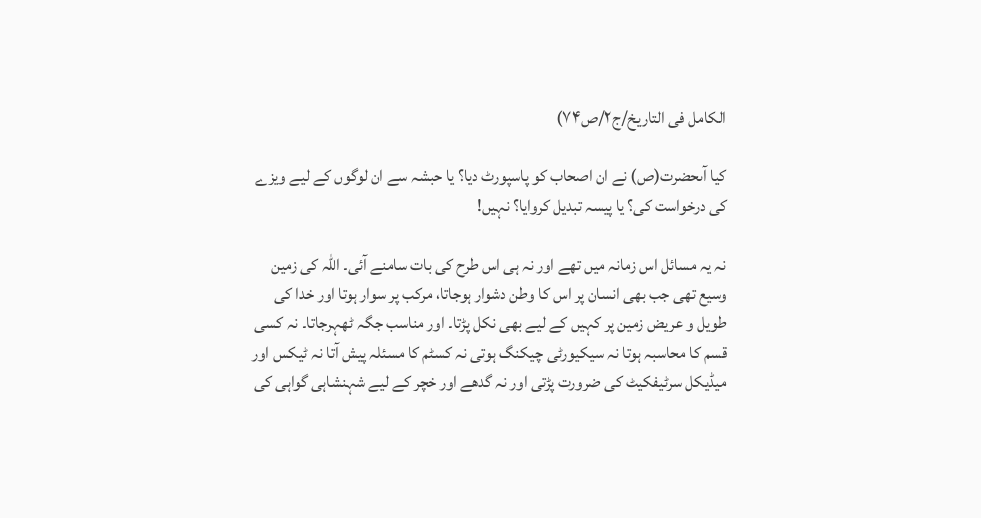الکامل فی التاریخ/ج۲/ص۷۴)

کیا آںحضرت(ص) نے ان اصحاب کو پاسپورٹ دیا؟ یا حبشہ سے ان لوگوں کے لیے ویزے کی درخواست کی؟ یا پیسہ تبدیل کروایا؟ نہیں!

نہ یہ مسائل اس زمانہ میں تھے اور نہ ہی اس طرح کی بات سامنے آئی۔ اللہ کی زمین وسیع تھی جب بھی انسان پر اس کا وطن دشوار ہوجاتا، مرکب پر سوار ہوتا اور خدا کی طویل و عریض زمین پر کہیں کے لیے بھی نکل پڑتا۔ اور مناسب جگہ ٹھہرجاتا۔ نہ کسی قسم کا محاسبہ ہوتا نہ سیکیورٹی چیکنگ ہوتی نہ کسٹم کا مسئلہ پیش آتا نہ ٹیکس اور میڈیکل سرٹیفکیٹ کی ضرورت پڑتی اور نہ گدھے اور خچر کے لیے شہنشاہی گواہی کی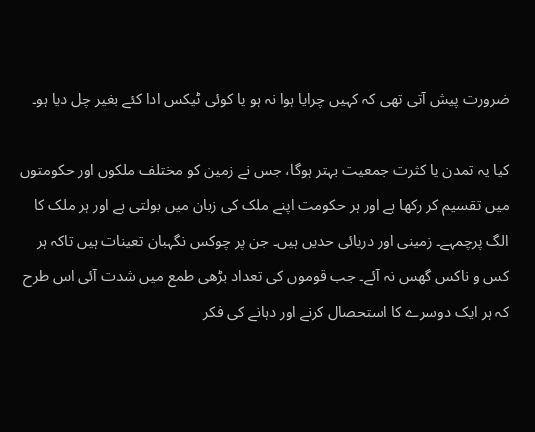ضرورت پیش آتی تھی کہ کہیں چرایا ہوا نہ ہو یا کوئی ٹیکس ادا کئے بغیر چل دیا ہو۔

کیا یہ تمدن یا کثرت جمعیت بہتر ہوگا، جس نے زمین کو مختلف ملکوں اور حکومتوں میں تقسیم کر رکھا ہے اور ہر حکومت اپنے ملک کی زبان میں بولتی ہے اور ہر ملک کا الگ پرچمہے۔ زمینی اور دریائی حدیں ہیں۔ جن پر چوکس نگہبان تعینات ہیں تاکہ ہر کس و ناکس گھس نہ آئے۔ جب قوموں کی تعداد بڑھی طمع میں شدت آئی اس طرح کہ ہر ایک دوسرے کا استحصال کرنے اور دہانے کی فکر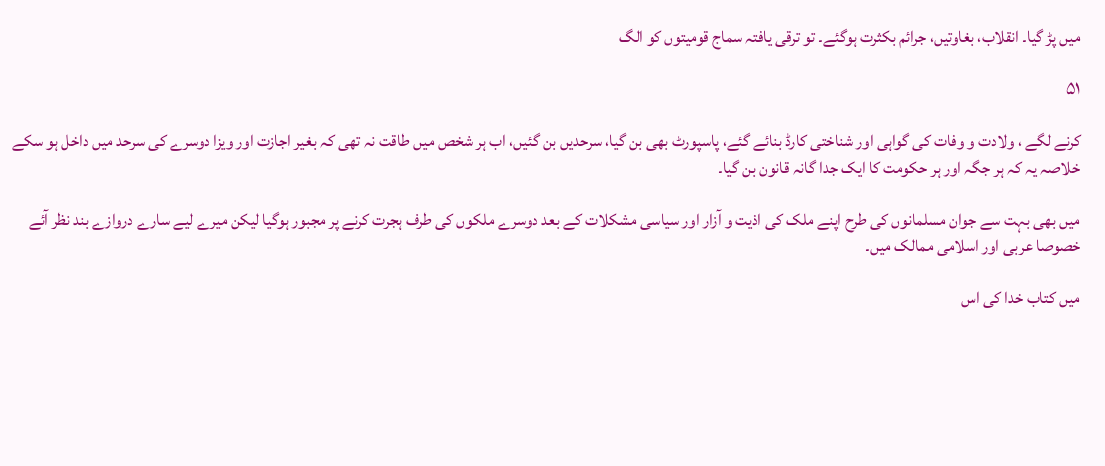میں پڑ گیا۔ انقلاب، بغاوتیں، جرائم بکثرت ہوگئے۔ تو ترقی یافتہ سماج قومیتوں کو الگ

۵۱

کرنے لگے ، ولادت و وفات کی گواہی اور شناختی کارڈ بنائے گئے، پاسپورٹ بھی بن گیا، سرحدیں بن گئیں، اب ہر شخص میں طاقت نہ تھی کہ بغیر اجازت اور ویزا دوسرے کی سرحد میں داخل ہو سکے خلاصہ یہ کہ ہر جگہ اور ہر حکومت کا ایک جدا گانہ قانون بن گیا۔

میں بھی بہت سے جوان مسلمانوں کی طرح اپنے ملک کی اذیت و آزار اور سیاسی مشکلات کے بعد دوسرے ملکوں کی طرف ہجرت کرنے پر مجبور ہوگیا لیکن میرے لیے سارے دروازے بند نظر آئے خصوصا عربی اور اسلامی ممالک میں۔

میں کتاب خدا کی اس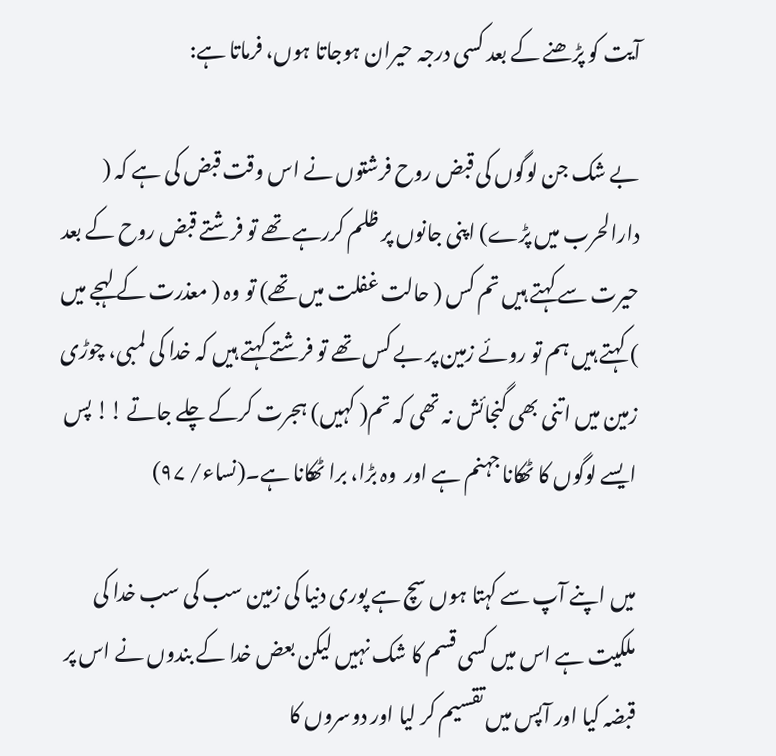آیت کو پڑھنے کے بعد کسی درجہ حیران ہوجاتا ہوں، فرماتا ہے:

بے شک جن لوگوں کی قبض روح فرشتوں نے اس وقت قبض کی ہے کہ ( دارالحرب میں پڑے) اپنی جانوں پر ظلم کررہے تھے تو فرشتے قبض روح کے بعد حیرت سے کہتے ہیں تم کس ( حالت غفلت میں تھے) تو وہ ( معذرت کے لہجے میں ) کہتے ہیں ہم تو روئے زمین پر بے کس تھے تو فرشتے کہتے ہیں کہ خدا کی لمبی، چوڑی زمین میں اتنی بھی گنجائش نہ تھی کہ تم( کہیں) ہجرت کرکے چلے جاتے !! پس ایسے لوگوں کا ٹھکانا جہنم ہے اور  وہ بڑا، برا ٹھکانا ہے۔(نساء/ ۹۷)

میں اپنے آپ سے کہتا ہوں سچ ہے پوری دنیا کی زمین سب کی سب خدا کی ملکیت ہے اس میں کسی قسم کا شک نہیں لیکن بعض خدا کے بندوں نے اس پر قبضہ کیا اور آپس میں تقسیم کر لیا اور دوسروں کا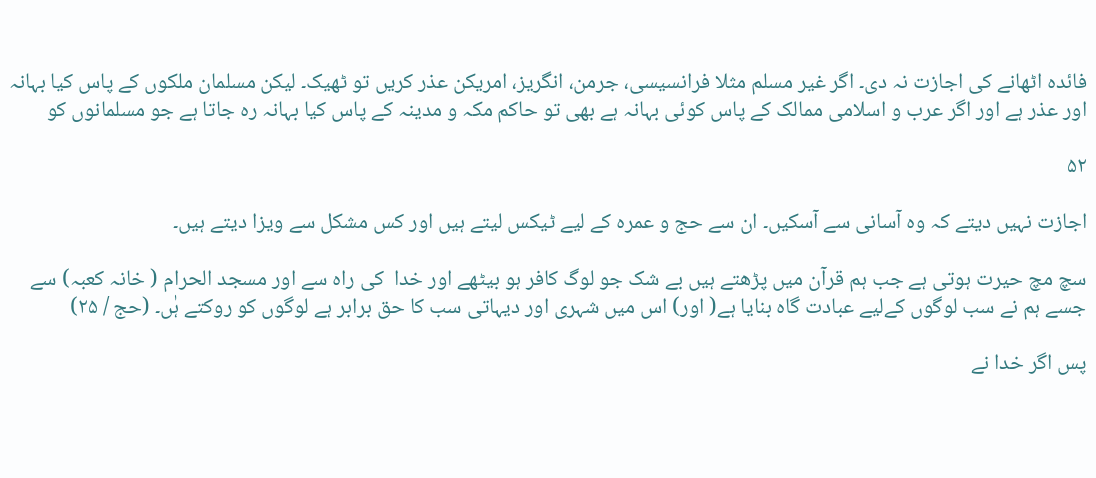فائدہ اٹھانے کی اجازت نہ دی۔ اگر غیر مسلم مثلا فرانسیسی، جرمن، انگریز، امریکن عذر کریں تو ٹھیک۔ لیکن مسلمان ملکوں کے پاس کیا بہانہ اور عذر ہے اور اگر عرب و اسلامی ممالک کے پاس کوئی بہانہ ہے بھی تو حاکم مکہ و مدینہ کے پاس کیا بہانہ رہ جاتا ہے جو مسلمانوں کو

۵۲

اجازت نہیں دیتے کہ وہ آسانی سے آسکیں۔ ان سے حج و عمرہ کے لیے ٹیکس لیتے ہیں اور کس مشکل سے ویزا دیتے ہیں۔

سچ مچ حیرت ہوتی ہے جب ہم قرآن میں پڑھتے ہیں بے شک جو لوگ کافر ہو بیٹھے اور خدا  کی راہ سے اور مسجد الحرام ( خانہ کعبہ) سے جسے ہم نے سب لوگوں کےلیے عبادت گاہ بنایا ہے( اور) اس میں شہری اور دیہاتی سب کا حق برابر ہے لوگوں کو روکتے ہٰں۔ (حج / ۲۵)

پس اگر خدا نے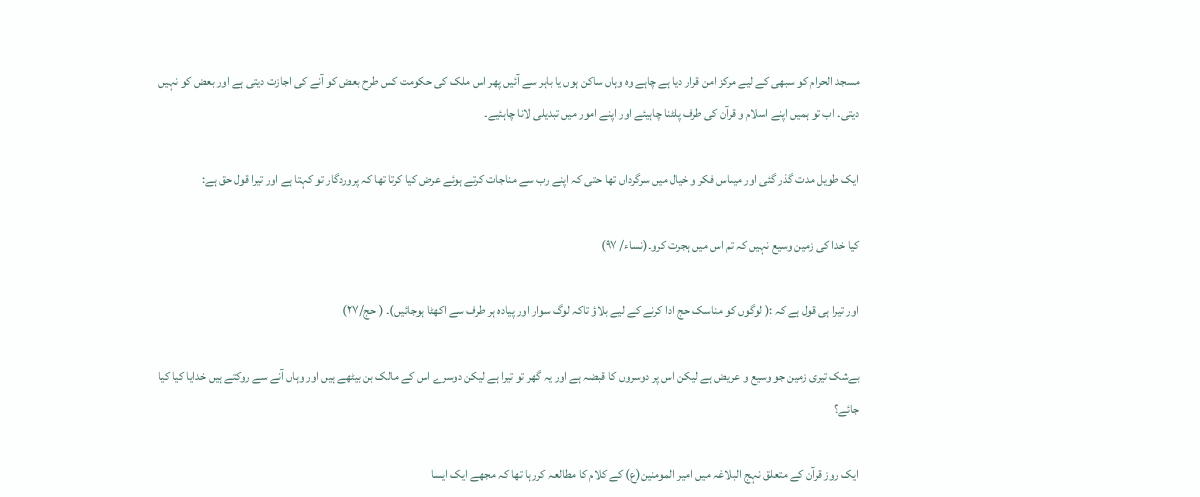مسجد الحرام کو سبھی کے لیے مرکز امن قرار دیا ہے چاہے وہ وہاں ساکن ہوں یا باہر سے آئیں پھر اس ملک کی حکومت کس طرح بعض کو آنے کی اجازت دیتی ہے اور بعض کو نہیں دیتی۔ اب تو ہمیں اپنے اسلام و قرآن کی طرف پلٹنا چاہیئے اور اپنے امور میں تبدیلی لانا چاہئیے۔

ایک طویل مدت گذر گئی اور میںاس فکر و خیال میں سرگرداں تھا حتی کہ اپنے رب سے مناجات کرتے ہوئے عرض کیا کرتا تھا کہ پروردگار تو کہتا ہے اور تیرا قول حق ہے:

کیا خدا کی زمین وسیع نہیں کہ تم اس میں ہجرت کرو۔(نساء/ ۹۷)

اور تیرا ہی قول ہے کہ :( لوگوں کو مناسک حج ادا کرنے کے لیے بلاؤ تاکہ لوگ سوار اور پیادہ ہر طرف سے اکھٹا ہوجائیں)۔ ( حج/۲۷)

بےشک تیری زمین جو وسیع و عریض ہے لیکن اس پر دوسروں کا قبضہ ہے اور یہ گھر تو تیرا ہے لیکن دوسرے اس کے مالک بن بیٹھے ہیں اور وہاں آنے سے روکتے ہیں خدایا کیا کیا جائے؟

ایک روز قرآن کے متعلق نہج البلاغہ میں امیر المومنین(ع) کے کلام کا مطالعہ کررہا تھا کہ مجھے ایک ایسا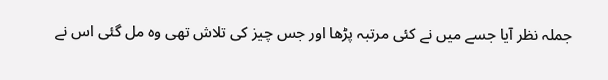جملہ نظر آیا جسے میں نے کئی مرتبہ پڑھا اور جس چیز کی تلاش تھی وہ مل گئی اس نے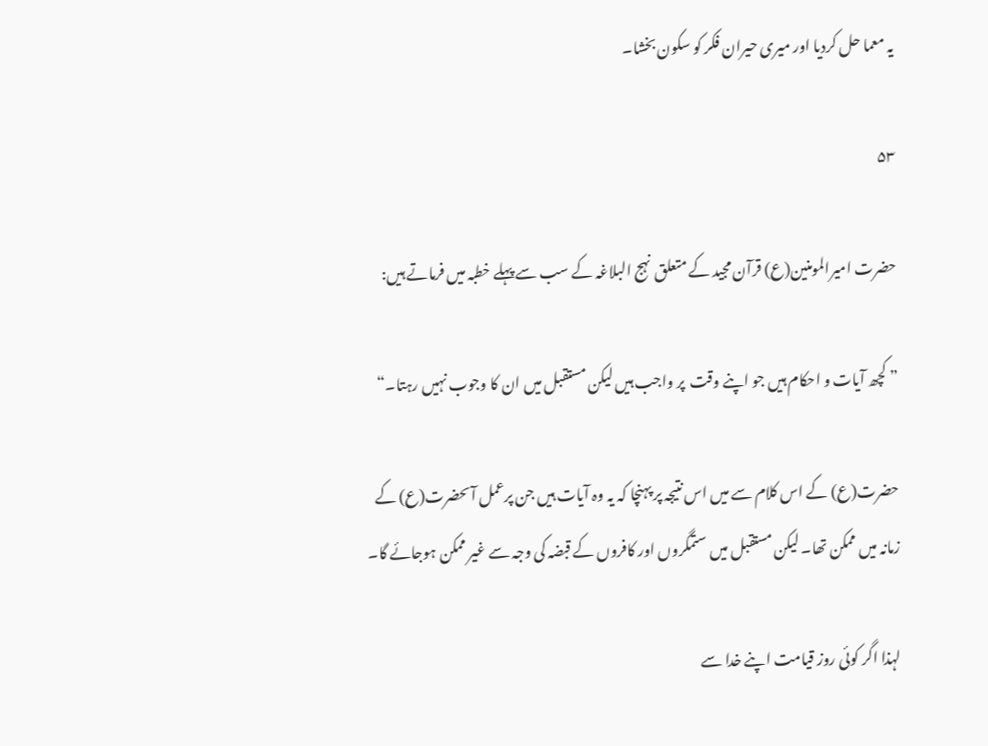یہ معما حل کردیا اور میری حیران فکر کو سکون بخشا۔

۵۳

حضرت امیرالمومنین(ع) قرآن مجید کے متعلق نہج البلاغہ کے سب سے پہلے خطبہ میں فرماتے ہیں:

” کچھ آیات و احکام ہیں جو اپنے وقت  پر واجب ہیں لیکن مستقبل میں ان کا وجوب نہیں رہتا۔“

حضرت(ع) کے اس کلام سے میں اس نتیجہ پر پہنچا کہ یہ وہ آیات ہیں جن پرعمل آںحضرت(ع) کے زمانہ میں ممکن تھا۔ لیکن مستقبل میں ستمگروں اور کافروں کے قبضہ کی وجہ سے غیر ممکن ہوجائے گا۔

لہذا اگر کوئی روز قیامت اپنے خدا سے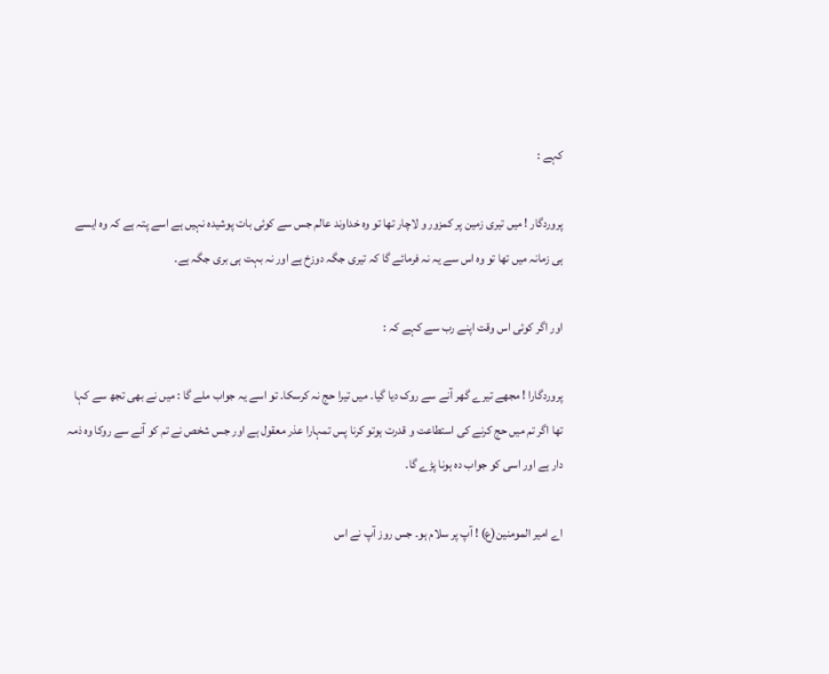کہے :

پروردگار ! میں تیری زمین پر کمزور و لاچار تھا تو وہ خداوند عالم جس سے کوئی بات پوشیدہ نہیں ہے اسے پتہ ہے کہ وہ ایسے ہی زمانہ میں تھا تو وہ اس سے یہ نہ فرمائے گا کہ تیری جگہ دوزخ ہے اور نہ بہت ہی بری جگہ ہے۔

اور اگر کوئی اس وقت اپنے رب سے کہے کہ :

پروردگارا ! مجھے تیرے گھر آنے سے روک دیا گیا۔ میں تیرا حج نہ کرسکا۔ تو اسے یہ جواب ملے گا : میں نے بھی تجھ سے کہا تھا اگر تم میں حج کرنے کی استطاعت و قدرت ہوتو کرنا پس تمہارا عذر معقول ہے اور جس شخص نے تم کو آنے سے روکا وہ ذمہ دار ہے اور اسی کو جواب دہ ہونا پڑے گا۔

اے امیر المومنین(ع) ! آپ پر سلام ہو۔ جس روز آپ نے اس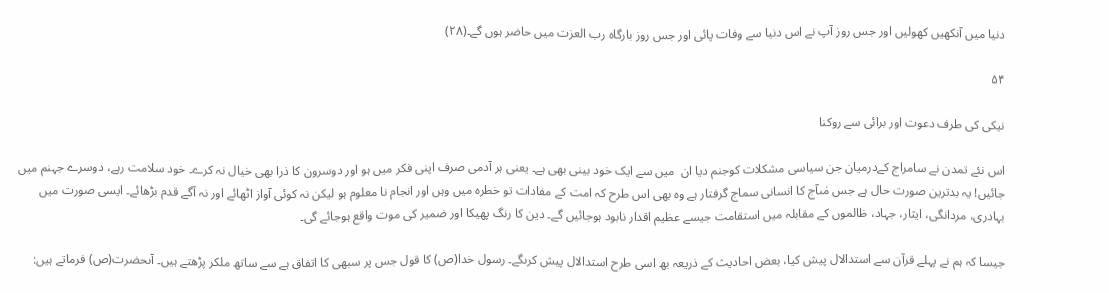دنیا میں آنکھیں کھولیں اور جس روز آپ نے اس دنیا سے وفات پائی اور جس روز بارگاہ رب العزت میں حاضر ہوں گے۔(۲۸)

۵۴

نیکی کی طرف دعوت اور برائی سے روکنا

اس نئے تمدن نے سامراج کےدرمیان جن سیاسی مشکلات کوجنم دیا ان  میں سے ایک خود بینی بھی ہے۔ یعنی ہر آدمی صرف اپنی فکر میں ہو اور دوسرون کا ذرا بھی خیال نہ کرے۔ خود سلامت رہے، دوسرے جہنم میں جائیں! یہ بدترین صورت حال ہے جس مٰںآج کا انسانی سماج گرفتار ہے وہ بھی اس طرح کہ امت کے مفادات تو خطرہ میں وہں اور انجام نا معلوم ہو لیکن نہ کوئی آواز اٹھائے اور نہ آگے قدم بڑھائے۔ ایسی صورت میں بہادری، مردانگی، ایثار، جہاد، ظالموں کے مقابلہ میں استقامت جیسے عظیم اقدار نابود ہوجائیں گے۔ دین کا رنگ پھیکا اور ضمیر کی موت واقع ہوجائے گی۔

جیسا کہ ہم نے پہلے قرآن سے استدالال پیش کیا، بعض احادیث کے ذریعہ بھ اسی طرح استدالال پیش کرںگے۔ رسول خدا(ص) کا قول جس پر سبھی کا اتفاق ہے سے ساتھ ملکر پڑھتے ہیں۔ آںحضرت(ص) فرماتے ہیں: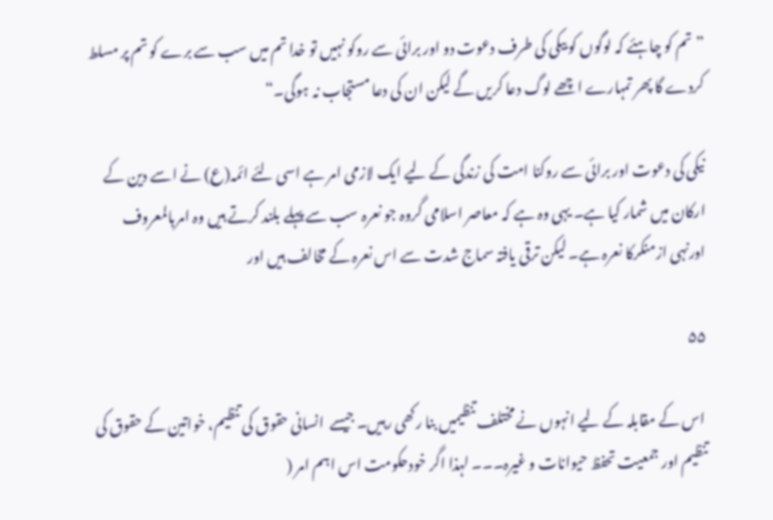”تم کو چاہئے کہ لوگوں کو بیکی کی طرف دعوت دو اور برائی سے روکو نہیں تو خدا تم میں سب سے برے کو تم پر مسلط کردے گا پھر تمہارے اچھے لوگ دعا کریں گے لیکن ان کی دعا مستجاب نہ ہوگی۔“

نیکی کی دعوت اور برائی سے روکنا امت کی زندگی کے لیے ایک لازمی امر ہے اسی لئے ائمہ(ع) نے اسے دین کے ارکان میں شمار کیا ہے۔ یہی وہ ہے کہ معاصر اسلامی گروہ جو نعرہ سب سے پہلے بلند کرتے ہیں وہ امربالمعروف اورنہی ازمنکرکا نعرہ ہے۔ لیکن ترقی یافتہ سماج شدت سے اس نعرہ کے مخالف ہیں اور

۵۵

 اس کے مقابلہ کے لیے انہوں نے مختلف تنظیمیں بنا رکھی رہیں۔ جیسے  انسانی حقوق کی تنظیم، خواتین کے حقوق کی تنظیم اور جمعیت تحفظ حیوانات و غیرہ۔۔۔ لہذا اگر خودحکومت اس اہم امر (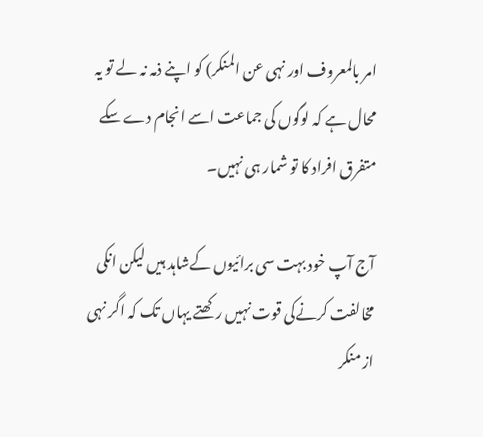امر بالمعروف اور نہی عن المنکر) کو اپنے ذمہ نہ لے تو یہ محال ہے کہ لوگوں کی جماعت اسے انجام دے سکے متفرق افراد کا تو شمار ہی نہیں۔

آج آپ خود بہت سی برائیوں کےشاہد ہیں لیکن انکی مخالفت کرنےکی قوت نہیں رکھتے یہاں تک کہ اگر نہی از منکر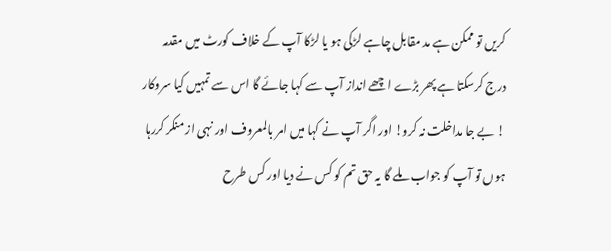کریں تو ممکن ہے مد مقابل چاہے لڑکی ہو یا لڑکا آپ کے خلاف کورٹ میں مقدمہ درج کرسکتا ہے پھر بڑے اچھے انداز آپ سے کہا جائے گا اس سے تمہیں کیا سروکار ! بے جا مداخلت نہ کرو! اور اگر آپ نے کہا میں امر بالمعروف اور نہی از منکر کررہا ہوں تو آپ کو جواب ملے گا یہ حق تم کو کس نے دیا اور کس طرح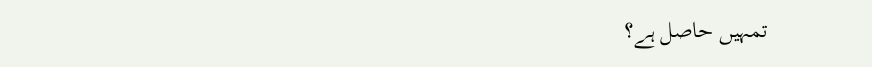تمہیں حاصل ہے؟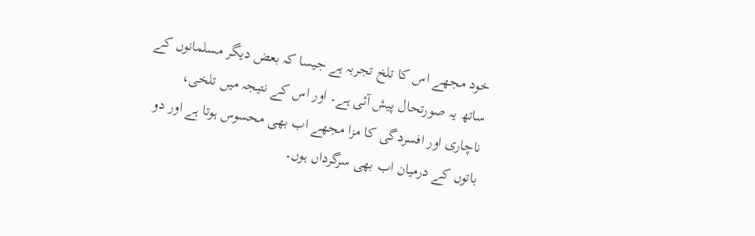خود مجھے اس کا تلخ تجربہ ہے جیسا کہ بعض دیگر مسلمانوں کے ساتھ یہ صورتحال پیش آئی ہے۔ اور اس کے نتیجہ میں تلخی، ناچاری اور افسردگی کا مزا مجھے اب بھی محسوس ہوتا ہے اور دو باتوں کے درمیان اب بھی سرگرداں ہوں۔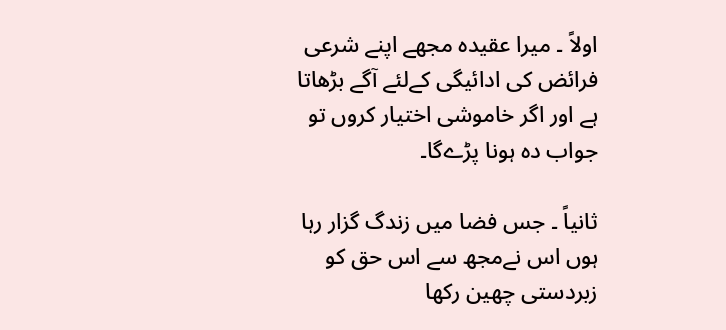اولاً ۔ میرا عقیدہ مجھے اپنے شرعی فرائض کی ادائیگی کےلئے آگے بڑھاتا ہے اور اگر خاموشی اختیار کروں تو جواب دہ ہونا پڑےگا۔

ثانیاً ۔ جس فضا میں زندگ گزار رہا ہوں اس نےمجھ سے اس حق کو زبردستی چھین رکھا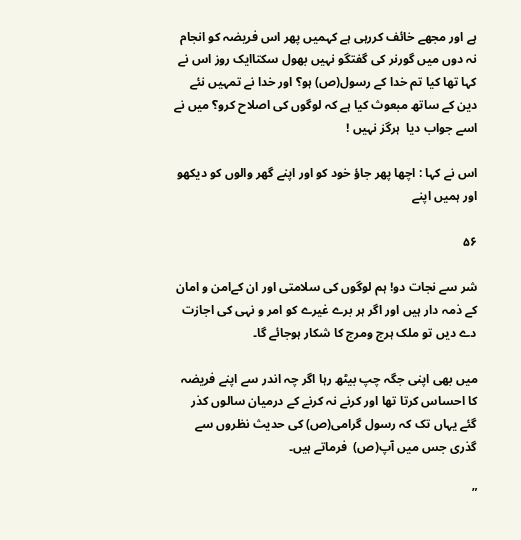ہے اور مجھے خائف کررہی ہے کہمیں پھر اس فریضہ کو انجام نہ دوں میں گورنر کی گفتگو نہیں بھول سکتاایک روز اس نے کہا تھا کیا تم خدا کے رسول(ص) ہو؟ اور خدا نے تمہیں نئے دین کے ساتھ مبعوث کیا ہے کہ لوگوں کی اصلاح کرو؟ میں نے اسے جواب دیا  ہرگز نہیں !

اس نے کہا : اچھا پھر جاؤ خود کو اور اپنے گھر والوں کو دیکھو اور ہمیں اپنے

۵۶

شر سے نجات دو! ہم لوگوں کی سلامتی اور ان کےامن و امان کے ذمہ دار ہیں اور اگر ہر برے غیرے کو امر و نہی کی اجازت دے دیں تو ملک ہرج ومرج کا شکار ہوجائے گا۔

میں بھی اپنی جگہ چپ بیٹھ رہا اگر چہ اندر سے اپنے فریضہ کا احساس کرتا تھا اور کرنے نہ کرنے کے درمیان سالوں کذر گئے یہاں تک کہ رسول گرامی(ص) کی حدیث نظروں سے گذری جس میں آپ(ص)  فرماتے ہیں۔

”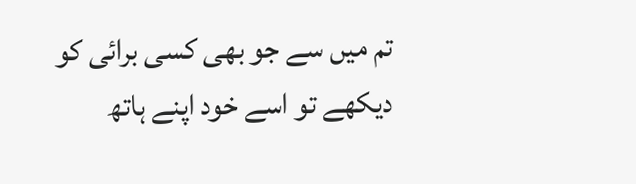تم میں سے جو بھی کسی برائی کو دیکھے تو اسے خود اپنے ہاتھ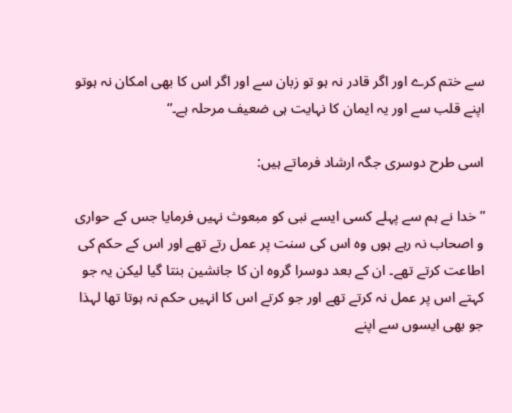سے ختم کرے اور اگر قادر نہ ہو تو زبان سے اور اگر اس کا بھی امکان نہ ہوتو اپنے قلب سے اور یہ ایمان کا نہایت ہی ضعیف مرحلہ ہے۔“

اسی طرح دوسری جگہ ارشاد فرماتے ہیں:

” خدا نے ہم سے پہلے کسی ایسے نبی کو مبعوث نہیں فرمایا جس کے حواری و اصحاب نہ رہے ہوں وہ اس کی سنت پر عمل رتے تھے اور اس کے حکم کی اطاعت کرتے تھے۔ ان کے بعد دوسرا گروہ ان کا جانشین بنتا گیا لیکن یہ جو کہتے اس پر عمل نہ کرتے تھے اور جو کرتے اس کا انہیں حکم نہ ہوتا تھا لہذا جو بھی ایسوں سے اپنے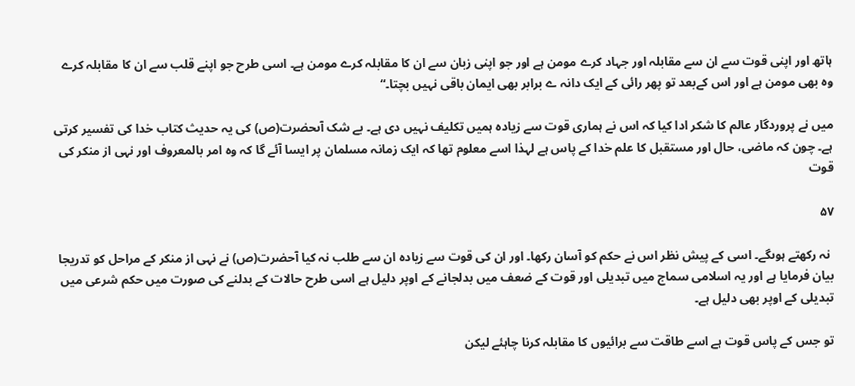ہاتھ اور اپنی قوت سے ان سے مقابلہ اور جہاد کرے مومن ہے اور جو اپنی زبان سے ان کا مقابلہ کرے مومن ہے۔ اسی طرح جو اپنے قلب سے ان کا مقابلہ کرے وہ بھی مومن ہے اور اس کےبعد تو پھر رائی کے ایک دانہ ے برابر بھی ایمان باقی نہیں بچتا۔“

میں نے پروردگار عالم کا شکر ادا کیا کہ اس نے ہماری قوت سے زیادہ ہمیں تکلیف نہیں دی ہے۔ بے شک آںحضرت(ص) کی یہ حدیث کتاب خدا کی تفسیر کرتی ہے۔ چون کہ ماضی، حال اور مستقبل کا علم خدا کے پاس ہے لہذا اسے معلوم تھا کہ ایک زمانہ مسلمان پر ایسا آئے گا کہ وہ امر بالمعروف اور نہی از منکر کی قوت

۵۷

 نہ رکھتے ہوںگے۔ اسی کے پیش نظر اس نے حکم کو آسان رکھا۔ اور ان کی قوت سے زیادہ ان سے طلب نہ کیا آحضرت(ص) نے نہی از منکر کے مراحل کو تدریجا بیان فرمایا ہے اور یہ اسلامی سماج میں تبدیلی اور قوت کے ضعف میں بدلجانے کے اوپر دلیل ہے اسی طرح حالات کے بدلنے کی صورت میں حکم شرعی میں تبدیلی کے اوپر بھی دلیل ہے۔

تو جس کے پاس قوت ہے اسے طاقت سے برائیوں کا مقابلہ کرنا چاہئے لیکن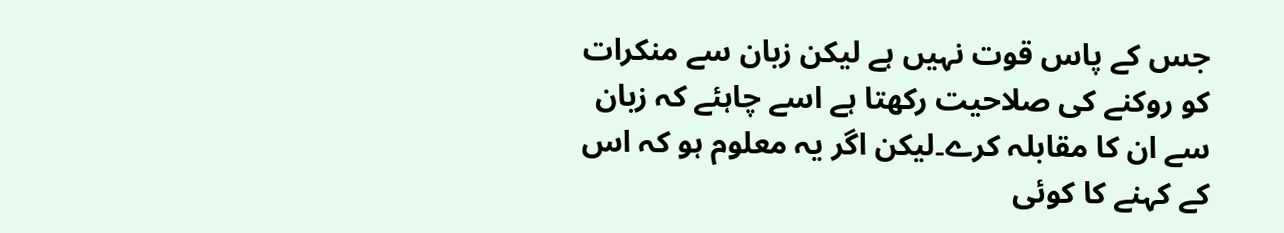جس کے پاس قوت نہیں ہے لیکن زبان سے منکرات کو روکنے کی صلاحیت رکھتا ہے اسے چاہئے کہ زبان سے ان کا مقابلہ کرے۔لیکن اگر یہ معلوم ہو کہ اس کے کہنے کا کوئی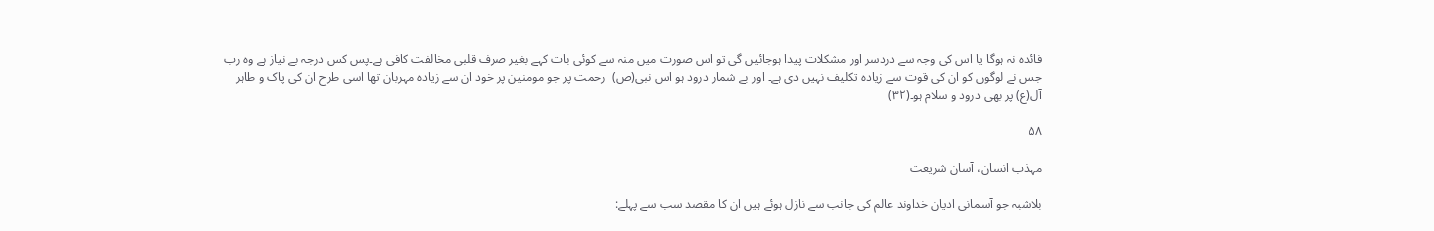فائدہ نہ ہوگا یا اس کی وجہ سے دردسر اور مشکلات پیدا ہوجائیں گی تو اس صورت میں منہ سے کوئی بات کہے بغیر صرف قلبی مخالفت کافی ہے۔پس کس درجہ بے نیاز ہے وہ رب جس نے لوگوں کو ان کی قوت سے زیادہ تکلیف نہیں دی ہے۔ اور بے شمار درود ہو اس نبی(ص)  رحمت پر جو مومنین پر خود ان سے زیادہ مہربان تھا اسی طرح ان کی پاک و طاہر آل(ع) پر بھی درود و سلام ہو۔(۳۲)

۵۸

مہذب انسان، آسان شریعت

بلاشبہ جو آسمانی ادیان خداوند عالم کی جانب سے نازل ہوئے ہیں ان کا مقصد سب سے پہلے: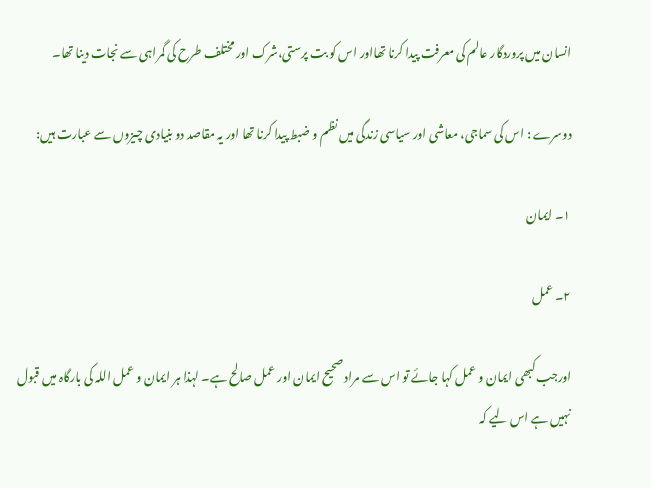انسان میں پروردگار عالم کی معرفت پیدا کرنا تھااور اس کو بت پرستی،شرک اور مختلف طرح کی گمراہی سے نجات دینا تھا۔

دوسرے : اس کی سماجی، معاشی اور سیاسی زندگی میں نظم و ضبط پیدا کرنا تھا اور یہ مقاصد دو بنیادی چیزوں سے عبارت ہیں:

۱۔ ایمان

۲۔ عمل

اورجب کبھی ایمان و عمل کہا جائے تو اس سے مراد صحیح ایمان اور عمل صالح ہے۔ لہذا ہر ایمان و عمل اللہ کی بارگاہ میں قبول نہیں ہے اس لیے کہ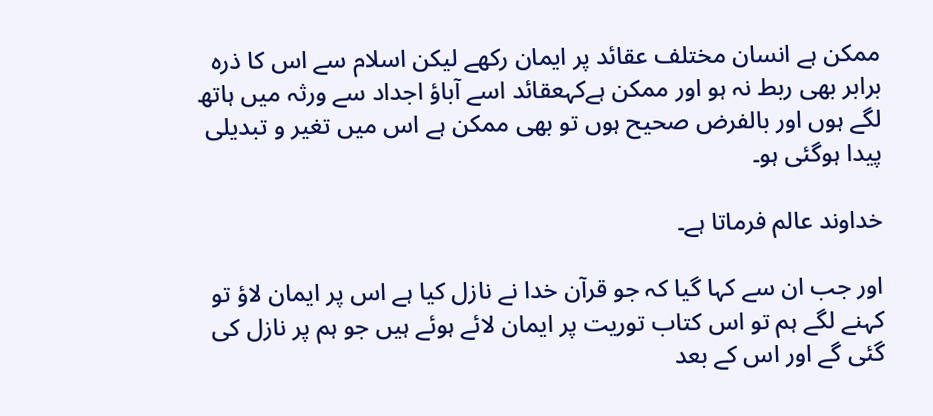ممکن ہے انسان مختلف عقائد پر ایمان رکھے لیکن اسلام سے اس کا ذرہ برابر بھی ربط نہ ہو اور ممکن ہےکہعقائد اسے آباؤ اجداد سے ورثہ میں ہاتھ لگے ہوں اور بالفرض صحیح ہوں تو بھی ممکن ہے اس میں تغیر و تبدیلی پیدا ہوگئی ہو۔

خداوند عالم فرماتا ہے۔

اور جب ان سے کہا گیا کہ جو قرآن خدا نے نازل کیا ہے اس پر ایمان لاؤ تو کہنے لگے ہم تو اس کتاب توریت پر ایمان لائے ہوئے ہیں جو ہم پر نازل کی گئی گے اور اس کے بعد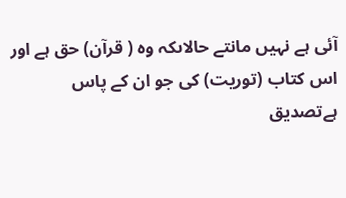آئی ہے نہیں مانتے حالاںکہ وہ ( قرآن) حق ہے اور اس کتاب (توریت) کی جو ان کے پاس ہےتصدیق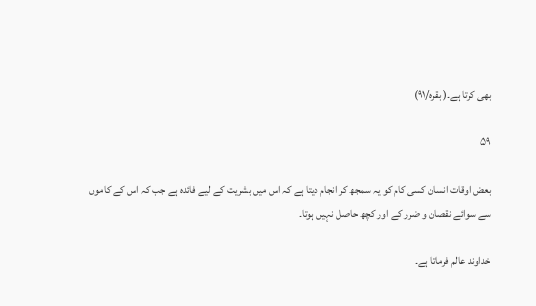بھی کرتا ہے۔( بقرہ/۹۱)

۵۹

بعض اوقات انسان کسی کام کو یہ سمجھ کر انجام دیتا ہے کہ اس میں بشریت کے لیے فائدہ ہے جب کہ اس کے کاموں سے سوائے نقصان و ضرر کے اور کچھ حاصل نہیں ہوتا۔

خداوند عالم فرماتا ہے۔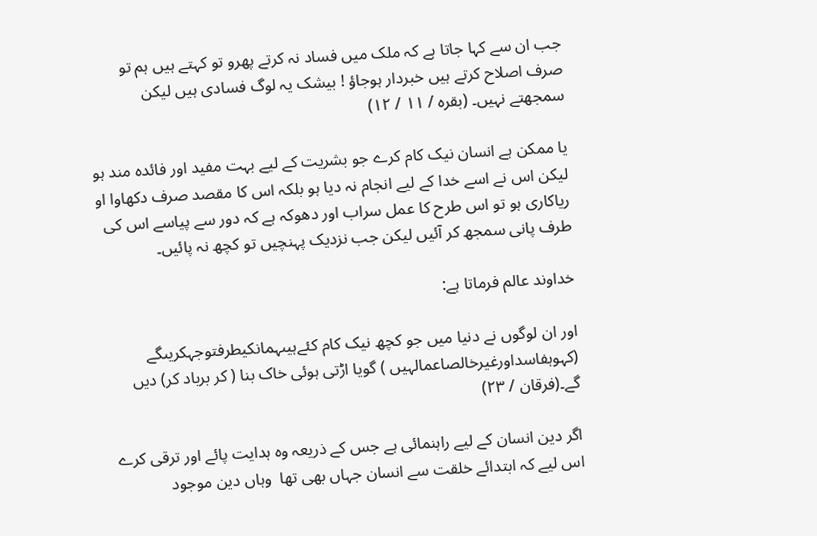جب ان سے کہا جاتا ہے کہ ملک میں فساد نہ کرتے پھرو تو کہتے ہیں ہم تو صرف اصلاح کرتے ہیں خبردار ہوجاؤ ! بیشک یہ لوگ فسادی ہیں لیکن سمجھتے نہیں۔ (بقرہ / ۱۱ / ۱۲)

یا ممکن ہے انسان نیک کام کرے جو بشریت کے لیے بہت مفید اور فائدہ مند ہو لیکن اس نے اسے خدا کے لیے انجام نہ دیا ہو بلکہ اس کا مقصد صرف دکھاوا او ریاکاری ہو تو اس طرح کا عمل سراب اور دھوکہ ہے کہ دور سے پیاسے اس کی طرف پانی سمجھ کر آئیں لیکن جب نزدیک پہنچیں تو کچھ نہ پائیں۔

خداوند عالم فرماتا ہے:

اور ان لوگوں نے دنیا میں جو کچھ نیک کام کئےہیںہمانکیطرفتوجہکریںگے (کہوہفاسداورغیرخالصاعمالہیں ) گویا اڑتی ہوئی خاک بنا ( کر برباد کر) دیں گے۔(فرقان / ۲۳)

اگر دین انسان کے لیے راہنمائی ہے جس کے ذریعہ وہ ہدایت پائے اور ترقی کرے اس لیے کہ ابتدائے خلقت سے انسان جہاں بھی تھا  وہاں دین موجود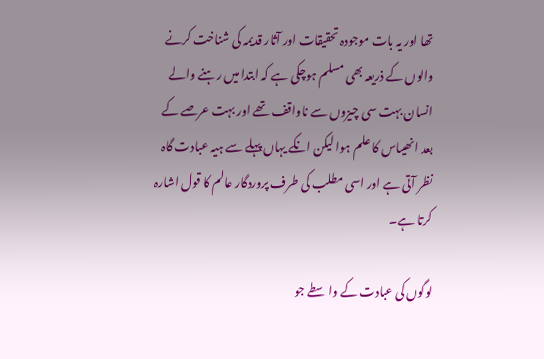تھا اور یہ بات موجودہ تحقیقات اور آثار قدیمہ کی شناخت کرنے والوں کے ذریعہ بھی مسلم ہوچکی ہے کہ ابتدا میں رہنے والے انسان بہت سی چیزوں سے ناواقف تھے اور بہت عرصے کے بعد انھیںاس کا علم ہوا لیکن انکے یہاں پہلے سے ہیہ عبادت گاہ نظر آتی ہے اور اسی مطلب کی طرف پروردگار عالم کا قول اشارہ کرتا ہے۔

لوگوں کی عبادت کے واسطے جو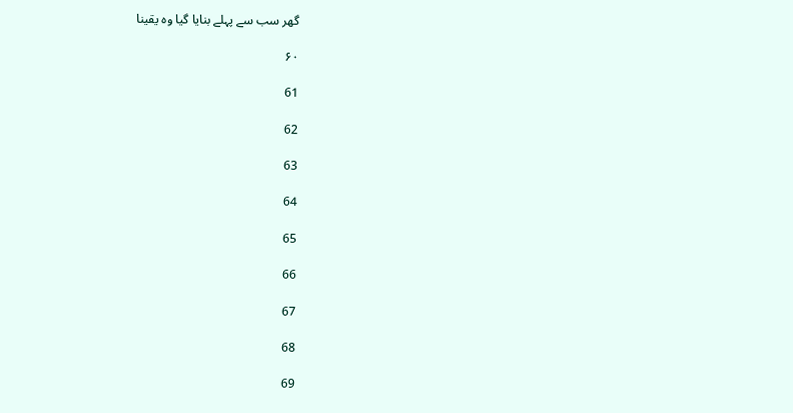گھر سب سے پہلے بنایا گیا وہ یقینا

۶۰

61

62

63

64

65

66

67

68

69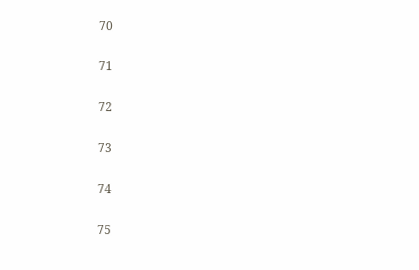70

71

72

73

74

75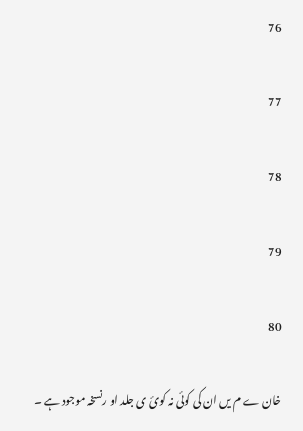76

77

78

79

80

خان ے م یں ان کی کوئی نہ کوئ ی جلد او رنسخہ موجود ہے ۔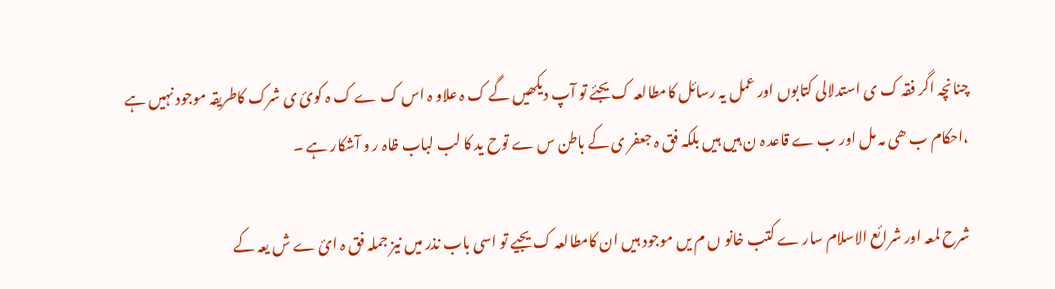چنانچہ اگر فقہ ک ی استدلالی کتابوں اور عمل یہ رسائل کامطالعہ ک یجئے تو آپ دیکھیں گے ک ہ علاو ہ اس ک ے ک ہ کوئ ی شرک کاطریقہ موجود نہیں ہے ،احکام ب ھی مہ مل اور ب ے قاعد ہ ن ہیں ہیں بلکہ فق ہ جعفر ی کے باطن س ے توح ید کا لب لباب ظاہ ر و آشکار ہے ۔

شرح لمعہ اور شرائع الاسلام سار ے کتب خانو ں م یں موجود ہیں ان کامطالعہ ک یجیے تو اسی باب نذر میں نیز جملہ فق ہ ائ ے ش یعہ کے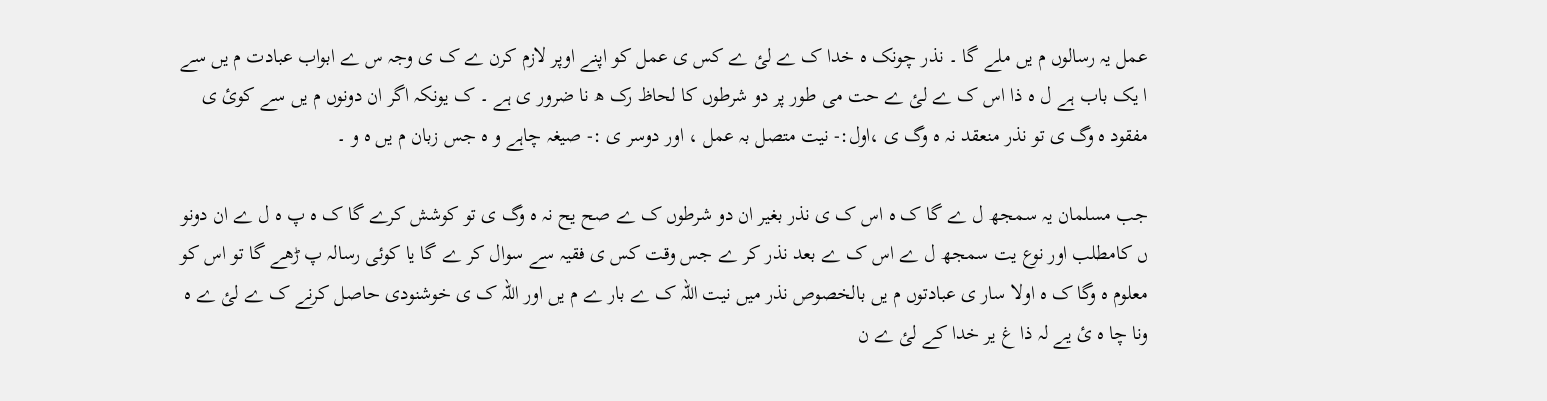عمل یہ رسالوں م یں ملے گا ۔ نذر چونک ہ خدا ک ے لئ ے کس ی عمل کو اپنے اوپر لازم کرن ے ک ی وجہ س ے ابواب عبادت م یں سے ا یک باب ہے ل ہ ذا اس ک ے لئ ے حت می طور پر دو شرطوں کا لحاظ رک ھ نا ضرور ی ہے ۔ ک یونکہ اگر ان دونوں م یں سے کوئ ی مفقود ہ وگ ی تو نذر منعقد نہ ہ وگ ی ،اول:- نیت متصل بہ عمل ، اور دوسر ی :- صیغہ چاہے و ہ جس زبان م یں ہ و ۔

جب مسلمان یہ سمجھ ل ے گا ک ہ اس ک ی نذر بغیر ان دو شرطوں ک ے صح یح نہ ہ وگ ی تو کوشش کرے گا ک ہ پ ہ ل ے ان دونو ں کامطلب اور نوع یت سمجھ ل ے اس ک ے بعد نذر کر ے جس وقت کس ی فقیہ سے سوال کر ے گا یا کوئی رسالہ پ ڑھے گا تو اس کو معلوم ہ وگا ک ہ اولا سار ی عبادتوں م یں بالخصوص نذر میں نیت اللہ ک ے بار ے م یں اور اللہ ک ی خوشنودی حاصل کرنے ک ے لئ ے ہ ونا چا ہ ئ یے لہ ذا غ یر خدا کے لئ ے ن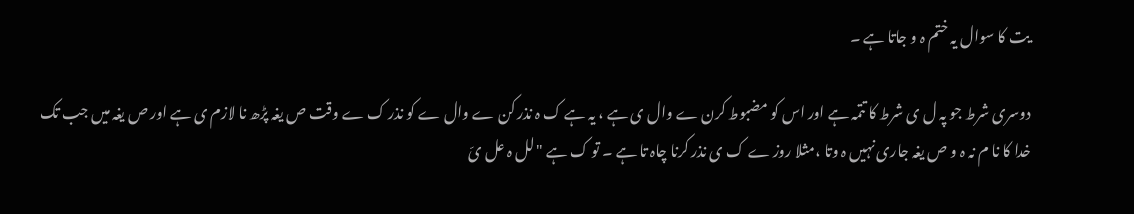یت کا سوال یہ ختم ہ و جاتا ہے ۔

دوسری شرط جو پہ ل ی شرط کا تتمہ ہے اور اس کو مضبوط کرن ے وال ی ہے ، یہ ہے ک ہ نذر کن ے وال ے کو نذر ک ے وقت ص یغہ پڑھ نا لازم ی ہے اور ص یغہ میں جب تک خدا کا نا م نہ ہ و ص یغہ جاری نہیں ہ وتا ،مثلا روز ے ک ی نذر کرنا چاہ تا ہے ۔ تو ک ہے "لل ہ عل یّ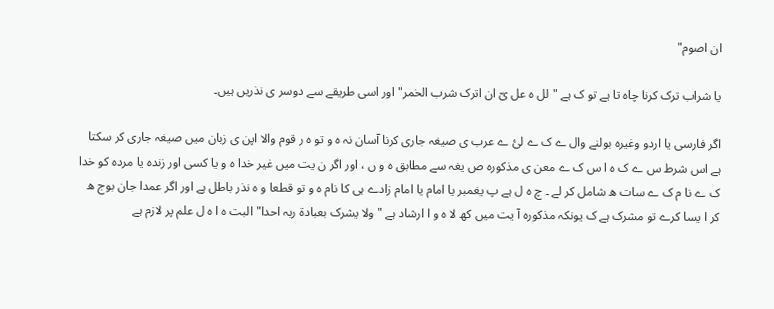ان اصوم"

یا شراب ترک کرنا چاہ تا ہے تو ک ہے "لل ہ عل یّ ان اترک شرب الخمر" اور اسی طریقے سے دوسر ی نذریں ہیں۔

اگر فارسی یا اردو وغیرہ بولنے وال ے ک ے لئ ے عرب ی صیغہ جاری کرنا آسان نہ ہ و تو ہ ر قوم والا اپن ی زبان میں صیغہ جاری کر سکتا ہے اس شرط س ے ک ہ ا س ک ے معن ی مذکورہ ص یغہ سے مطابق ہ و ں ، اور اگر ن یت میں غیر خدا ہ و یا کسی اور زندہ یا مردہ کو خدا ک ے نا م ک ے سات ھ شامل کر لے ۔ چ ہ ل ہے پ یغمبر یا امام یا امام زادے ہی کا نام ہ و تو قطعا و ہ نذر باطل ہے اور اگر عمدا جان بوج ھ کر ا یسا کرے تو مشرک ہے ک یونکہ مذکورہ آ یت میں کھ لا ہ و ا ارشاد ہے "ولا یشرک بعبادۃ ربہ احدا" البت ہ ا ہ ل علم پر لازم ہے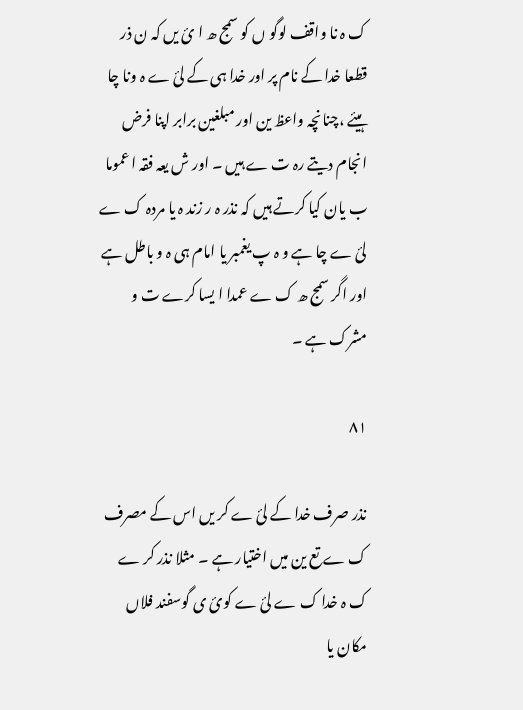ک ہ نا واقف لوگو ں کو سمج ھ ا ئ یں کہ ن ذر قطعا خدا کے نام پر اور خدا ہی کے لئ ے ہ ونا چا ہیئے ،چنانچہ واعظ ین اور مبلغین برابر اپنا فرض انجام دیتے رہ ت ے ہیں ۔ اور ش یعہ فقہ ا عموما ب یان کیا کرتے ہیں کہ نذر ہ ر زند ہ یا مردہ ک ے لئ ے چا ہے و ہ پ یغمبر یا امام ہی ہ و باطل ہے اور اگر سمج ھ ک ے عمدا ا یسا کرے ت و مشرک ہے ۔

۸۱

نذر صرف خدا کے لئ ے کر یں اس کے مصرف ک ے تع ین میں اختیار ہے ۔ مثلا نذر کر ے ک ہ خدا ک ے لئ ے کوئ ی گوسفند فلاں مکان یا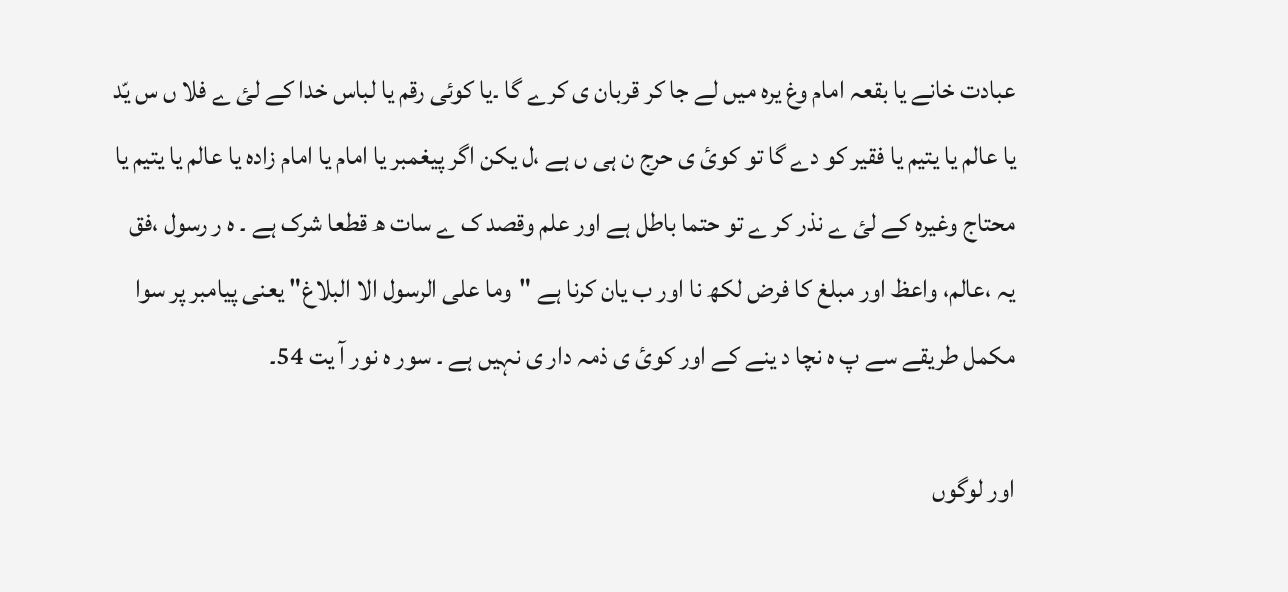عبادت خانے یا بقعہ امام وغ یرہ میں لے جا کر قربان ی کرے گا ۔یا کوئی رقم یا لباس خدا کے لئ ے فلا ں س یّد یا عالم یا یتیم یا فقیر کو دے گا تو کوئ ی حرج ن ہی ں ہے ،ل یکن اگر پیغمبر یا امام یا امام زادہ یا عالم یا یتیم یا محتاج وغیرہ کے لئ ے نذر کر ے تو حتما باطل ہے اور علم وقصد ک ے سات ھ قطعا شرک ہے ۔ ہ ر رسول ،فق یہ ،عالم، واعظ اور مبلغ کا فرض لکھ نا اور ب یان کرنا ہے "وما علی الرسول الا البلاغ" یعنی پیامبر پر سوا مکمل طریقے سے پ ہ نچا د ینے کے اور کوئ ی ذمہ دار ی نہیں ہے ۔ سور ہ نور آ یت 54۔

اور لوگوں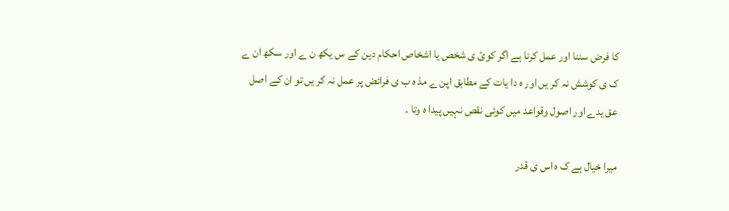کا فرض سننا اور عمل کرنا ہے اگر کوئ ی شخص یا اشخاص احکام دین کے س یکھ ن ے اور سکھ ان ے ک ی کوشش نہ کر یں اور ہ دا یات کے مطابق اپن ے مذ ہ ب ی فرائض پر عمل نہ کر یں تو ان کے اصل عق یدے اور اصول وقواعد میں کوئی نقص نہیں پیدا ہ وتا ۔

میرا خیال ہے ک ہ اس ی قدر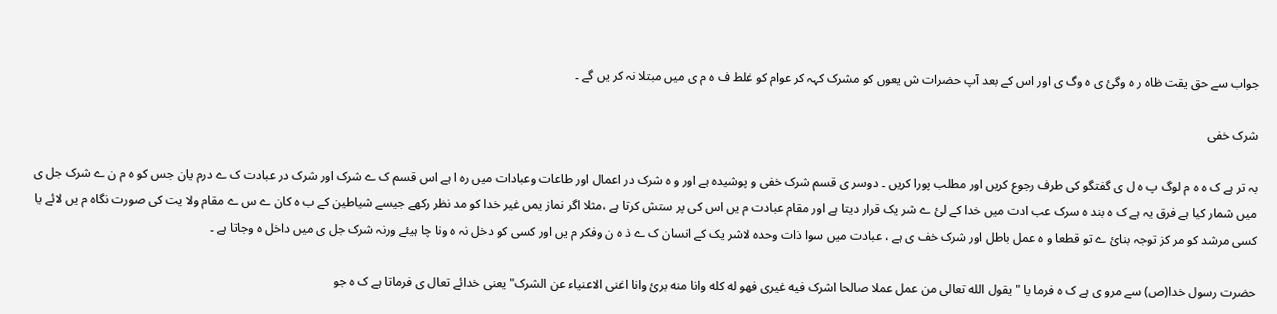جواب سے حق یقت ظاہ ر ہ وگئ ی ہ وگ ی اور اس کے بعد آپ حضرات ش یعوں کو مشرک کہہ کر عوام کو غلط ف ہ م ی میں مبتلا نہ کر یں گے ۔

شرک خفی

بہ تر ہے ک ہ ہ م لوگ پ ہ ل ی گفتگو کی طرف رجوع کریں اور مطلب پورا کریں ۔ دوسر ی قسم شرک خفی و پوشیدہ ہے اور و ہ شرک در اعمال اور طاعات وعبادات میں رہ ا ہے اس قسم ک ے شرک اور شرک در عبادت ک ے درم یان جس کو ہ م ن ے شرک جل ی میں شمار کیا ہے فرق یہ ہے ک ہ بند ہ سرک عب ادت میں خدا کے لئ ے شر یک قرار دیتا ہے اور مقام عبادت م یں اس کی پر ستش کرتا ہے ،مثلا اگر نماز یمں غیر خدا کو مد نظر رکھے جیسے شیاطین کے ب ہ کان ے س ے مقام ولا یت کی صورت نگاہ م یں لائے یا کسی مرشد کو مر کز توجہ بنائ ے تو قطعا و ہ عمل باطل اور شرک خف ی ہے ، عبادت میں سوا ذات وحدہ لاشر یک کے انسان ک ے ذ ہ ن وفکر م یں اور کسی کو دخل نہ ہ ونا چا ہیئے ورنہ شرک جل ی میں داخل ہ وجاتا ہے ۔

حضرت رسول خدا(ص) سے مرو ی ہے ک ہ فرما یا "یقول الله تعالی من عمل عملا صالحا اشرک فیه غیری فهو له کله وانا منه برئ وانا اغنی الاعنیاء عن الشرک" یعنی خدائے تعال ی فرماتا ہے ک ہ جو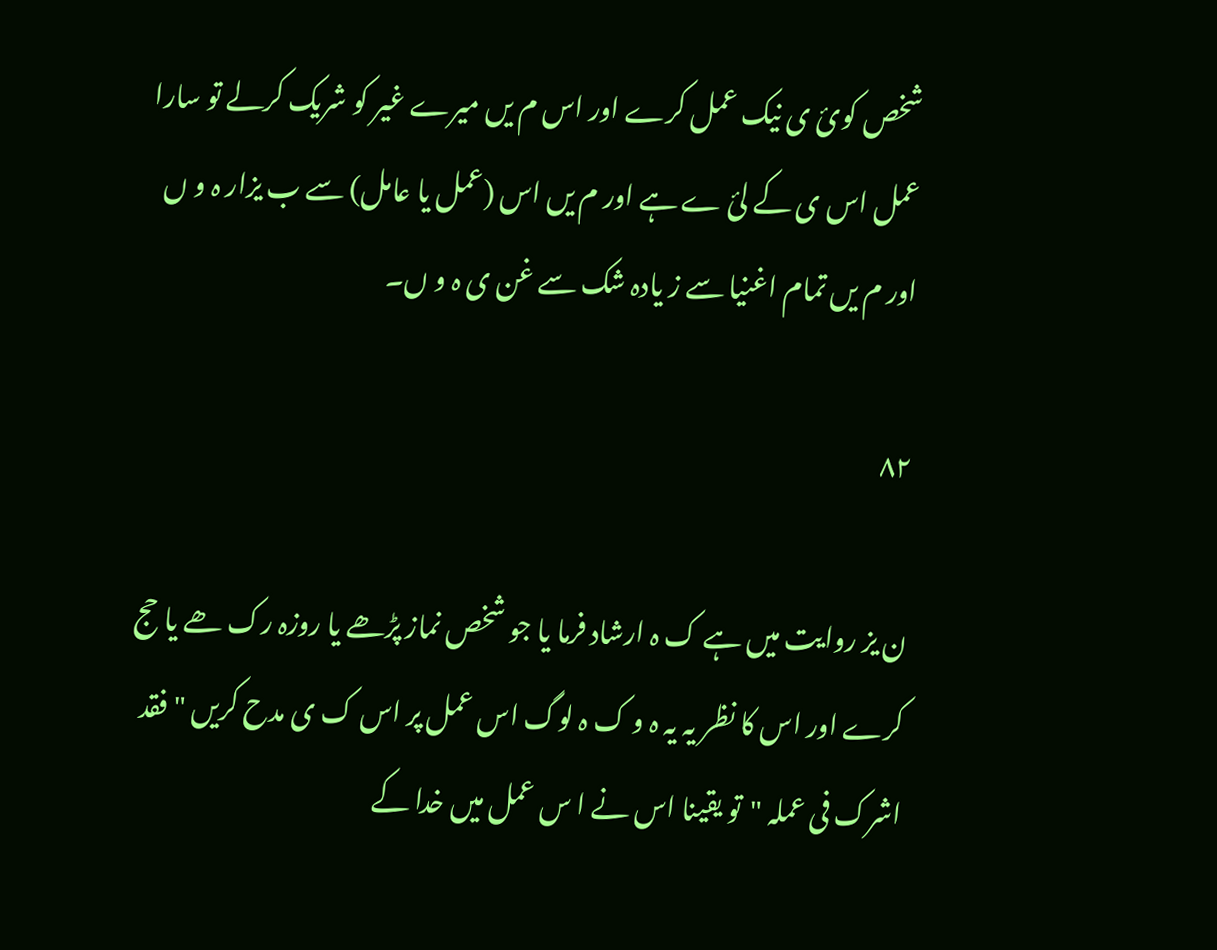شخص کوئ ی نیک عمل کرے اور اس م یں میرے غیر کو شریک کرلے تو سارا عمل اس ی کے لئ ے ہے اور م یں اس (عمل یا عامل) سے ب یزار ہ و ں اور م یں تمام اغنیا سے ز یادہ شک سے غن ی ہ و ں۔

۸۲

ن یز روایت میں ہے ک ہ ارشاد فرما یا جو شخص نماز پڑھے یا روزہ رک ھے یا حج کرے اور اس کا نظر یہ یہ ہ و ک ہ لوگ اس عمل پر اس ک ی مدح کریں "فقد اشرک فی عملہ "تو یقینا اس نے ا س عمل میں خدا کے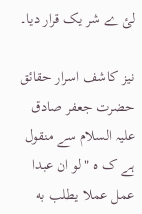لئ ے شر یک قرار دیا۔

نیز کاشف اسرار حقائق حضرت جعفر صادق علیہ السلام سے منقول ہے ک ہ "لو ان عبدا عمل عملا یطلب به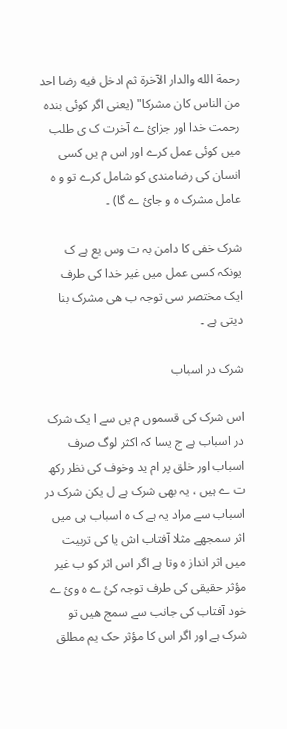رحمة الله والدار الآخرة ثم ادخل فیه رضا احد من الناس کان مشرکا" (یعنی اگر کوئی بندہ رحمت خدا اور جزائ ے آخرت ک ی طلب میں کوئی عمل کرے اور اس م یں کسی انسان کی رضامندی کو شامل کرے تو و ہ عامل مشرک ہ و جائ ے گا) ۔

شرک خفی کا دامن بہ ت وس یع ہے ک یونکہ کسی عمل میں غیر خدا کی طرف ایک مختصر سی توجہ ب ھی مشرک بنا دیتی ہے ۔

شرک در اسباب

اس شرک کی قسموں م یں سے ا یک شرک در اسباب ہے ج یسا کہ اکثر لوگ صرف اسباب اور خلق پر ام ید وخوف کی نظر رکھ ت ے ہیں ، یہ بھی شرک ہے ل یکن شرک در اسباب سے مراد یہ ہے ک ہ اسباب ہی میں اثر سمجھے مثلا آفتاب اش یا کی تربیت میں اثر انداز ہ وتا ہے اگر اس اثر کو ب غیر مؤثر حقیقی کی طرف توجہ کئ ے ہ وئ ے خود آفتاب کی جانب سے سمج ھیں تو شرک ہے اور اگر اس کا مؤثر حک یم مطلق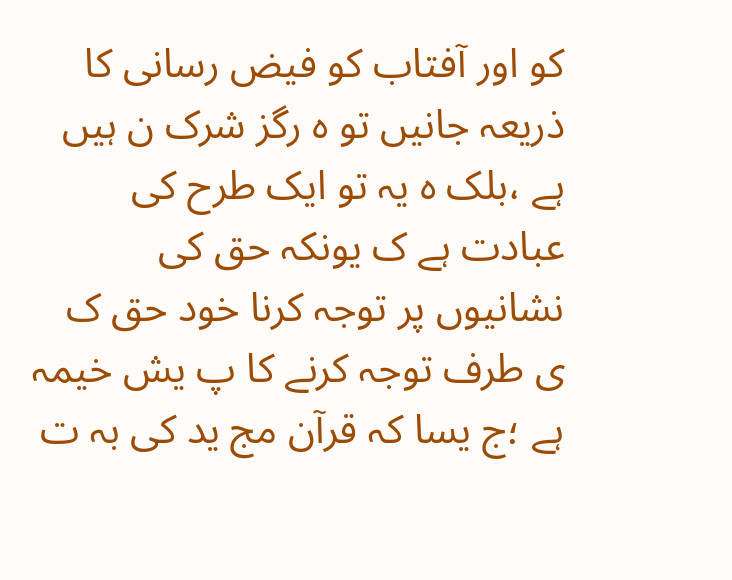کو اور آفتاب کو فیض رسانی کا ذریعہ جانیں تو ہ رگز شرک ن ہیں ہے ،بلک ہ یہ تو ایک طرح کی عبادت ہے ک یونکہ حق کی نشانیوں پر توجہ کرنا خود حق ک ی طرف توجہ کرنے کا پ یش خیمہ ہے ؛ج یسا کہ قرآن مج ید کی بہ ت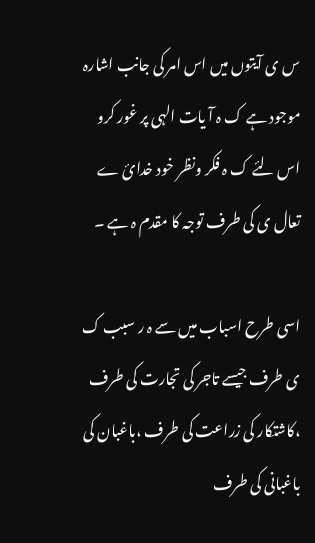س ی آیتوں میں اس امر کی جانب اشارہ موجود ہے ک ہ آ یات الہی پر غور کرو اس لئے ک ہ فکر ونظر خود خدائ ے تعال ی کی طرف توجہ کا مقدم ہ ہے ۔

اسی طرح اسباب میں سے ہ ر سبب ک ی طرف جیسے تاجر کی تجارت کی طرف ،کاشتکار کی زراعت کی طرف ،باغبان کی باغبانی کی طرف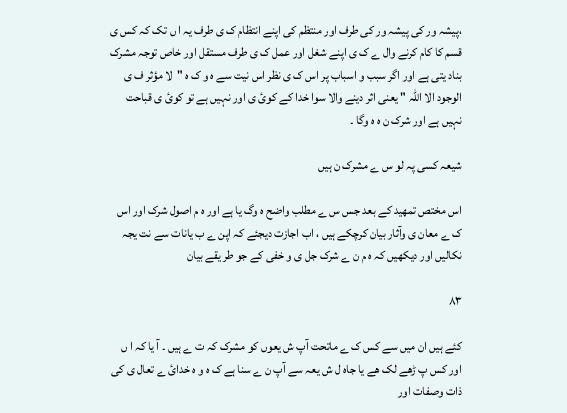،پیشہ ور کی پیشہ ور کی طرف اور منتظم کی اپنے انتظام ک ی طرف یہ ا ں تک کہ کس ی قسم کا کام کرنے وال ے ک ی اپنے شغل اور عمل ک ی طرف مستقل اور خاص توجہ مشرک بناد یتی ہے اور اگر سبب و اسباب پر اس ک ی نظر اس نیت سے ہ و ک ہ "لا مؤثر ف ی الوجود الا اللہ " یعنی اثر دینے والا سوا خدا کے کوئ ی اور نہیں ہے تو کوئ ی قباحت نہیں ہے اور شرک ن ہ ہ وگا ۔

شیعہ کسی پہ لو س ے مشرک ن ہیں

اس مختص تمھید کے بعد جس س ے مطلب واضح ہ وگ یا ہے اور ہ م اصول شرک اور اس ک ے معان ی وآثار بیان کرچکے ہیں ، اب اجازت دیجئے کہ اپن ے ب یانات سے نت یجہ نکالیں اور دیکھیں کہ ہ م ن ے شرک جل ی و خفی کے جو طر یقے بیان

۸۳

کئے ہیں ان میں سے کس ک ے ماتحت آپ ش یعوں کو مشرک کہ ت ے ہیں ۔ آ یا کہ ا ں اور کس پ ڑھے لک ھے یا جاہ ل ش یعہ سے آپ ن ے سنا ہے ک ہ و ہ خدائ ے تعال ی کی ذات وصفات اور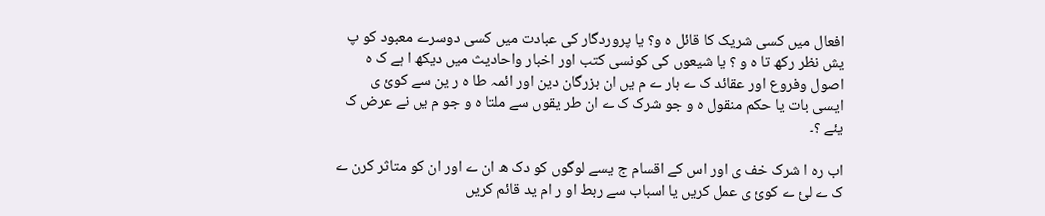افعال میں کسی شریک کا قائل ہ و؟ یا پروردگار کی عبادت میں کسی دوسرے معبود کو پ یش نظر رکھ تا ہ و ؟ یا شیعوں کی کونسی کتب اور اخبار واحادیث میں دیکھ ا ہے ک ہ اصول وفروع اور عقائد ک ے بار ے م یں ان بزرگان دین اور ائمہ طا ہ ر ین سے کوئ ی ایسی بات یا حکم منقول ہ و جو شرک ک ے ان طر یقوں سے ملتا ہ و جو م یں نے عرض ک یئے ؟۔

اب رہ ا شرک خف ی اور اس کے اقسام ج یسے لوگوں کو دک ھ ان ے اور ان کو متاثر کرن ے ک ے لئ ے کوئ ی عمل کریں یا اسباب سے ربط او ر ام ید قائم کریں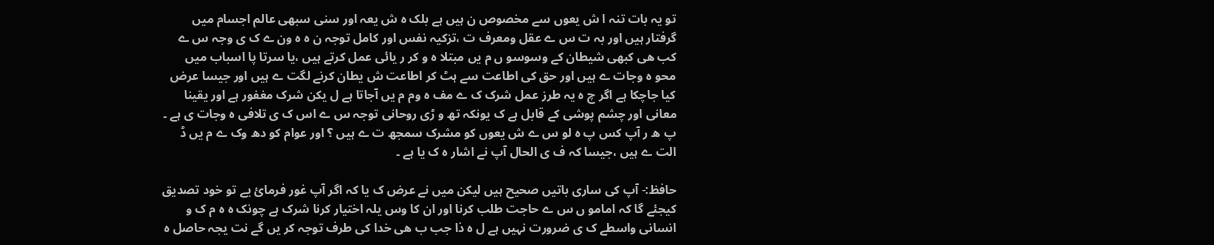تو یہ بات تنہ ا ش یعوں سے مخصوص ن ہیں ہے بلک ہ ش یعہ اور سنی سبھی عالم اجسام میں گرفتار ہیں اور بہ ت س ے عقل ومعرف ت ،تزکیہ نفس اور کامل توجہ ن ہ ہ ون ے ک ی وجہ س ے کب ھی کبھی شیطان کے وسوسو ں م یں مبتلا ہ و کر ر یائی عمل کرتے ہیں ،یا سرتا پا اسباب میں محو ہ وجات ے ہیں اور حق کی اطاعت سے ہٹ کر اطاعت ش یطان کرنے لگت ے ہیں اور جیسا عرض کیا جاچکا ہے اگر چ ہ یہ طرز عمل شرک ک ے مف ہ وم م یں آجاتا ہے ل یکن شرک مغفور ہے اور یقینا معانی اور چشم پوشی کے قابل ہے ک یونکہ تھ و ڑی روحانی توجہ س ے اس ک ی تلافی ہ وجات ی ہے ۔ پ ھ ر آپ کس پ ہ لو س ے ش یعوں کو مشرک سمجھ ت ے ہیں ؟ اور عوام کو دھ وک ے م یں ڈ الت ے ہیں ،جیسا کہ ف ی الحال آپ نے اشار ہ ک یا ہے ۔

حافظ:- آپ کی ساری باتیں صحیح ہیں لیکن میں نے عرض ک یا کہ اگر آپ غور فرمائ یے تو خود تصدیق کیجئے گا کہ امامو ں س ے حاجت طلب کرنا اور ان کا وس یلہ اختیار کرنا شرک ہے چونک ہ ہ م ک و انسانی واسطے ک ی ضرورت نہیں ہے ل ہ ذا جب ب ھی خدا کی طرف توجہ کر یں گے نت یجہ حاصل ہ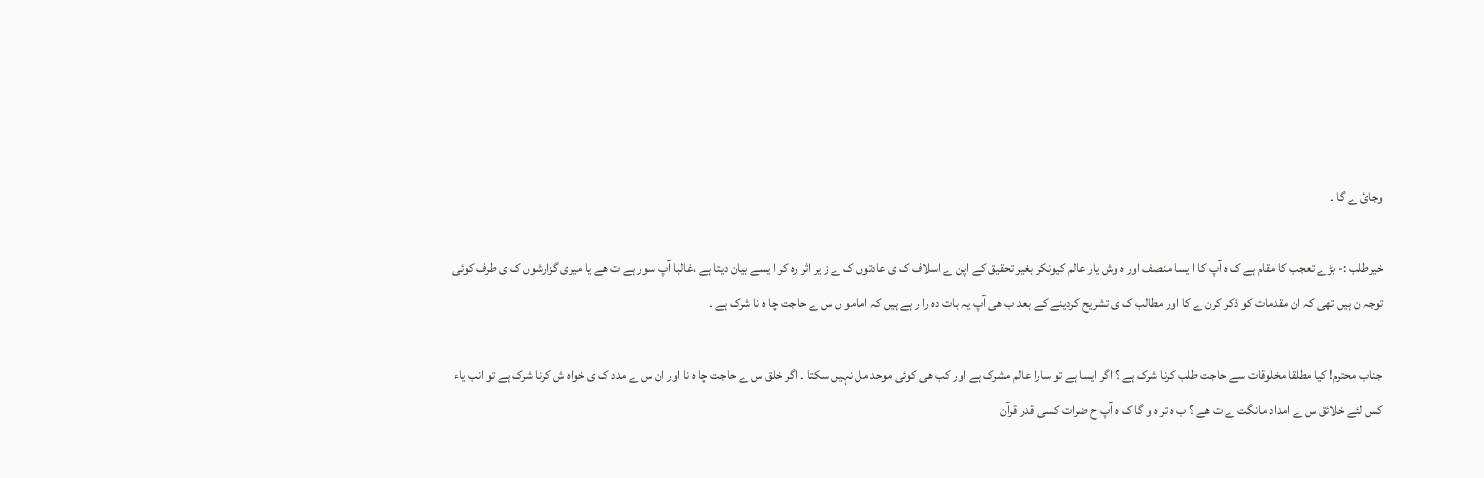وجائ ے گا ۔

خیرطلب :- بڑے تعجب کا مقام ہے ک ہ آپ کا ا یسا منصف اور ہ وش یار عالم کیونکر بغیر تحقیق کے اپن ے اسلاف ک ی عادتوں ک ے ز یر اثر رہ کر ا یسے بیان دیتا ہے ،غالبا آپ سور ہے ت ھے یا میری گزارشوں ک ی طرف کوئی توجہ ن ہیں تھی کہ ان مقدمات کو ذکر کرن ے کا اور مطالب ک ی تشریح کردینے کے بعد ب ھی آپ یہ بات دہ را ر ہے ہیں کہ امامو ں س ے حاجت چا ہ نا شرک ہے ۔

جناب محترم! کیا مطلقا مخلوقات سے حاجت طلب کرنا شرک ہے ؟ اگر ایسا ہے تو سارا عالم مشرک ہے اور کب ھی کوئی موحد مل نہیں سکتا ۔ اگر خلق س ے حاجت چا ہ نا اور ان س ے مدد ک ی خواہ ش کرنا شرک ہے تو انب یاء کس لئے خلائق س ے امداد مانگت ے ت ھے ؟ ب ہ تر ہ و گا ک ہ آپ ح ضرات کسی قدر قرآن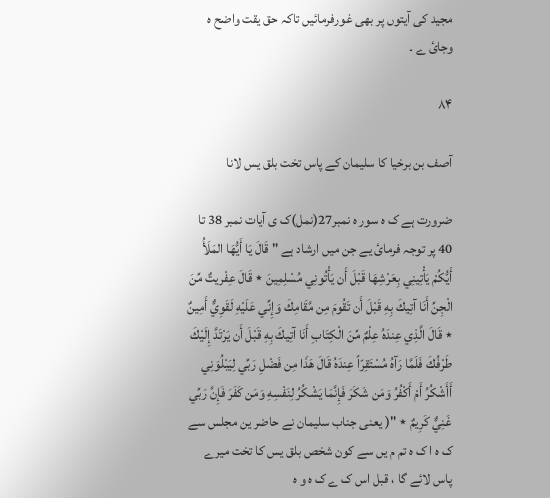مجید کی آیتوں پر بھی غورفرمائیں تاکہ حق یقت واضح ہ وجائ ے ۔

۸۴

آصف بن برخیا کا سلیمان کے پاس تخت بلق یس لانا

ضرورت ہے ک ہ سور ہ نمبر27(نمل)ک ی آیات نمبر 38 تا 40 پر توجہ فرمائ یے جن میں ارشاد ہے " قَالَ يَا أَيُّهَا المَلَأُ أَيُّكُمْ يَأْتِينِي بِعَرْشِهَا قَبْلَ أَن يَأْتُونِي مُسْلِمِينَ ٭ قَالَ عِفْريتٌ مِّنَ الْجِنِّ أَنَا آتِيكَ بِهِ قَبْلَ أَن تَقُومَ مِن مَّقَامِكَ وَإِنِّي عَلَيْهِ لَقَوِيٌّ أَمِينٌ ٭ قَالَ الَّذِي عِندَهُ عِلْمٌ مِّنَ الْكِتَابِ أَنَا آتِيكَ بِهِ قَبْلَ أَن يَرْتَدَّ إِلَيْكَ طَرْفُكَ فَلَمَّا رَآهُ مُسْتَقِرّاً عِندَهُ قَالَ هَذَا مِن فَضْلِ رَبِّي لِيَبْلُوَنِي أَأَشْكُرُ أَمْ أَكْفُرُ وَمَن شَكَرَ فَإِنَّمَا يَشْكُرُ لِنَفْسِهِ وَمَن كَفَرَ فَإِنَّ رَبِّي غَنِيٌّ كَرِيمٌ ٭ "( یعنی جناب سلیمان نے حاضر ین مجلس سے ک ہ ا ک ہ تم م یں سے کون شخص بلق یس کا تخت میرے پاس لائے گا ، قبل اس ک ے ک ہ و ہ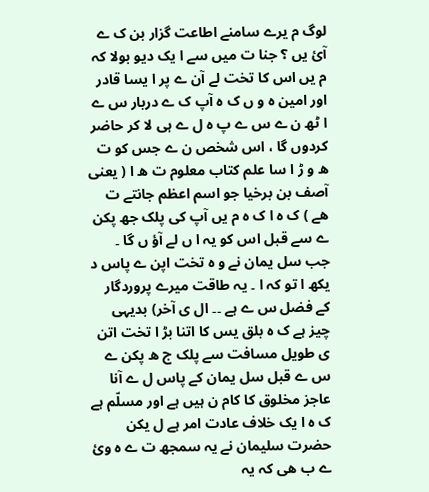لوگ م یرے سامنے اطاعت گزار بن ک ے آئ یں ؟ جنا ت میں سے ا یک دیو بولا کہ م یں اس کا تخت لے آن ے پر ا یسا قادر اور امین ہ و ں ک ہ آپ ک ے دربار س ے ا ٹھ ن ے س ے پ ہ ل ے ہی لا کر حاضر کردوں گا ، اس شخص ن ے جس کو ت ھ و ڑ ا سا علم کتاب معلوم ت ھ ا ( یعنی آصف بن برخیا جو اسم اعظم جانتے ت ھے ) ک ہ ا ک ہ م یں آپ کی پلک جھ پکن ے سے قبل اس کو یہ ا ں لے آؤ ں گا ۔ جب سل یمان نے و ہ تخت اپن ے پاس د یکھ ا تو کہ ا ۔ یہ طاقت میرے پروردگار کے فضل س ے ہے ۔۔ ال ی آخر) بدیہی چیز ہے ک ہ بلق یس کا اتنا بڑ ا تخت اتن ی طویل مسافت سے پلک ج ھ پکن ے س ے قبل سل یمان کے پاس ل ے آنا عاجز مخلوق کا کام ن ہیں ہے اور مسلّم ہے ک ہ ا یک خلاف عادت امر ہے ل یکن حضرت سلیمان نے یہ سمجھ ت ے ہ وئ ے ب ھی کہ یہ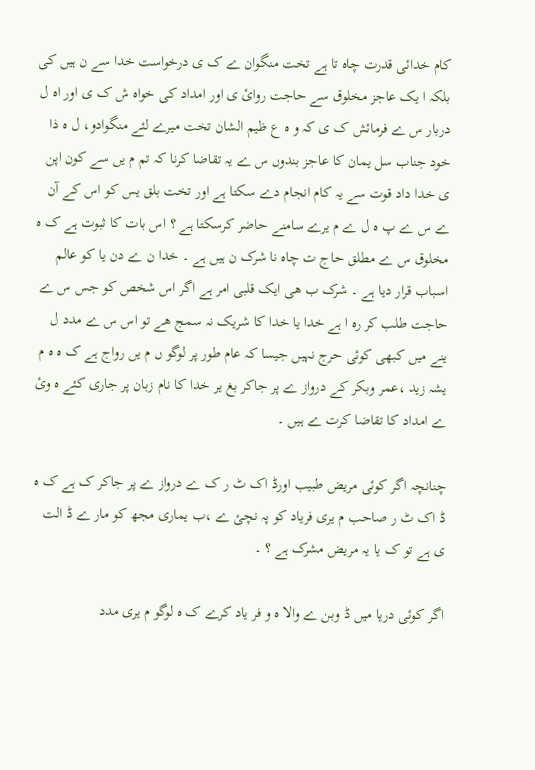کام خدائی قدرت چاہ تا ہے تخت منگوان ے ک ی درخواست خدا سے ن ہیں کی بلکہ ا یک عاجز مخلوق سے حاجت روائ ی اور امداد کی خواہ ش ک ی اور اہ ل دربار س ے فرمائش ک ی کہ و ہ ع ظیم الشان تخت میرے لئے منگوادو، ل ہ ذا خود جناب سل یمان کا عاجز بندوں س ے یہ تقاضا کرنا کہ تم م یں سے کون اپن ی خدا داد قوت سے یہ کام انجام دے سکتا ہے اور تخت بلق یس کو اس کے آن ے س ے پ ہ ل ے م یرے سامنے حاضر کرسکتا ہے ؟ اس بات کا ثبوت ہے ک ہ مخلوق س ے مطلق حاج ت چاہ نا شرک ن ہیں ہے ۔ خدا ن ے دن یا کو عالم اسباب قرار دیا ہے ۔ شرک ب ھی ایک قلبی امر ہے اگر اس شخص کو جس س ے حاجت طلب کر رہ ا ہے خدا یا خدا کا شریک نہ سمج ھے تو اس س ے مدد ل ینے میں کبھی کوئی حرج نہیں جیسا کہ عام طور پر لوگو ں م یں رواج ہے ک ہ ہ م یشہ زید ،عمر وبکر کے درواز ے پر جاکر بغ یر خدا کا نام زبان پر جاری کئے ہ وئ ے امداد کا تقاضا کرت ے ہیں ۔

چنانچہ اگر کوئی مریض طبیب اورڈ اک ٹ ر ک ے درواز ے پر جاکر ک ہے ک ہ ڈ اک ٹ ر صاحب م یری فریاد کو پہ نچئ ے ،ب یماری مجھ کو مار ے ڈ الت ی ہے تو ک یا یہ مریض مشرک ہے ؟ ۔

اگر کوئی دریا میں ڈ وبن ے والا ہ و فر یاد کرے ک ہ لوگو م یری مدد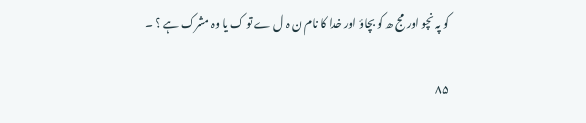کو پہ نچو اور مج ھ کو بچاؤ اور خدا کا نام ن ہ ل ے تو ک یا وہ مشرک ہے ؟ ۔

۸۵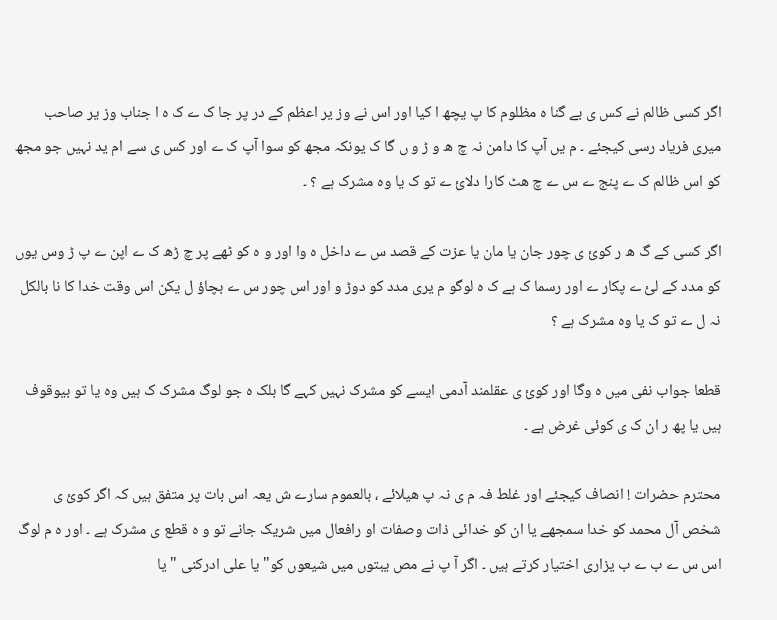اگر کسی ظالم نے کس ی بے گنا ہ مظلوم کا پ یچھ ا کیا اور اس نے وز یر اعظم کے در پر جا ک ے ک ہ ا جناب وز یر صاحب میری فریاد رسی کیجئے ۔ م یں آپ کا دامن نہ چ ھ و ڑ و ں گا ک یونکہ مجھ کو سوا آپ ک ے اور کس ی سے ام ید نہیں جو مجھ کو اس ظالم ک ے پنج ے س ے چ ھٹ کارا دلائ ے تو ک یا وہ مشرک ہے ؟ ۔

اگر کسی کے گ ھ ر کوئ ی چور جان یا مان یا عزت کے قصد س ے داخل ہ وا اور و ہ کو ٹھے پر چ ڑھ ک ے اپن ے پ ڑ وس یوں کو مدد کے لئ ے پکار ے اور رسما ک ہے ک ہ لوگو م یری مدد کو دوڑ و اور اس چور س ے بچاؤ ل یکن اس وقت خدا کا نا بالکل نہ ل ے تو ک یا وہ مشرک ہے ؟

قطعا جواب نفی میں ہ وگا اور کوئ ی عقلمند آدمی ایسے کو مشرک نہیں کہے گا بلک ہ جو لوگ مشرک ک ہیں وہ یا تو بیوقوف ہیں یا پھ ر ان ک ی کوئی غرض ہے ۔

محترم حضرات ! انصاف کیجئے اور غلط فہ م ی نہ پ ھیلائے ، بالعموم سارے ش یعہ اس بات پر متفق ہیں کہ اگر کوئ ی شخص آل محمد کو خدا سمجھے یا ان کو خدائی ذات وصفات او رافعال میں شریک جانے تو و ہ قطع ی مشرک ہے ۔ اور ہ م لوگ اس س ے ب ے ب یزاری اختیار کرتے ہیں ۔ اگر آ پ نے مص یبتوں میں شیعوں کو" یا علی ادرکنی " یا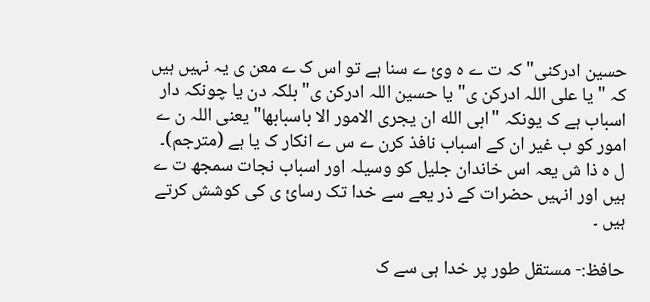حسین ادرکنی" کہ ت ے ہ وئ ے سنا ہے تو اس ک ے معن ی یہ نہیں ہیں کہ " یا علی اللہ ادرکن ی" یا حسین اللہ ادرکن ی" بلکہ دن یا چونکہ دار اسباب ہے ک یونکہ "ابی الله ان یجری الامور الا باسبابها" یعنی اللہ ن ے امور کو ب غیر ان کے اسباب نافذ کرن ے س ے انکار ک یا ہے (مترجم)۔ ل ہ ذا ش یعہ اس خاندان جلیل کو وسیلہ اور اسباب نجات سمجھ ت ے ہیں اور انہیں حضرات کے ذر یعے سے خدا تک رسائ ی کی کوشش کرتے ہیں ۔

حافظ:- مستقل طور پر خدا ہی سے ک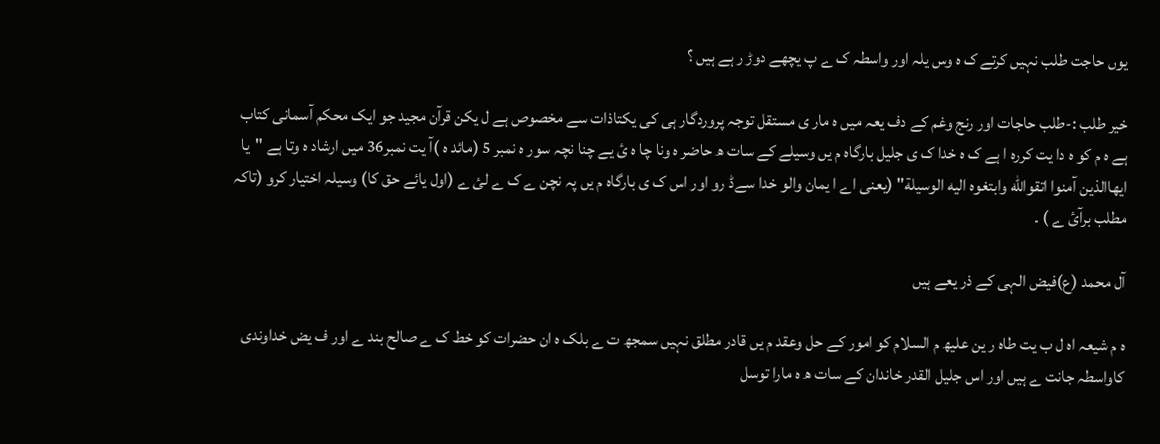یوں حاجت طلب نہیں کرتے ک ہ وس یلہ اور واسطہ ک ے پ یچھے دوڑ ر ہے ہیں ؟

خیر طلب :-طلب حاجات اور رنج وغم کے دف یعہ میں ہ مار ی مستقل توجہ پروردگار ہی کی یکتاذات سے مخصوص ہے ل یکن قرآن مجید جو ایک محکم آسمانی کتاب ہے ہ م کو ہ دا یت کررہ ا ہے ک ہ خدا ک ی جلیل بارگاہ م یں وسیلے کے سات ھ حاضر ہ ونا چا ہ ئ یے چنا نچہ سور ہ نمبر 5 (مائد ہ )آ یت نمبر36 میں ارشاد ہ وتا ہے "یا ایهاالذین آمنوا اتقوالله وابتغوه الیه الوسیلة" (یعنی اے ا یمان والو خدا سےڈ رو اور اس ک ی بارگاہ م یں پہ نچن ے ک ے لئ ے (اول یائے حق کا) وسیلہ اختیار کرو (تاکہ مطلب برآئ ے ) ۔

آل محمد (ع)فیض الہی کے ذر یعے ہیں

ہ م شیعہ اہ ل ب یت طاہ ر ین علیھ م السلام کو امور کے حل وعقد م یں قادر مطلق نہیں سمجھ ت ے بلک ہ ان حضرات کو خط ک ے صالح بند ے اور ف یض خداوندی کاواسطہ جانت ے ہیں اور اس جلیل القدر خاندان کے سات ھ ہ مارا توسل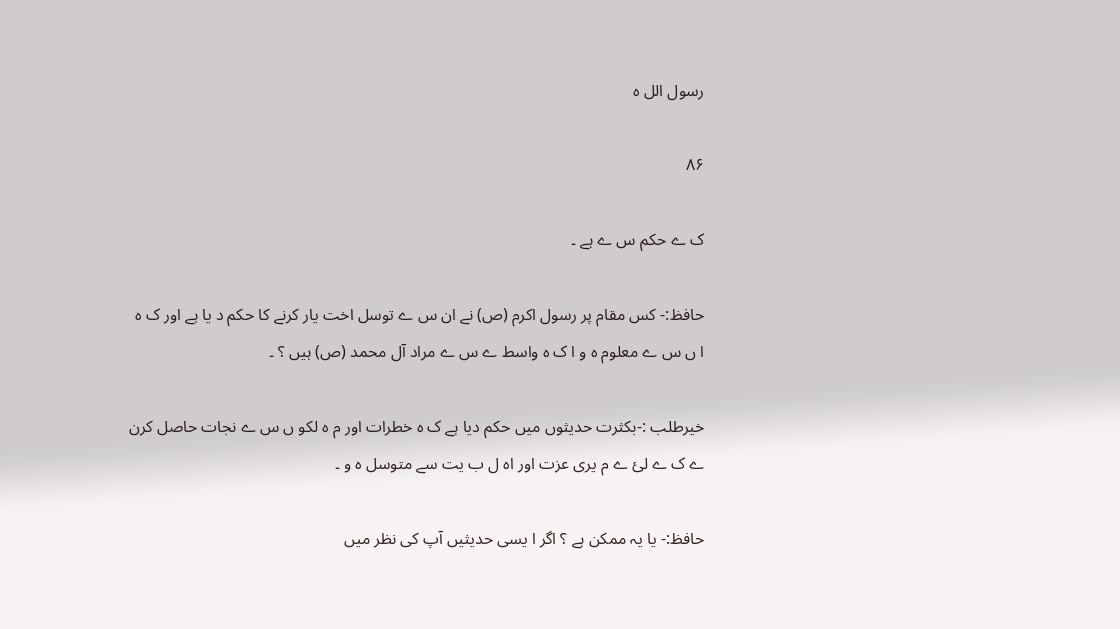رسول الل ہ

۸۶

ک ے حکم س ے ہے ۔

حافظ:- کس مقام پر رسول اکرم (ص) نے ان س ے توسل اخت یار کرنے کا حکم د یا ہے اور ک ہ ا ں س ے معلوم ہ و ا ک ہ واسط ے س ے مراد آل محمد (ص) ہیں ؟ ۔

خیرطلب :-بکثرت حدیثوں میں حکم دیا ہے ک ہ خطرات اور م ہ لکو ں س ے نجات حاصل کرن ے ک ے لئ ے م یری عزت اور اہ ل ب یت سے متوسل ہ و ۔

حافظ:- یا یہ ممکن ہے ؟ اگر ا یسی حدیثیں آپ کی نظر میں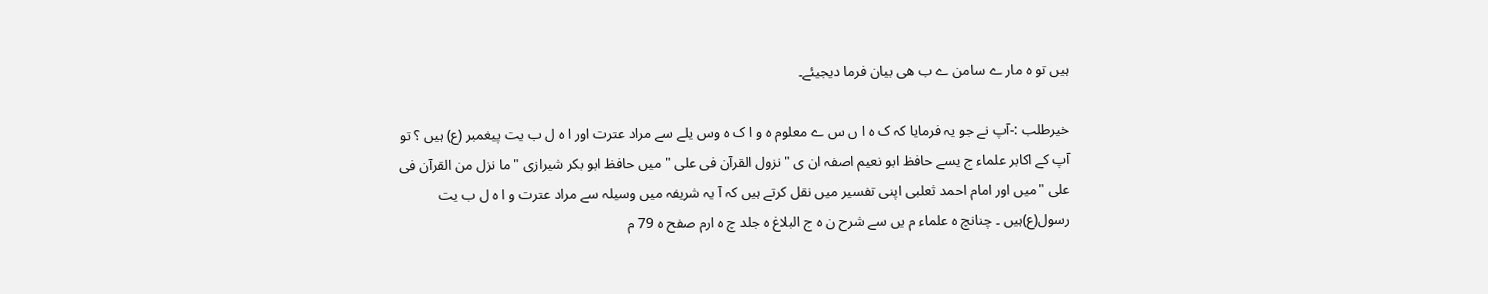ہیں تو ہ مار ے سامن ے ب ھی بیان فرما دیجیئے۔

خیرطلب :-آپ نے جو یہ فرمایا کہ ک ہ ا ں س ے معلوم ہ و ا ک ہ وس یلے سے مراد عترت اور ا ہ ل ب یت پیغمبر (ع) ہیں ؟ تو آپ کے اکابر علماء ج یسے حافظ ابو نعیم اصفہ ان ی "نزول القرآن فی علی " میں حافظ ابو بکر شیرازی "ما نزل من القرآن فی علی "میں اور امام احمد ثعلبی اپنی تفسیر میں نقل کرتے ہیں کہ آ یہ شریفہ میں وسیلہ سے مراد عترت و ا ہ ل ب یت رسول(ع)ہیں ۔ چنانچ ہ علماء م یں سے شرح ن ہ ج البلاغ ہ جلد چ ہ ارم صفح ہ 79 م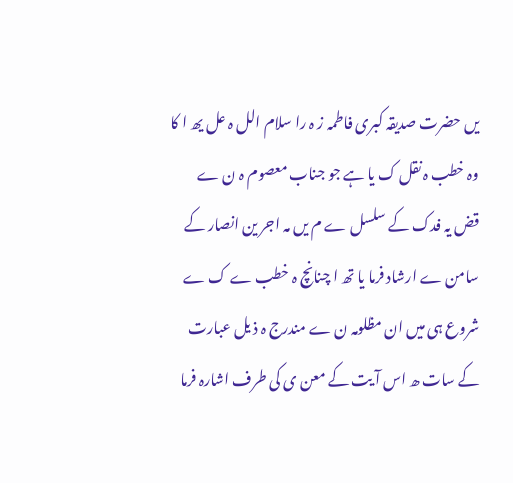یں حضرت صدیقہ کبری فاطمہ ز ہ را سلام الل ہ عل یھ ا کا وہ خطب ہ نقل ک یا ہے جو جناب معصوم ہ ن ے قض یہ فدک کے سلسل ے م یں مہ اجر ین انصار کے سامن ے ارشاد فرما یا تھ ا چنانچ ہ خطب ے ک ے شروع ہی میں ان مظلومہ ن ے مندرج ہ ذ یل عبارت کے سات ھ اس آ یت کے معن ی کی طرف اشارہ فرما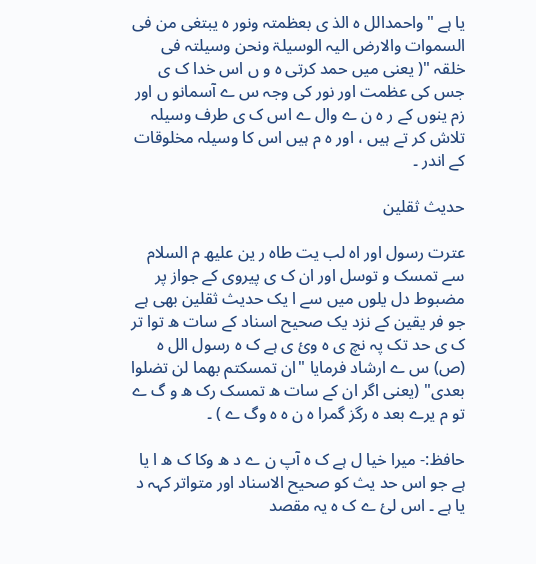یا ہے "واحمدالل ہ الذ ی بعظمتہ ونور ہ یبتغی من فی السموات والارض الیہ الوسیلۃ ونحن وسیلتہ فی خلقہ "( یعنی میں حمد کرتی ہ و ں اس خدا ک ی جس کی عظمت اور نور کی وجہ س ے آسمانو ں اور زم ینوں کے ر ہ ن ے وال ے اس ک ی طرف وسیلہ تلاش کر تے ہیں ، اور ہ م ہیں اس کا وسیلہ مخلوقات کے اندر ۔

حدیث ثقلین

عترت رسول اور اہ لب یت طاہ ر ین علیھ م السلام سے تمسک و توسل اور ان ک ی پیروی کے جواز پر مضبوط دل یلوں میں سے ا یک حدیث ثقلین بھی ہے جو فر یقین کے نزد یک صحیح اسناد کے سات ھ توا تر ک ی حد تک پہ نچ ی ہ وئ ی ہے ک ہ رسول الل ہ (ص) س ے ارشاد فرمایا "ان تمسکتم بهما لن تضلوا بعدی" (یعنی اگر ان کے سات ھ تمسک رک ھ و گ ے تو م یرے بعد ہ رگز گمرا ہ ن ہ ہ وگ ے ) ۔

حافظ:- میرا خیا ل ہے ک ہ آپ ن ے د ھ وکا ک ھ ا یا ہے جو اس حد یث کو صحیح الاسناد اور متواتر کہہ د یا ہے ۔ اس لئ ے ک ہ یہ مقصد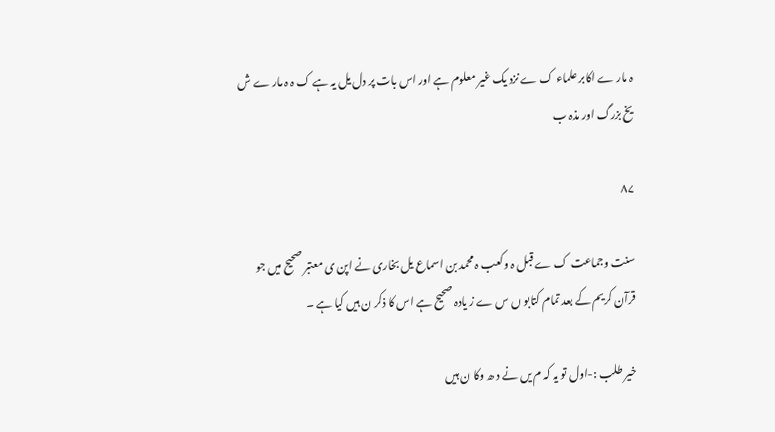ہ مار ے اکابر علماء ک ے نزد یک غیر معلوم ہے اور اس بات پر دل یل یہ ہے ک ہ ہ مار ے ش یخ بزرگ اور مذہ ب

۸۷

سنت وجماعت ک ے قبل ہ وکعب ہ محمد بن اسماع یل بخاری نے اپن ی معتبر صحیح میں جو قرآن کریم کے بعد تمام کتابو ں س ے ز یادہ صحیح ہے اس کا ذکر ن ہیں کیا ہے ۔

خیر طلب :-اول تو یہ کہ م یں نے د ھ وکا ن ہیں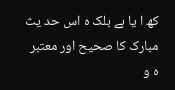کھ ا یا ہے بلک ہ اس حد یث مبارک کا صحیح اور معتبر ہ و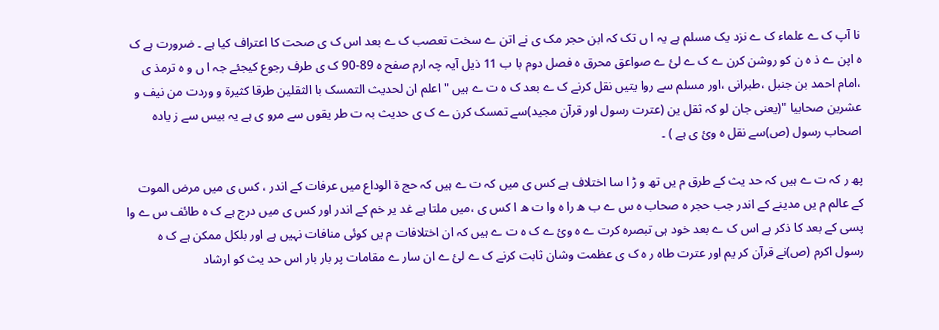نا آپ ک ے علماء ک ے نزد یک مسلم ہے یہ ا ں تک کہ ابن حجر مک ی نے اتن ے سخت تعصب ک ے بعد اس ک ی صحت کا اعتراف کیا ہے ۔ ضرورت ہے ک ہ اپن ے ذ ہ ن کو روشن کرن ے ک ے لئ ے صواعق محرق ہ فصل دوم با ب 11 ذیل آیہ چہ ارم صفح ہ 89-90 ک ی طرف رجوع کیجئے جہ ا ں و ہ ترمذ ی ،امام احمد بن جنبل ،طبرانی ،اور مسلم سے روا یتیں نقل کرنے ک ے بعد ک ہ ت ے ہیں "اعلم ان لحدیث التمسک با الثقلین طرقا کثیرۃ و وردت من نیف و عشرین صحابیا "(یعنی جان لو کہ ثقل ین (عترت رسول اور قرآن مجید)سے تمسک کرن ے ک ی حدیث بہ ت طر یقوں سے مرو ی ہے یہ بیس سے ز یادہ اصحاب رسول (ص)سے نقل ہ وئ ی ہے ) ۔

پھ ر کہ ت ے ہیں کہ حد یث کے طرق م یں تھ و ڑ ا سا اختلاف ہے کس ی میں کہ ت ے ہیں کہ حج ۃ الوداع میں عرفات کے اندر ، کس ی میں مرض الموت کے عالم م یں مدینے کے اندر جب حجر ہ صحاب ہ س ے ب ھ را ہ وا ت ھ ا کس ی ،میں ملتا ہے غد یر خم کے اندر اور کس ی میں درج ہے ک ہ طائف س ے وا پسی کے بعد کا ذکر ہے اس ک ے بعد خود ہی تبصرہ کرت ے ہ وئ ے ک ہ ت ے ہیں کہ ان اختلافات م یں کوئی منافات نہیں ہے اور بلکل ممکن ہے ک ہ رسول اکرم (ص)نے قرآن کر یم اور عترت طاہ ر ہ ک ی عظمت وشان ثابت کرنے ک ے لئ ے ان سار ے مقامات پر بار بار اس حد یث کو ارشاد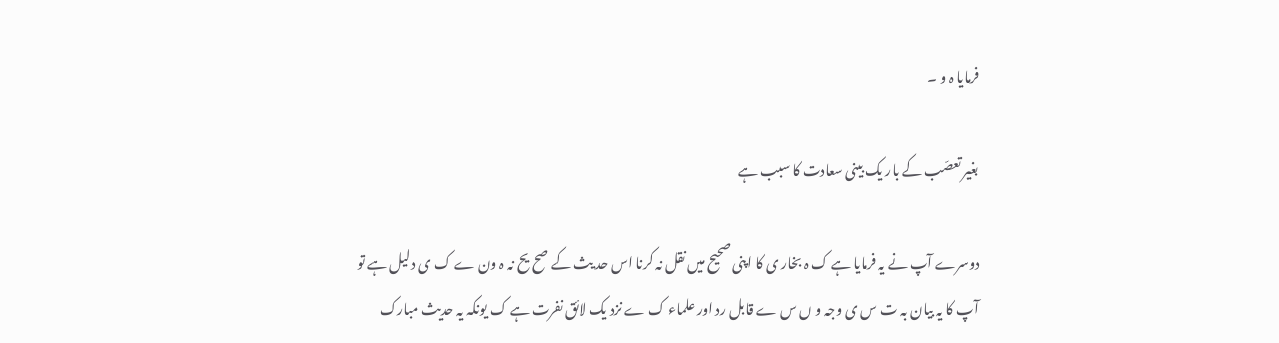فرمایا ہ و ۔

بغیر تعصّب کے بار یک بینی سعادت کا سبب ہے

دوسرے آپ نے یہ فرمایا ہے ک ہ بخار ی کا اپنی صحیح میں نقل نہ کرنا اس حد یث کے صح یح نہ ہ ون ے ک ی دلیل ہے تو آپ کا یہ بیان بہ ت س ی وجہ و ں س ے قابل رد اور علماء ک ے نزد یک لائق نفرت ہے ک یونکہ یہ حدیث مبارک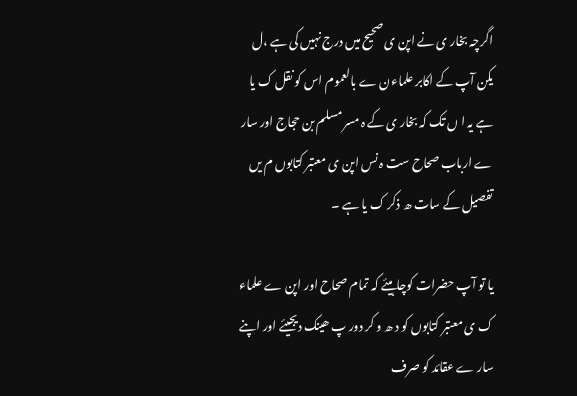اگرچہ بخار ی نے اپن ی صحیح میں درج نہیں کی ہے ،ل یکن آپ کے اکابر علماءن ے بالعموم اس کو نقل ک یا ہے یہ ا ں تک کہ بخار ی کے ہ مسر مسلم بن حجاج اور سار ے ارباب صحاح ست ہ نس اپن ی معتبر کتابوں م یں تفصیل کے سات ھ ذکر ک یا ہے ۔

یا تو آپ حضرات کوچاہیئے کہ تمام صحاح اور اپن ے علماء ک ی معتبر کتابوں کو د ھ و کر دور پ ھینک دیجیئے اور اپنے سار ے عقائد کو صرف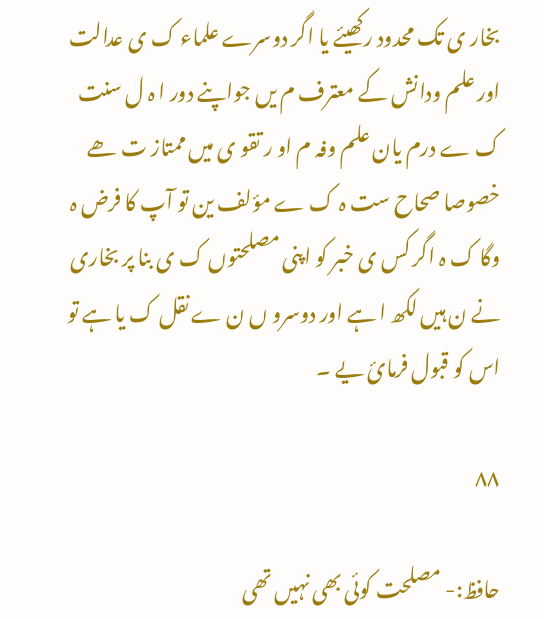بخار ی تک محدود رکھیئے یا اگر دوسرے علماء ک ی عدالت اور علم ودانش کے معترف م یں جواپنے دور ا ہ ل سنت ک ے درم یان علم وفہ م او ر تقو ی میں ممتاز ت ھے خصوصا صحاح ست ہ ک ے مؤلف ین تو آپ کا فرض ہ وگا ک ہ اگر کس ی خبر کو اپنی مصلحتوں ک ی بنا پر بخاری نے ن ہیں لکھ ا ہے اور دوسرو ں ن ے نقل ک یا ہے تو اس کو قبول فرمائ یے ۔

۸۸

حافظ:- مصلحت کوئی بھی نہیں تھی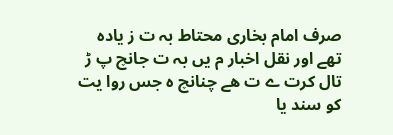صرف امام بخاری محتاط بہ ت ز یادہ تھے اور نقل اخبار م یں بہ ت جانچ پ ڑ تال کرت ے ت ھے چنانچ ہ جس روا یت کو سند یا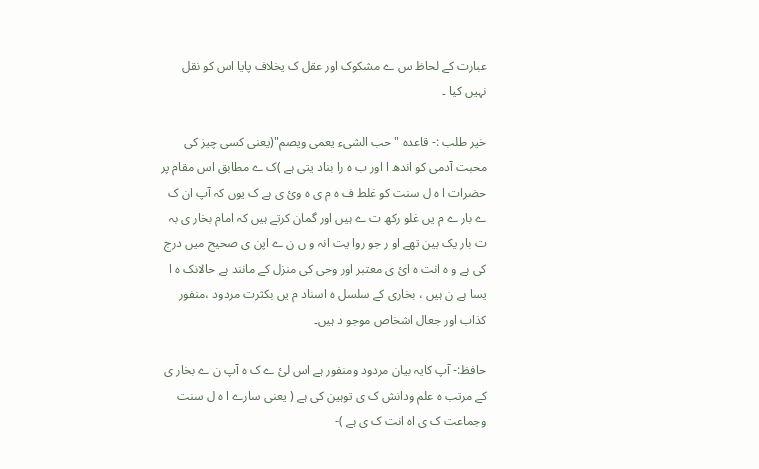عبارت کے لحاظ س ے مشکوک اور عقل ک یخلاف پایا اس کو نقل نہیں کیا ۔

خیر طلب :- قاعدہ "حب الشیء یعمی ویصم"(یعنی کسی چیز کی محبت آدمی کو اندھ ا اور ب ہ را بناد یتی ہے )ک ے مطابق اس مقام پر حضرات ا ہ ل سنت کو غلط ف ہ م ی ہ وئ ی ہے ک یوں کہ آپ ان ک ے بار ے م یں غلو رکھ ت ے ہیں اور گمان کرتے ہیں کہ امام بخار ی بہ ت بار یک بین تھے او ر جو روا یت انہ و ں ن ے اپن ی صحیح میں درج کی ہے و ہ انت ہ ائ ی معتبر اور وحی کی منزل کے مانند ہے حالانک ہ ا یسا ہے ن ہیں ، بخاری کے سلسل ہ اسناد م یں بکثرت مردود ،منفور کذاب اور جعال اشخاص موجو د ہیں۔

حافظ:- آپ کایہ بیان مردود ومنفور ہے اس لئ ے ک ہ آپ ن ے بخار ی کے مرتب ہ علم ودانش ک ی توہین کی ہے ( یعنی سارے ا ہ ل سنت وجماعت ک ی اہ انت ک ی ہے )-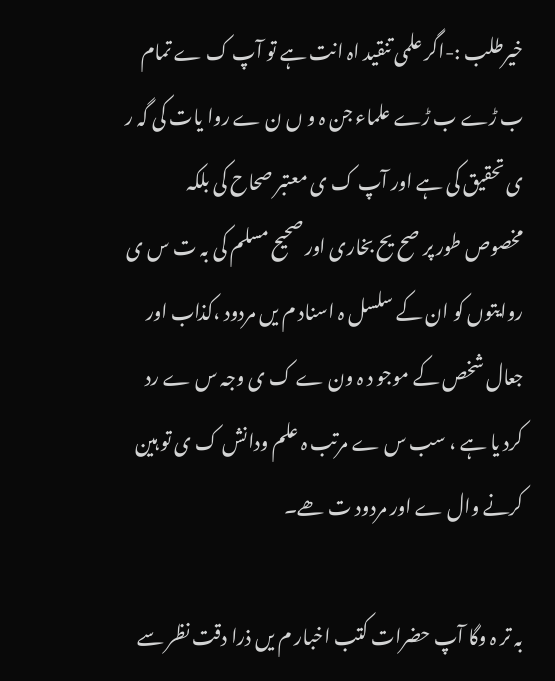خیرطلب :-اگر علمی تنقید اہ انت ہے تو آپ ک ے تمام ب ڑے ب ڑے علماء جن ہ و ں ن ے روا یات کی گہ ر ی تحقیق کی ہے اور آپ ک ی معتبر صحاح کی بلکہ مخصوص طور پر صح یح بخاری اور صحیح مسلم کی بہ ت س ی روایتوں کو ان کے سلسل ہ اسناد م یں مردود ،کذاب اور جعال شخص کے موجو د ہ ون ے ک ی وجہ س ے رد کرد یا ہے ، سب س ے مرتب ہ علم ودانش ک ی تو ہین کرنے وال ے اور مردود ت ھے۔

بہ تر ہ وگا آپ حضرات کتب اخبار م یں ذرا دقت نظر سے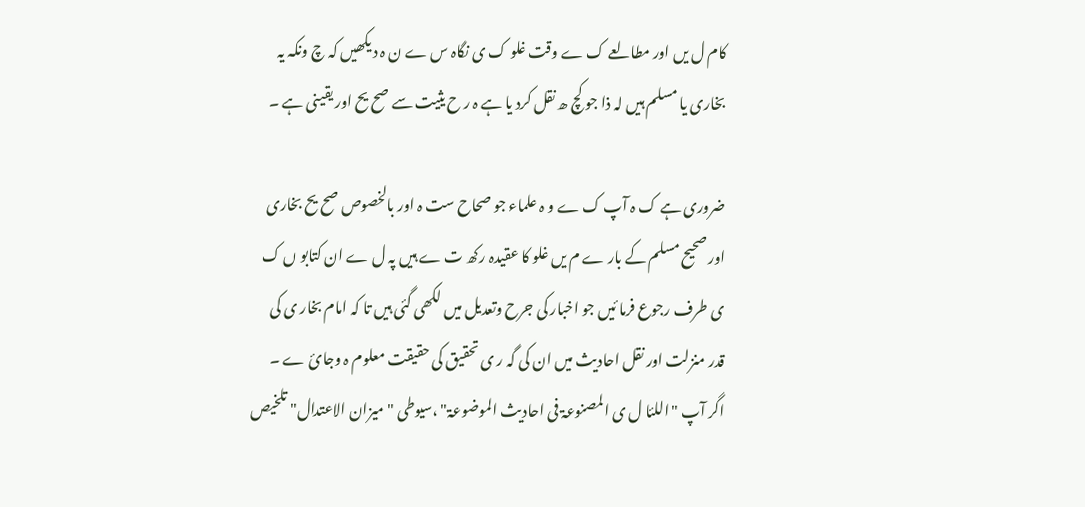کام ل یں اور مطالعے ک ے وقت غلو ک ی نگاہ س ے ن ہ د یکھیں کہ چ ونکہ یہ بخاری یا مسلم ہیں لہ ذا جو کچ ھ نقل کرد یا ہے ہ ر ح یثیت سے صح یح اور یقینی ہے ۔

ضروری ہے ک ہ آپ ک ے و ہ علماء جو صحاح ست ہ اور بالخصوص صح یح بخاری اور صحیح مسلم کے بار ے م یں غلو کا عقیدہ رکھ ت ے ہیں پہ ل ے ان کتابو ں ک ی طرف رجوع فرما ئیں جو اخبار کی جرح وتعدیل میں لکھی گئی ہیں تا کہ امام بخار ی کی قدر منزلت اور نقل احادیث میں ان کی گہ ر ی تحقیق کی حقیقت معلوم ہ وجائ ے ۔ اگر آپ "اللئا ل ی المصنوعۃ فی احادیث الموضوعۃ" ،سیوطی "میزان الاعتدال" تلخیص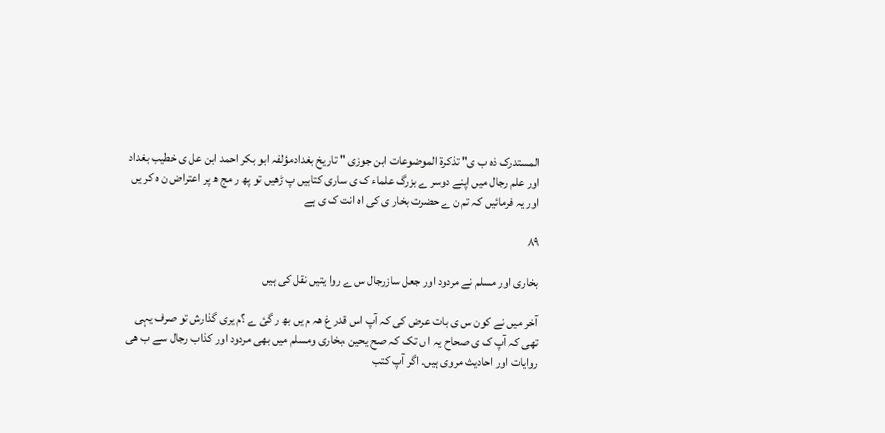المستدرک ذہ ب ی" تذکرۃ الموضوعات ابن جوزی " تاریخ بغدادمؤلفہ ابو بکر احمد ابن عل ی خطیب بغداد اور علم رجال میں اپنے دوسر ے بزرگ علماء ک ی ساری کتابیں پ ڑھیں تو پھ ر مج ھ پر اعتراض ن ہ کر یں اور یہ فرمائیں کہ تم ن ے حضرت بخار ی کی اہ انت ک ی ہے

۸۹

بخاری اور مسلم نے مردود اور جعل سازرجال س ے روا یتیں نقل کی ہیں

آخر میں نے کون س ی بات عرض کی کہ آپ اس قدر غ ھہ م یں بھ ر گئ ے ؟م یری گذارش تو صرف یہی تھی کہ آپ ک ی صحاح یہ ا ں تک کہ صح یحین ،بخاری ومسلم میں بھی مردود اور کذاب رجال سے ب ھی روایات اور احادیث مروی ہیں۔ اگر آپ کتب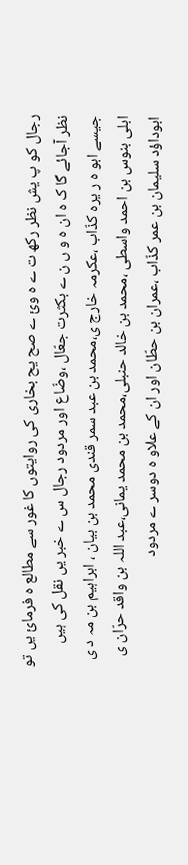رجال کو پ یش نظر رکھ ت ے ہ وئ ے صح یح بخاری کی روایتوں کا غور سے مطالع ہ فرمائ یں تو نظر آجائے گا ک ہ ان ہ و ں ن ے بکثرت جعّال ،وضّاع اور مردود رجال س ے خبر یں نقل کی ہیں جیسے ابو ہ ر یرہ کذّاب ،عکرمہ خارج ی،محمد بن عبد سمر قندی محمد بن بیان ، ابراہیم بن مہ د ی ابلی بنوس بن احمد واسطی ،محمد بن خالد حنبلی،محمد بن محمد یمانی،عبد اللہ بن واقد حرّان ی ابوداؤد سلیمان بن عمر کذّاب ،عمران بن حطّان اور ان کے علاو ہ دوسر ے مردود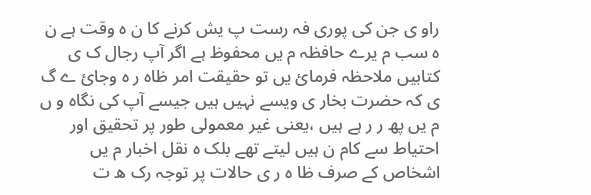راو ی جن کی پوری فہ رست پ یش کرنے کا ن ہ وقت ہے ن ہ سب م یرے حافظہ م یں محفوظ ہے اگر آپ رجال ک ی کتابیں ملاحظہ فرمائ یں تو حقیقت امر ظاہ ر ہ وجائ ے گ ی کہ حضرت بخار ی ویسے نہیں ہیں جیسے آپ کی نگاہ و ں م یں پھ ر ر ہے ہیں ،یعنی غیر معمولی طور پر تحقیق اور احتیاط سے کام ن ہیں لیتے تھے بلک ہ نقل اخبار م یں اشخاص کے صرف ظا ہ ر ی حالات پر توجہ رک ھ ت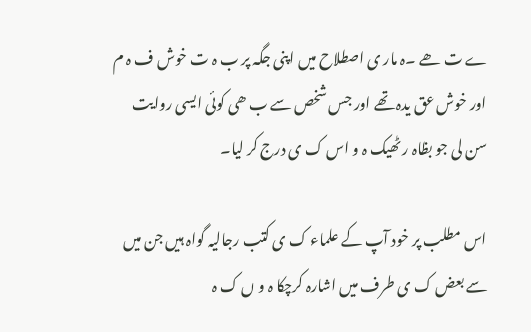ے ت ھے ۔ہ مار ی اصطلاح میں اپنی جگہ پر ب ہ ت خوش ف ہ م اور خوش عق یدہ تھے اور جس شخص سے ب ھی کوئی ایسی روایت سن لی جو بظاہ ر ٹھیک ہ و اس ک ی درج کر لیا۔

اس مطلب پر خود آپ کے علماء ک ی کتب رجالیہ گواہ ہیں جن میں سے بعض ک ی طرف میں اشارہ کرچکا ہ و ں ک ہ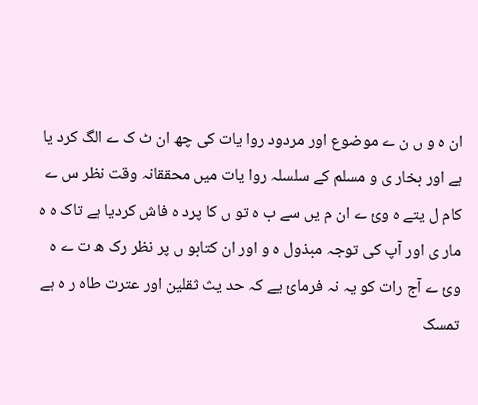ان ہ و ں ن ے موضوع اور مردود روا یات کی چھ ان ٹ ک ے الگ کرد یا ہے اور بخار ی و مسلم کے سلسلہ روا یات میں محققانہ وقت نظر س ے کام ل یتے ہ وئ ے ان م یں سے ب ہ تو ں کا پرد ہ فاش کردیا ہے تاک ہ ہ مار ی اور آپ کی توجہ مبذول ہ و اور ان کتابو ں پر نظر رک ھ ت ے ہ وئ ے آج رات کو یہ نہ فرمائ یے کہ حد یث ثقلین اور عترت طاہ ر ہ ہے تمسک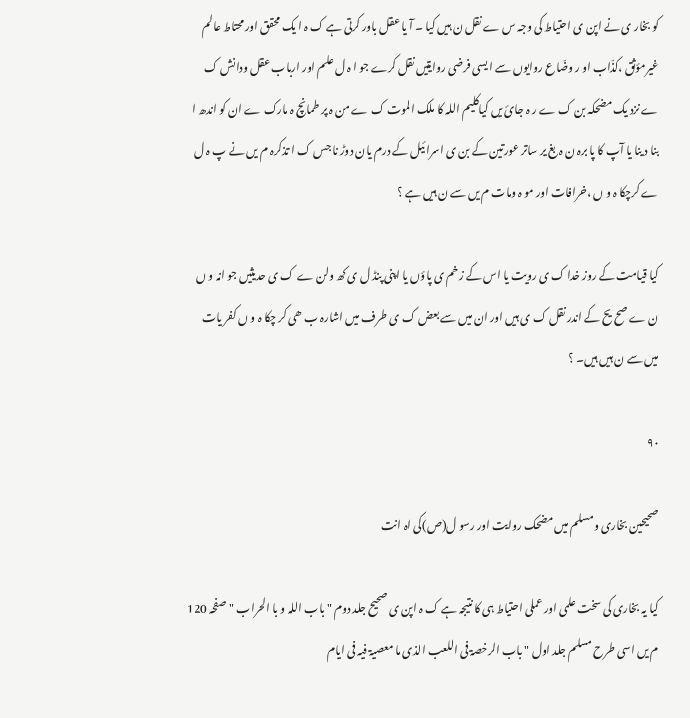کو بخار ی نے اپن ی احتیاط کی وجہ س ے نقل ن ہیں کیا ۔ آ یا عقل باور کرتی ہے ک ہ ا یک محقق اور محتاط عالم غیرمؤثق ،کذّاب او ر وضّاع روایوں سے ا یسی فرضی روایتیں نقل کرے جو ا ہ ل علم اور ارباب عقل ودانش ک ے نزد یک مضحکہ بن ک ے ر ہ جائ یں کیاکلیم اللہ کا ملک الموت ک ے من ہ پر طمانچ ہ مارک ے ان کو اندھ ا بنا د ینا یا آپ کا پا برہ ن ہ بغ یر ساتر عورتین کے بن ی اسرائیل کے درم یان دوڑ نا جس ک ا تذکرہ م یں نے پ ہ ل ے کرچکا ہ و ں ،خرافات اور مو ہ ومات م یں سے ن ہیں ہے ؟

کیا قیامت کے روز خدا ک ی رویت یا اس کے زخم ی پاؤں یا اپنی پنڈ ل ی کھ ولن ے ک ی حدیثیں جو انہ و ں ن ے صح یح کے اندر نقل ک ی ہیں اور ان میں سے بعض ک ی طرف میں اشارہ ب ھی کر چکا ہ و ں کفر یات میں سے ن ہیں ہیں۔ ؟

۹۰

صحیحین بخاری ومسلم میں مضحک روایت اور رسو ل(ص)کی اہ انت

کیا یہ بخاری کی سخت علمی اور عملی احتیاط ہی کا نتیجہ ہے ک ہ اپن ی صحیح جلد دوم "باب اللہ و با الحراب "صفحہ 120 م یں اسی طرح مسلم جلد اول "باب الرخصۃ فی اللعب الذی ما معصیۃ فیہ فی ایام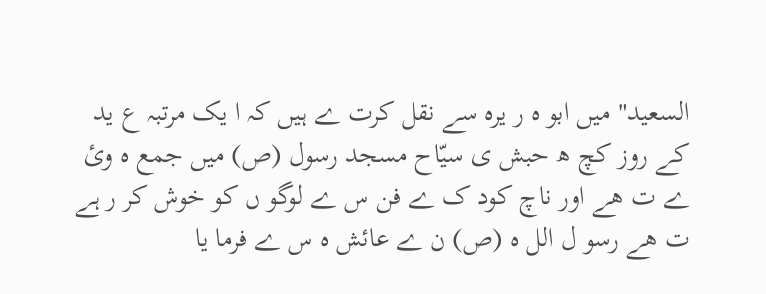السعید" میں ابو ہ ر یرہ سے نقل کرت ے ہیں کہ ا یک مرتبہ ع ید کے روز کچ ھ حبش ی سیّاح مسجد رسول (ص) میں جمع ہ وئ ے ت ھے اور ناچ کود ک ے فن س ے لوگو ں کو خوش کر ر ہے ت ھے رسو ل الل ہ (ص) ن ے عائش ہ س ے فرما یا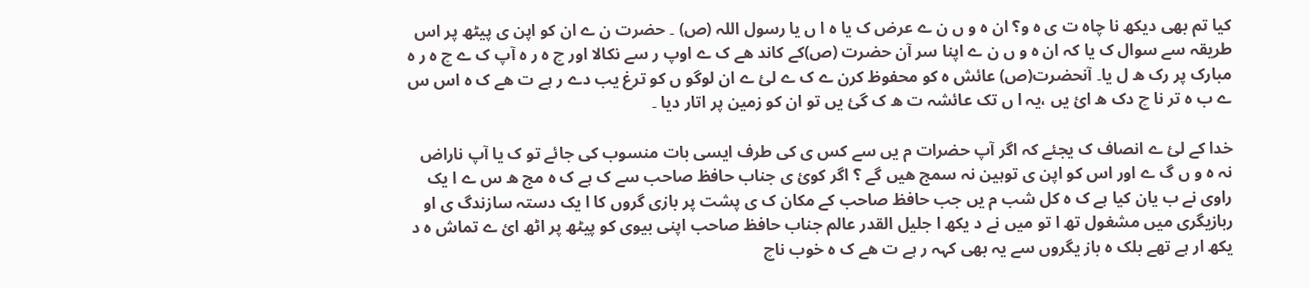کیا تم بھی دیکھ نا چاہ ت ی ہ و؟ ان ہ و ں ن ے عرض ک یا ہ ا ں یا رسول اللہ (ص) ۔ حضرت ن ے ان کو اپن ی پیٹھ پر اس طریقہ سے سوال ک یا کہ ان ہ و ں ن ے اپنا سر آن حضرت (ص)کے کاند ھے ک ے اوپ ر سے نکالا اور چ ہ ر ہ آپ ک ے چ ہ ر ہ مبارک پر رک ھ ل یا۔ آنحضرت(ص) عائش ہ کو محفوظ کرن ے ک ے لئ ے ان لوگو ں کو ترغ یب دے ر ہے ت ھے ک ہ اس س ے ب ہ تر نا چ دک ھ ائ یں ،یہ ا ں تک عائشہ ت ھ ک گئ یں تو ان کو زمین پر اتار دیا ۔

خدا کے لئ ے انصاف ک یجئے کہ اگر آپ حضرات م یں سے کس ی کی طرف ایسی بات منسوب کی جائے تو ک یا آپ ناراض نہ ہ و ں گ ے اور اس کو اپن ی توہین نہ سمج ھیں گے ؟ اگر کوئ ی جناب حافظ صاحب سے ک ہے ک ہ مج ھ س ے ا یک راوی نے ب یان کیا ہے ک ہ کل شب م یں جب حافظ صاحب کے مکان ک ی پشت پر بازی گروں کا ا یک دستہ سازندگ ی او ربازیگری میں مشغول تھ ا تو میں نے د یکھ ا جلیل القدر عالم جناب حافظ صاحب اپنی بیوی کو پیٹھ پر اٹھ ائ ے تماش ہ د یکھ ار ہے تھے بلک ہ باز یگروں سے یہ بھی کہہ ر ہے ت ھے ک ہ خوب ناچ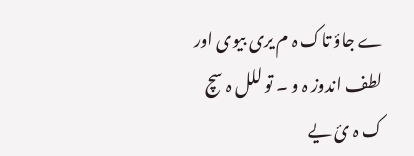ے جاؤ تاک ہ م یری بیوی اور لطف اندوز ہ و ۔ تو للل ہ سچ ک ہ ئ یے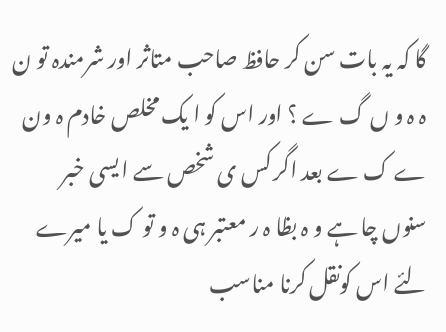گا کہ یہ بات سن کر حافظ صاحب متاثر اور شرمندہ تو ن ہ ہ و ں گ ے ؟ اور اس کو ا یک مخلص خادم ہ ون ے ک ے بعد اگر کس ی شخص سے ا یسی خبر سنوں چا ہے و ہ بظا ہ ر معتبر ہی ہ و تو ک یا میرے لئے اس کونقل کرنا مناسب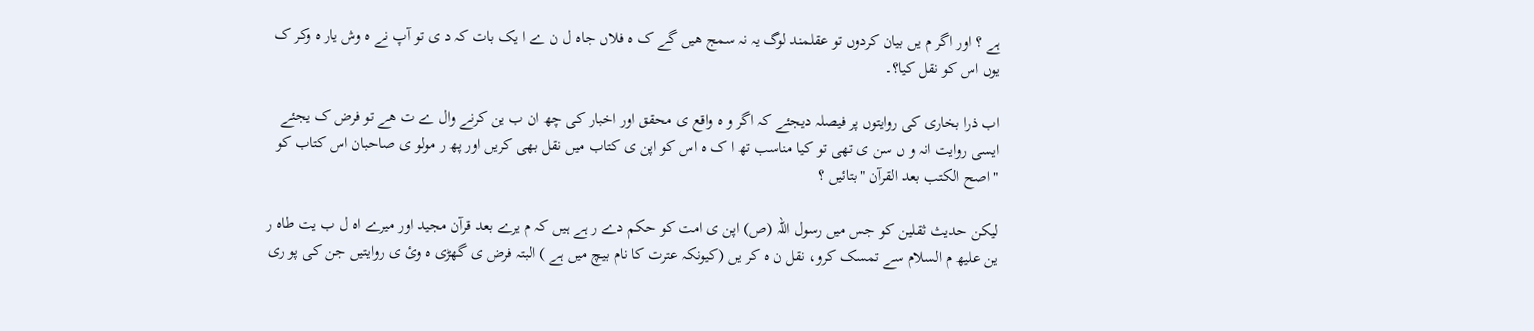ہے ؟ اور اگر م یں بیان کردوں تو عقلمند لوگ یہ نہ سمج ھیں گے ک ہ فلاں جاہ ل ن ے ا یک بات کہ د ی تو آپ نے ہ وش یار ہ وکر ک یوں اس کو نقل کیا؟۔

اب ذرا بخاری کی روایتوں پر فیصلہ دیجئے کہ اگر و ہ واقع ی محقق اور اخبار کی چھ ان ب ین کرنے وال ے ت ھے تو فرض ک یجئے ایسی روایت انہ و ں سن ی تھی تو کیا مناسب تھ ا ک ہ اس کو اپن ی کتاب میں نقل بھی کریں اور پھ ر مولو ی صاحبان اس کتاب کو "اصح الکتب بعد القرآن "بتائیں ؟

لیکن حدیث ثقلین کو جس میں رسول اللہ (ص) اپن ی امت کو حکم دے ر ہے ہیں کہ م یرے بعد قرآن مجید اور میرے اہ ل ب یت طاہ ر ین علیھ م السلام سے تمسک کرو، نقل ن ہ کر یں (کیونکہ عترت کا نام بیچ میں ہے ) البتہ فرض ی گھڑی ہ وئ ی روایتیں جن کی پو ری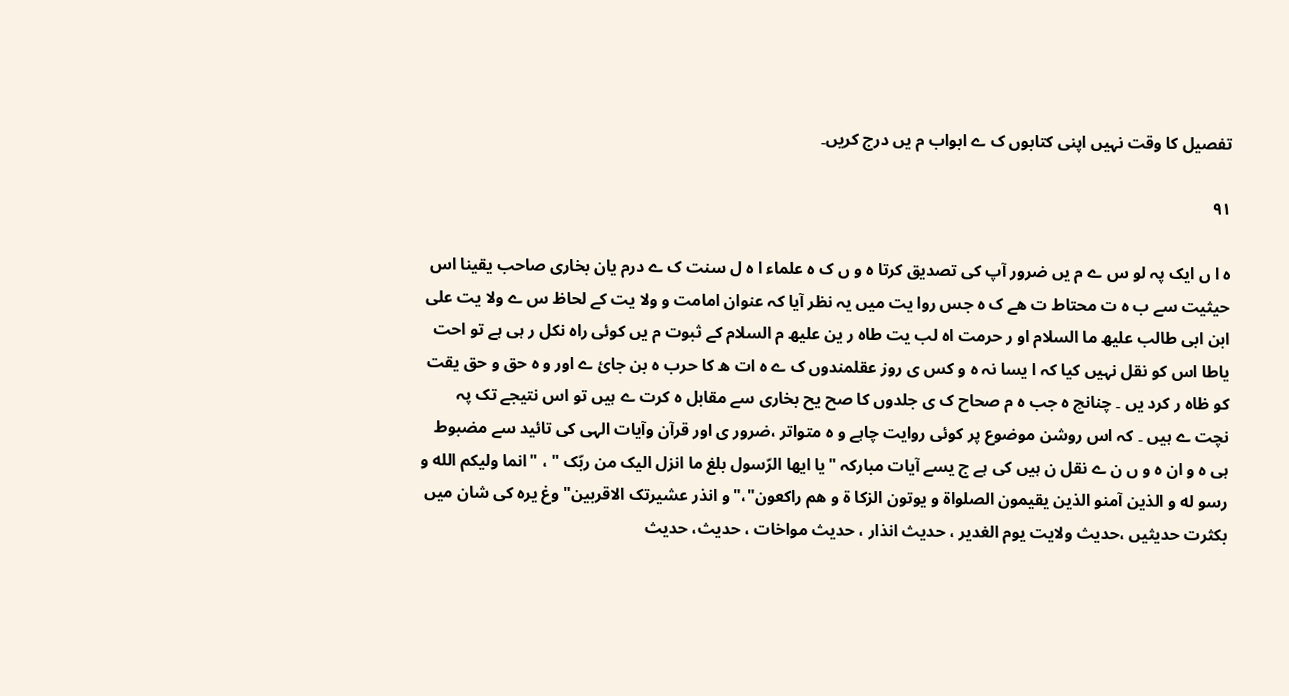تفصیل کا وقت نہیں اپنی کتابوں ک ے ابواب م یں درج کریں۔

۹۱

ہ ا ں ایک پہ لو س ے م یں ضرور آپ کی تصدیق کرتا ہ و ں ک ہ علماء ا ہ ل سنت ک ے درم یان بخاری صاحب یقینا اس حیثیت سے ب ہ ت محتاط ت ھے ک ہ جس روا یت میں یہ نظر آیا کہ عنوان امامت و ولا یت کے لحاظ س ے ولا یت علی ابن ابی طالب علیھ ما السلام او ر حرمت اہ لب یت طاہ ر ین علیھ م السلام کے ثبوت م یں کوئی راہ نکل ر ہی ہے تو احت یاطا اس کو نقل نہیں کیا کہ ا یسا نہ ہ و کس ی روز عقلمندوں ک ے ہ ات ھ کا حرب ہ بن جائ ے اور و ہ حق و حق یقت کو ظاہ ر کرد یں ۔ چنانچ ہ جب ہ م صحاح ک ی جلدوں کا صح یح بخاری سے مقابل ہ کرت ے ہیں تو اس نتیجے تک پہ نچت ے ہیں ۔ کہ اس روشن موضوع پر کوئی روایت چاہے و ہ متواتر ،ضرور ی اور قرآن وآیات الہی کی تائید سے مضبوط ہی ہ و ان ہ و ں ن ے نقل ن ہیں کی ہے ج یسے آیات مبارکہ "یا ایها الرّسول بلغ ما انزل الیک من ربّک " ، "انما ولیکم الله و رسو له و الذین آمنو الذین یقیمون الصلواة و یوتون الزکا ة و هم راکعون"،"و انذر عشیرتک الاقربین" وغ یرہ کی شان میں بکثرت حدیثیں ،حدیث ولایت یوم الغدیر ، حدیث انذار ، حدیث مواخات ، حدیث، حدیث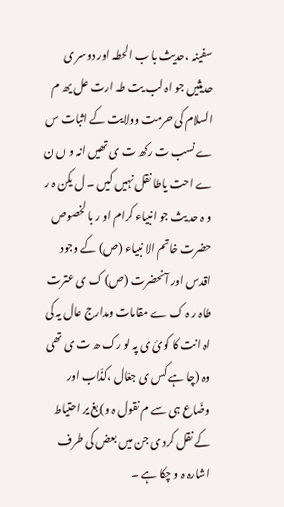سفینہ ،حدیث با ب الحطہ اور دوسر ی حدیثیں جو اہ لب یت طہ ارت عل یھ م السلام کی حرمت وولایت کے اثبات س ے نسب ت رکھ ت ی تھیں انہ و ں ن ے احت یاطا نقل نہیں کیں ۔ ل یکن ہ ر و ہ حد یث جو انبیاء کرام او ر با لخصوص حضرت خاتم الا نبیاء (ص) کے وجود اقدس اور آنحضرت (ص) ک ی عترت طاہ ر ہ ک ے مقامات ومدارج عال یہ کی اہ انت کا کوئ ی پہ لو رک ھ ت ی تھی وہ (چا ہے کس ی جعّال ،کذّاب اور وضّاع ہی سے م نقول ہ و)بغ یر احتیاط کے نقل کرد ی جن میں بعض کی طرف اشارہ ہ و چکا ہے ۔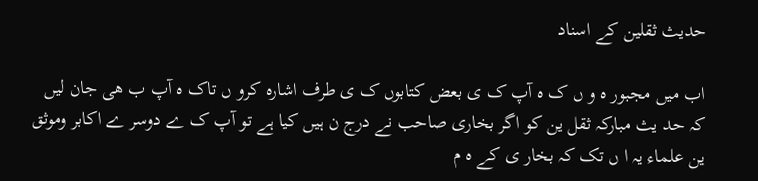حدیث ثقلین کے اسناد

اب میں مجبور ہ و ں ک ہ آپ ک ی بعض کتابوں ک ی طرف اشارہ کرو ں تاک ہ آپ ب ھی جان لیں کہ حد یث مبارکہ ثقل ین کو اگر بخاری صاحب نے درج ن ہیں کیا ہے تو آپ ک ے دوسر ے اکابر وموثق ین علماء یہ ا ں تک کہ بخار ی کے ہ م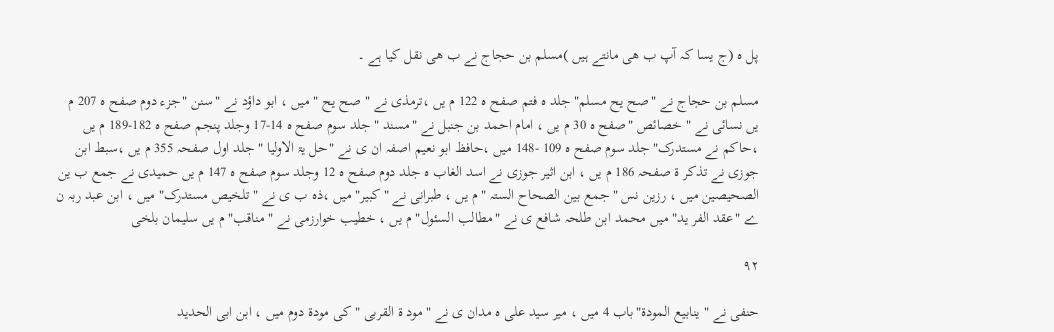پل ہ (ج یسا کہ آپ ب ھی مانتے ہیں )مسلم بن حجاج نے ب ھی نقل کیا ہے ۔

مسلم بن حجاج نے "صح یح مسلم"جلد ہ فتم صفح ہ 122 م یں ،ترمذی نے " صح یح " میں ، ابو داؤد نے "سنن "جزء دوم صفح ہ 207 م یں نسائی نے " خصائص "صفح ہ 30 م یں ، امام احمد بن جنبل نے "مسند "جلد سوم صفح ہ 14-17 وجلد پنجم صفح ہ 182-189 م یں ،حاکم نے مستدرک"جلد سوم صفح ہ 109 -148 میں ،حافظ ابو نعیم اصفہ ان ی نے "حل یۃ الاولیا " جلد اول صفحہ 355 م یں ،سبط ابن جوزی نے تذکر ۃ صفحہ 186 م یں ، ابن اثیر جوزی نے اسد الغاب ہ جلد دوم صفح ہ 12 وجلد سوم صفح ہ 147 م یں حمیدی نے جمع ب ین الصحیصین میں ، رزین نس "جمع بین الصحاح الستہ "م یں ، طبرانی نے "کبیر" میں ،ذہ ب ی نے " تلخیص مستدرک" میں ، ابن عبد ربہ ن ے "عقد الفر ید" میں محمد ابن طلحہ شافع ی نے "مطالب السئول" م یں ، خطیب خوارزمی نے " مناقب" م یں سلیمان بلخی

۹۲

حنفی نے " ینابیع المودۃ"باب 4 میں ، میر سید علی ہ مدان ی نے "مود ۃ القربی " کی مودۃ دوم میں ، ابن ابی الحدید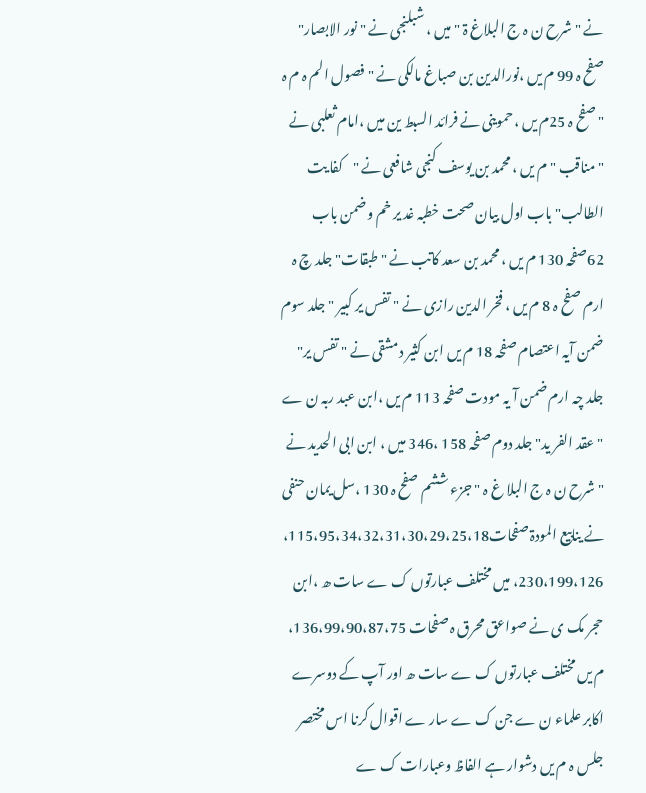نے " شرح ن ہ ج البلاغ ۃ " میں ، شبلنجی نے " نور الابصار" صفح ہ 99 م یں ،نورالدین بن صباغ مالکی نے " فصول الم ہ م ہ "صفح ہ 25م یں ، حموینی نے فرائد السبط ین میں ،امام ثعلبی نے "مناقب "م یں ، محمد بن یوسف کنجی شافعی نے "کفا یت الطالب"باب اول بیان صحت خطبہ غد یر خم وضمن باب 62صفحہ 130 م یں ، محمد بن سعد کاتب نے " طبقات" جلد چ ہ ارم صفح ہ 8 م یں ، فخر الدین رازی نے " تفس یر کبیر "جلد سوم ضمن آیہ اعتصام صفحہ 18 م یں ابن کثیر دمشقی نے " تفس یر" جلد چہ ارم ضمن آ یہ مودت صفحہ 113 م یں ،ابن عبد ربہ ن ے "عقد الفر ید" جلد دوم صفحہ 158 ،346 میں ، ابن ابی الحدید نے " شرح ن ہ ج البلا غ ہ " جزء ششم صفح ہ 130 ،سل یمان حنفی نے ینابیع المودۃ صفحات115،95،34،32،31،30،29،25،18، 230،199،126، میں مختلف عبارتوں ک ے سات ھ ،ابن حجر مک ی نے صواعق محرق ہ صفحات 136،99،90،87،75، م یں مختلف عبارتوں ک ے سات ھ اور آپ کے دوسرے اکابر علماء ن ے جن ک ے سار ے اقوال کرنا اس مختصر جلس ہ م یں دشوار ہے الفاظ وعبارات ک ے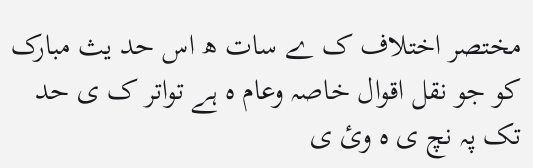مختصر اختلاف ک ے سات ھ اس حد یث مبارک کو جو نقل اقوال خاصہ وعام ہ ہے تواتر ک ی حد تک پہ نچ ی ہ وئ ی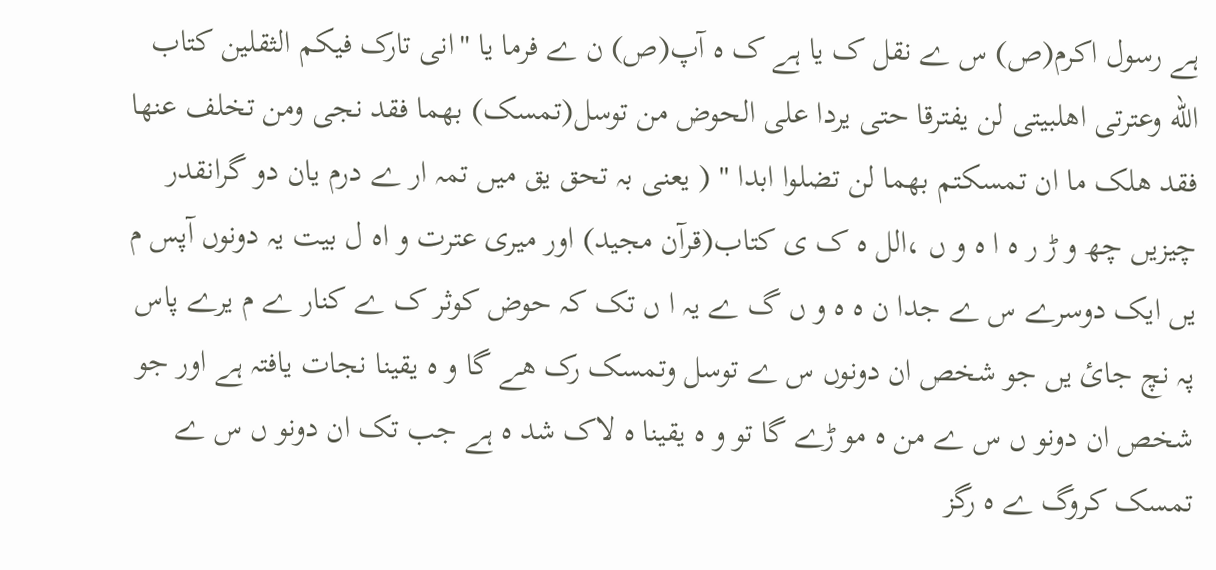ہے رسول اکرم(ص) س ے نقل ک یا ہے ک ہ آپ(ص) ن ے فرما یا "انی تارک فیکم الثقلین کتاب الله وعترتی اهلبیتی لن یفترقا حتی یردا علی الحوض من توسل(تمسک) بهما فقد نجی ومن تخلف عنها فقد هلک ما ان تمسکتم بهما لن تضلوا ابدا " ( یعنی بہ تحق یق میں تمہ ار ے درم یان دو گرانقدر چیزیں چھ و ڑ ر ہ ا ہ و ں ،الل ہ ک ی کتاب(قرآن مجید) اور میری عترت و اہ ل بیت یہ دونوں آپس م یں ایک دوسرے س ے جدا ن ہ ہ و ں گ ے یہ ا ں تک کہ حوض کوثر ک ے کنار ے م یرے پاس پہ نچ جائ یں جو شخص ان دونوں س ے توسل وتمسک رک ھے گا و ہ یقینا نجات یافتہ ہے اور جو شخص ان دونو ں س ے من ہ مو ڑے گا تو و ہ یقینا ہ لاک شد ہ ہے جب تک ان دونو ں س ے تمسک کروگ ے ہ رگز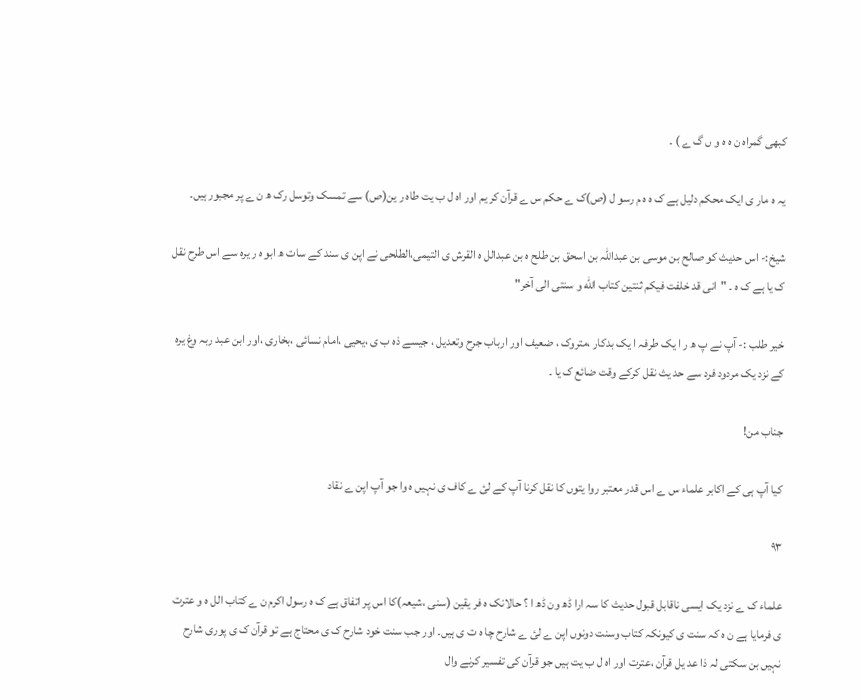کبھی گمراہ ن ہ ہ و ں گ ے ) ۔

یہ ہ مار ی ایک محکم دلیل ہے ک ہ ہ م رسو ل (ص)ک ے حکم س ے قرآن کر یم اور اہ ل ب یت طاہ ر ین(ص) سے تمسک وتوسل رک ھ ن ے پر مجبور ہیں۔

شیخ:- اس حدیث کو صالح بن موسی بن عبداللہ بن اسحق بن طلح ہ بن عبدالل ہ القرش ی التیمی،الطلحی نے اپن ی سند کے سات ھ ابو ہ ر یرہ سے اس طرح نقل ک یا ہے ک ہ ۔ "انی قد خلفت فیکم ثنتین کتاب الله و سنتی الی آخر"

خیر طلب :- آپ نے پ ھ ر ا یک طرفہ ا یک بدکار ،متروک ، ضعیف اور ارباب جرح وتعدیل ، جیسے ذہ ب ی ،یحیی ،امام نسائی ،بخاری ،اور ابن عبد ربہ وغ یرہ کے نزد یک مردود فرد سے حد یث نقل کرکے وقت ضائع ک یا ۔

جناب من!

کیا آپ ہی کے اکابر علماء س ے اس قدر معتبر روا یتوں کا نقل کرنا آپ کے لئ ے کاف ی نہیں ہ وا جو آپ اپن ے نقاد

۹۳

علماء ک ے نزد یک ایسی ناقابل قبول حدیث کا سہ ارا ڈھ ون ڈھ ا ؟ حالانک ہ فر یقین (سنی ،شیعہ)کا اس پر اتفاق ہے ک ہ رسول اکرم ن ے کتاب الل ہ و عترت ی فرمایا ہے ن ہ کہ سنت ی کیونکہ کتاب وسنت دونوں اپن ے لئ ے شارح چا ہ ت ی ہیں۔ اور جب سنت خود شارح ک ی محتاج ہے تو قرآن ک ی پوری شارح نہیں بن سکتی لہ ذا عد یل قرآن ،عترت اور اہ ل ب یت ہیں جو قرآن کی تفسیر کرنے وال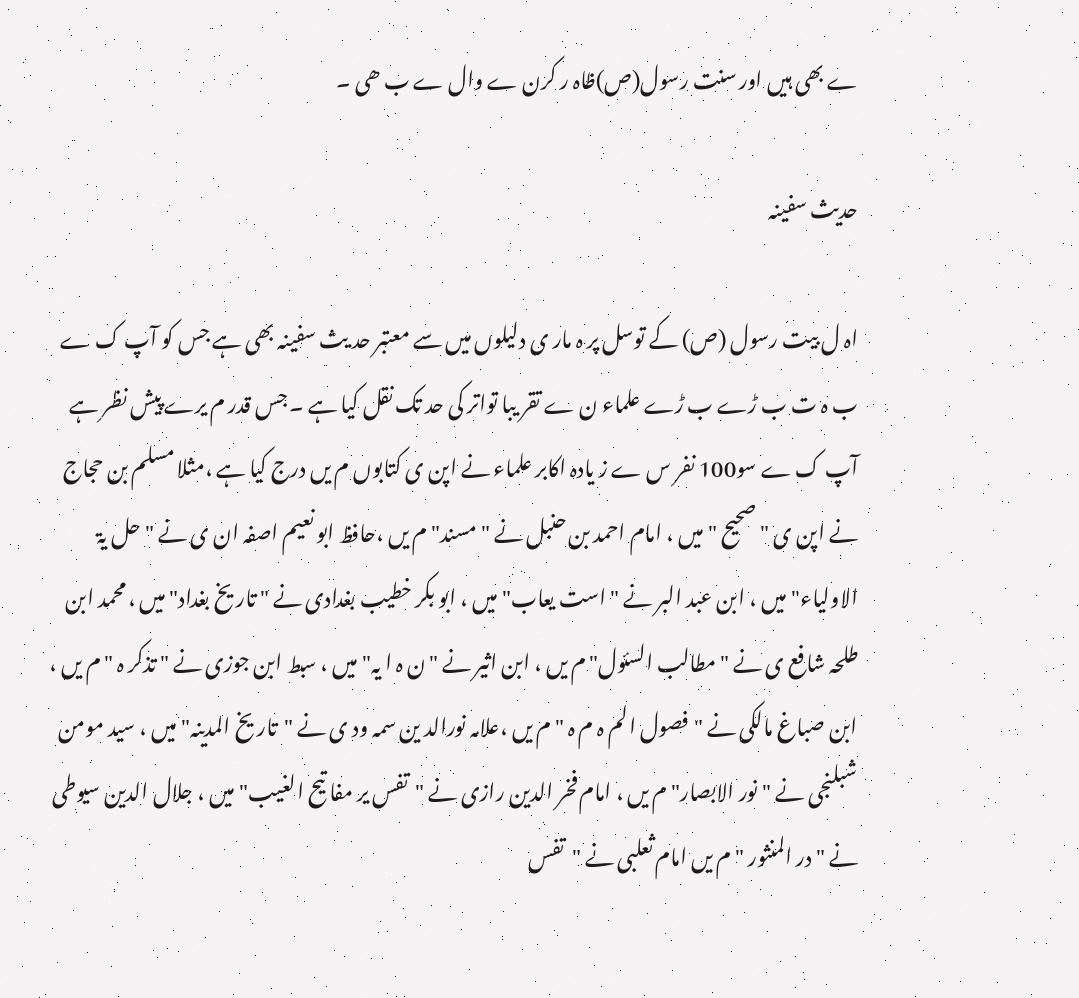ے بھی ہیں اور سنت رسول(ص)ظاہ ر کرن ے وال ے ب ھی ۔

حدیث سفینہ

اہ ل بیت رسول (ص) کے توسل پر ہ مار ی دلیلوں میں سے معتبر حد یث سفینہ بھی ہے جس کو آپ ک ے ب ہ ت ب ڑے ب ڑے علماء ن ے تقر یبا تواتر کی حد تک نقل کیا ہے ۔ جس قدر م یرے پیش نظر ہے آپ ک ے سو100 نفر س ے ز یادہ اکابر علماء نے اپن ی کتابوں م یں درج کیا ہے ،مثلا مسلم بن حجاج نے اپن ی "صحیح "میں ، امام احمد بن حنبل نے "مسند" م یں ،حافظ ابو نعیم اصفہ ان ی نے "حل یۃ الاولیاء" میں ، ابن عبد البر نے " است یعاب" میں ، ابو بکر خطیب بغدادی نے " تار یخ بغداد" میں ، محمد ابن طلحہ شافع ی نے " مطالب السئول" م یں ، ابن اثیر نے "ن ہ ا یہ" میں ، سبط ابن جوزی نے " تذکر ہ "م یں ، ابن صباغ مالکی نے "فصول الم ہ م ہ " م یں ،علامہ نورالد ین سمہ ود ی نے "تار یخ المدینہ" میں ، سید مومن شبلنجی نے "نور الابصار"م یں ، امام فخر الدین رازی نے "تفس یر مفا تیح الغیب"میں ، جلال الدین سیوطی نے "در المنثور "م یں امام ثعلبی نے "تفس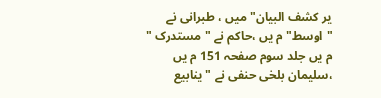یر کشف البیان" میں ، طبرانی نے "اوسط"م یں ،حاکم نے " مستدرک " م یں جلد سوم صفحہ 151 م یں ،سلیمان بلخی حنفی نے " ینابیع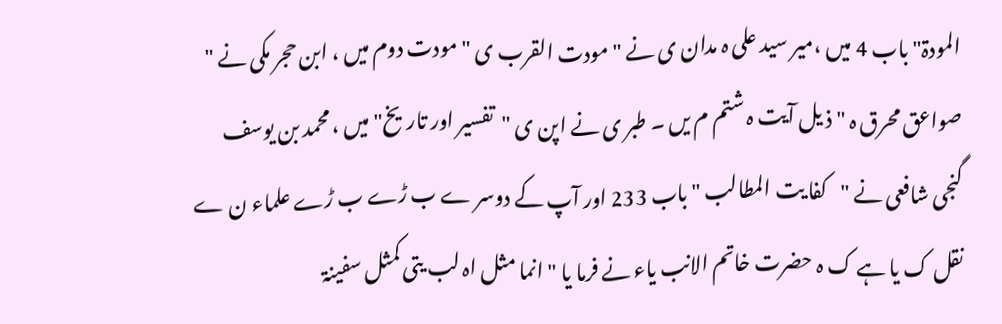المودۃ" باب 4 میں ،میر سید علی ہ مدان ی نے "مودت القرب ی " مودت دوم میں ، ابن حجر مکی نے " صواعق محرق ہ " ذ یل آیت ہ شتم م یں ۔ طبر ی نے اپن ی "تفسیر اور تاریخ"میں ، محمد بن یوسف گنجی شافعی نے "کفا یت المطالب "باب 233 اور آپ کے دوسر ے ب ڑے ب ڑے علماء ن ے نقل ک یا ہے ک ہ حضرت خاتم الانب یاء نے فرما یا " انما مثل اہ لب یتی کمثل سفینۃ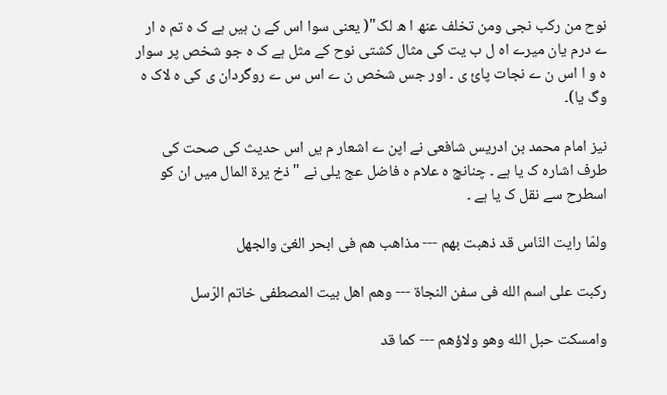نوح من رکب نجی ومن تخلف عنھ ا ھ لک"( یعنی سوا اس کے ن ہیں ہے ک ہ تم ہ ار ے درم یان میرے اہ ل ب یت کی مثال کشتی نوح کے مثل ہے ک ہ جو شخص پر سوار ہ و ا اس ن ے نجات پائ ی ۔ اور جس شخص ن ے اس س ے روگردان ی کی ہ لاک ہ وگ یا)۔

نیز امام محمد بن ادریس شافعی نے اپن ے اشعار م یں اس حدیث کی صحت کی طرف اشارہ ک یا ہے ۔ چنانچ ہ علام ہ فاضل عج یلی نے "ذخ یرۃ المال میں ان کو اسطرح سے نقل ک یا ہے ۔

ولمّا رایت النّاس قد ذهبت بهم --- مذاهب هم فی ابحر الغیّ والجهل

رکبت علی اسم الله فی سفن النجاة --- وهم اهل بیت المصطفی خاتم الرّسل

وامسکت حبل الله وهو ولاؤهم --- کما قد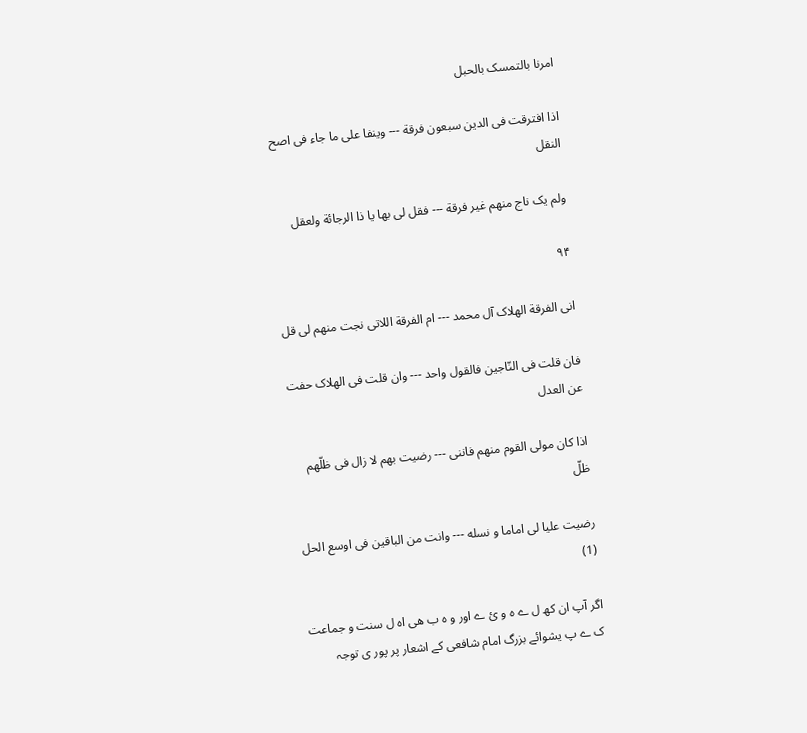امرنا بالتمسک بالحبل

اذا افترقت فی الدین سبعون فرقة --- وینفا علی ما جاء فی اصح النقل

ولم یک ناج منهم غیر فرقة --- فقل لی بها یا ذا الرجائة ولعقل

۹۴

انی الفرقة الهلاک آل محمد --- ام الفرقة اللاتی نجت منهم لی قل

فان قلت فی النّاجین فالقول واحد --- وان قلت فی الهلاک حفت عن العدل

اذا کان مولی القوم منهم فاننی --- رضیت بهم لا زال فی ظلّهم ظلّ

رضیت علیا لی اماما و نسله --- وانت من الباقین فی اوسع الحل (1)

اگر آپ ان کھ ل ے ہ و ئ ے اور و ہ ب ھی اہ ل سنت و جماعت ک ے پ یشوائے بزرگ امام شافعی کے اشعار پر پور ی توجہ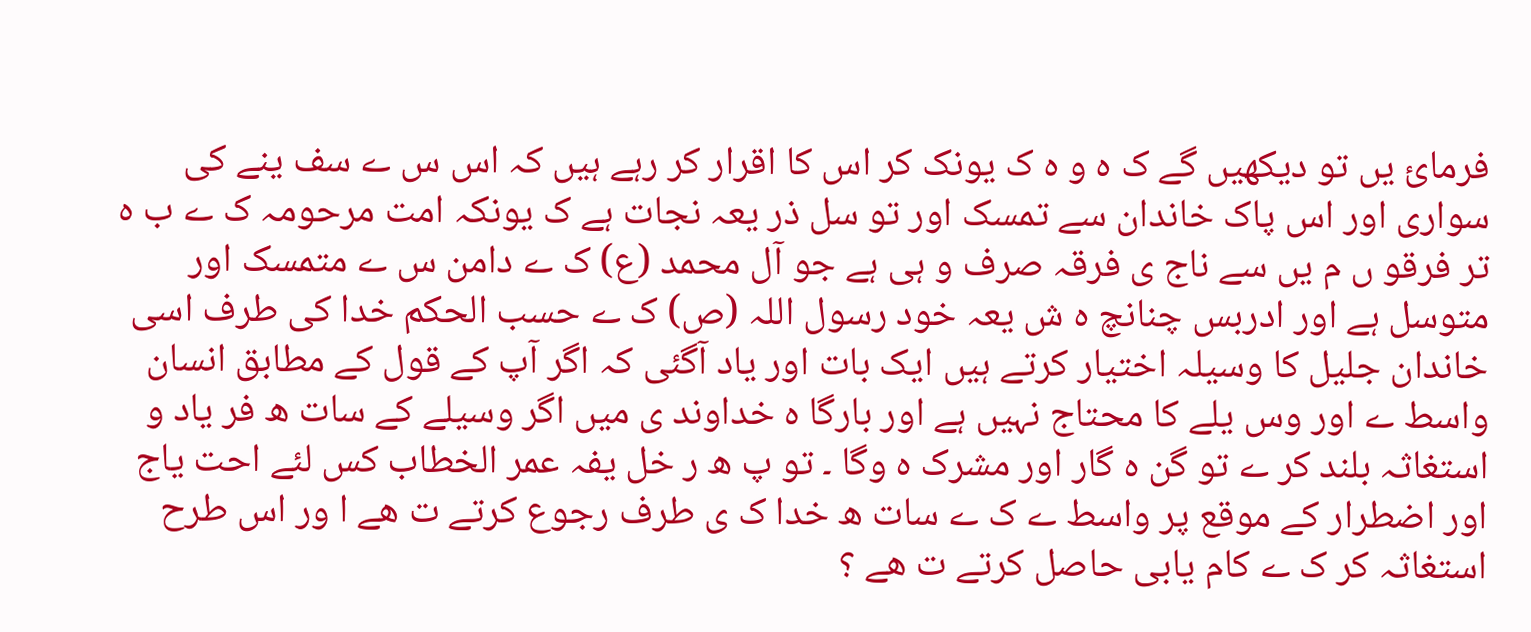فرمائ یں تو دیکھیں گے ک ہ و ہ ک یونک کر اس کا اقرار کر رہے ہیں کہ اس س ے سف ینے کی سواری اور اس پاک خاندان سے تمسک اور تو سل ذر یعہ نجات ہے ک یونکہ امت مرحومہ ک ے ب ہ تر فرقو ں م یں سے ناج ی فرقہ صرف و ہی ہے جو آل محمد (ع) ک ے دامن س ے متمسک اور متوسل ہے اور ادربس چنانچ ہ ش یعہ خود رسول اللہ (ص) ک ے حسب الحکم خدا کی طرف اسی خاندان جلیل کا وسیلہ اختیار کرتے ہیں ایک بات اور یاد آگئی کہ اگر آپ کے قول کے مطابق انسان واسط ے اور وس یلے کا محتاج نہیں ہے اور بارگا ہ خداوند ی میں اگر وسیلے کے سات ھ فر یاد و استغاثہ بلند کر ے تو گن ہ گار اور مشرک ہ وگا ۔ تو پ ھ ر خل یفہ عمر الخطاب کس لئے احت یاج اور اضطرار کے موقع پر واسط ے ک ے سات ھ خدا ک ی طرف رجوع کرتے ت ھے ا ور اس طرح استغاثہ کر ک ے کام یابی حاصل کرتے ت ھے ؟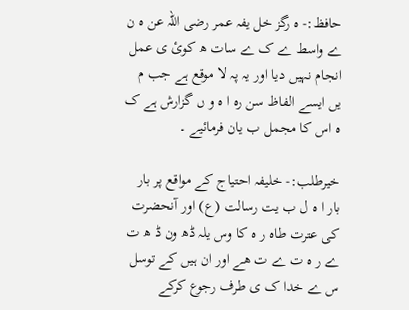حافظ:- ہ رگز خل یفہ عمر رضی اللہ عن ہ ن ے واسط ے ک ے سات ھ کوئ ی عمل انجام نہیں دیا اور یہ پہ لا موقع ہے جب م یں ایسے الفاظ سن رہ ا ہ و ں گزارش ہے ک ہ اس کا مجمل ب یان فرمائیے ۔

خیرطلب:- خلیفہ احتیاج کے مواقع پر بار بار ا ہ ل ب یت رسالت (ع) اور آنحضرت کی عترت طاہ ر ہ کا وس یلہ ڈھ ون ڈ ھ ت ے ر ہ ت ے ت ھے اور ان ہیں کے توسل س ے خدا ک ی طرف رجوع کرکے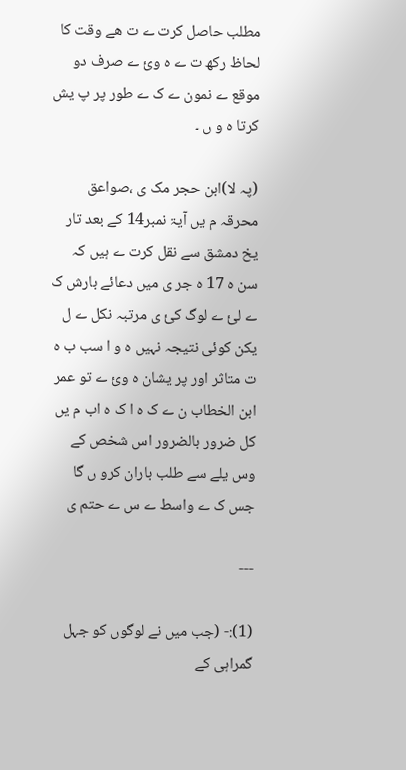مطلب حاصل کرت ے ت ھے وقت کا لحاظ رکھ ت ے ہ وئ ے صرف دو موقع ے نمون ے ک ے طور پر پ یش کرتا ہ و ں ۔

(پہ لا)ابن حجر مک ی ،صواعق محرقہ م یں آیۃ نمبر14 کے بعد تار یخ دمشق سے نقل کرت ے ہیں کہ سن ہ 17 ہ جر ی میں دعائے بارش ک ے لئ ے لوگ کئ ی مرتبہ نکل ے ل یکن کوئی نتیجہ نہیں ہ و ا سب ب ہ ت متاثر اور پر یشان ہ وئ ے تو عمر ابن الخطاب ن ے ک ہ ا ک ہ اب م یں کل ضرور بالضرور اس شخص کے وس یلے سے طلب باران کرو ں گا جس ک ے واسط ے س ے حتم ی

---

(1):- (جب میں نے لوگوں کو جہل گمراہی کے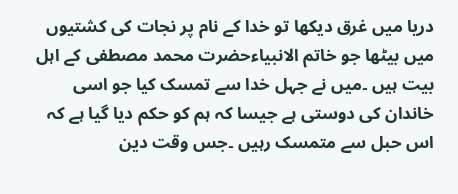دریا میں غرق دیکھا تو خدا کے نام پر نجات کی کشتیوں میں بیٹھا جو خاتم الانبیاءحضرت محمد مصطفی کے اہل بیت ہیں ۔میں نے جہل خدا سے تمسک کیا جو اسی خاندان کی دوستی ہے جیسا کہ ہم کو حکم دیا گیا ہے کہ اس حبل سے متمسک رہیں ۔جس وقت دین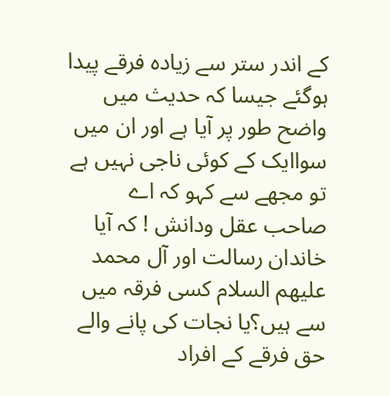کے اندر ستر سے زیادہ فرقے پیدا ہوگئے جیسا کہ حدیث میں واضح طور پر آیا ہے اور ان میں سواایک کے کوئی ناجی نہیں ہے تو مجھے سے کہو کہ اے صاحب عقل ودانش ! کہ آیا خاندان رسالت اور آل محمد علیھم السلام کسی فرقہ میں سے ہیں؟یا نجات کی پانے والے حق فرقے کے افراد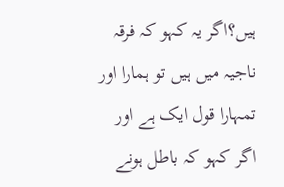ہیں؟اگر یہ کہو کہ فرقہ ناجیہ میں ہیں تو ہمارا اور تمہارا قول ایک ہے اور اگر کہو کہ باطل ہونے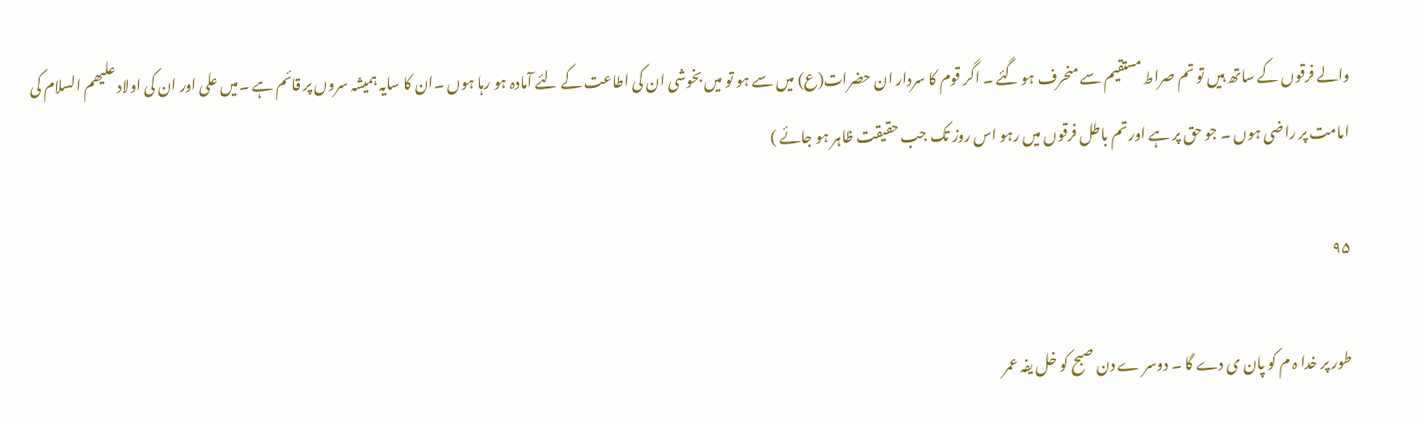والے فرقوں کے ساتھ ہیں تو تم صراط مستقیم سے منحرف ہو گئے ۔ اگر قوم کا سردار ان حضرات(ع) میں سے ہو تو میں بخوشی ان کی اطاعت کے لئے آمادہ ہو رہا ہوں ۔ان کا سایہ ہمیشہ سروں پر قائم ہے ۔میں علی اور ان کی اولاد علیھم السلام کی امامت پر راضی ہوں ۔ جو حق پر ہے اور تم باطل فرقوں میں رہو اس روز تک جب حقیقت ظاہر ہو جائے )

۹۵

طور پر خدا ہ م کو پان ی دے گا ۔ دوسر ے دن صبح کو خل یفہ عمر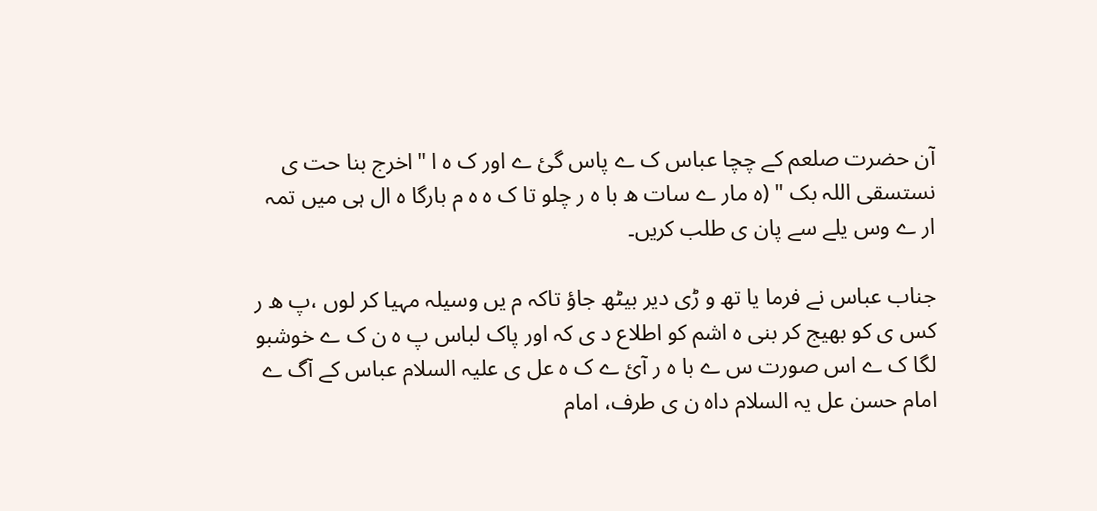آن حضرت صلعم کے چچا عباس ک ے پاس گئ ے اور ک ہ ا "اخرج بنا حت ی نستسقی اللہ بک " (ہ مار ے سات ھ با ہ ر چلو تا ک ہ ہ م بارگا ہ ال ہی میں تمہ ار ے وس یلے سے پان ی طلب کریں۔

جناب عباس نے فرما یا تھ و ڑی دیر بیٹھ جاؤ تاکہ م یں وسیلہ مہیا کر لوں ،پ ھ ر کس ی کو بھیج کر بنی ہ اشم کو اطلاع د ی کہ اور پاک لباس پ ہ ن ک ے خوشبو لگا ک ے اس صورت س ے با ہ ر آئ ے ک ہ عل ی علیہ السلام عباس کے آگ ے امام حسن عل یہ السلام داہ ن ی طرف، امام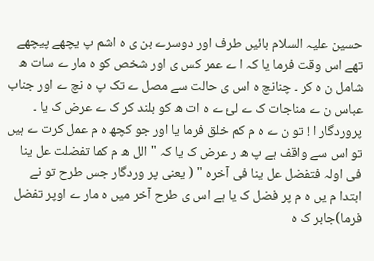حسین علیہ السلام بائیں طرف اور دوسرے بن ی ہ اشم پ یچھے پیچھے تھے اس وقت فرما یا کہ ا ے عمر کس ی اور شخص کو ہ مار ے سات ھ شامل ن ہ کر ۔ چنانچ ہ اس ی حالت سے مصل ے تک پ ہ نچ ے اور جناب عباس ن ے مناجات ک ے لئ ے ہ ات ھ کو بلند کر ک ے عرض ک یا ۔ پروردگار ا ! تو ن ے ہ م کم خلق فرما یا اور جو کچھ ہ م عمل کرت ے ہیں تو اس سے واقف ہے پ ھ ر عرض ک یا کہ "الل ھ م کما تفضلت عل ینا فی اولہ فتفضل عل ینا فی آخرہ " ( یعنی پر وردگار جس طرح تو نے ابتدا م یں ہ م پر فضل ک یا ہے اس ی طرح آخر میں ہ مار ے اوپر تفضل فرما)جابر ک ہ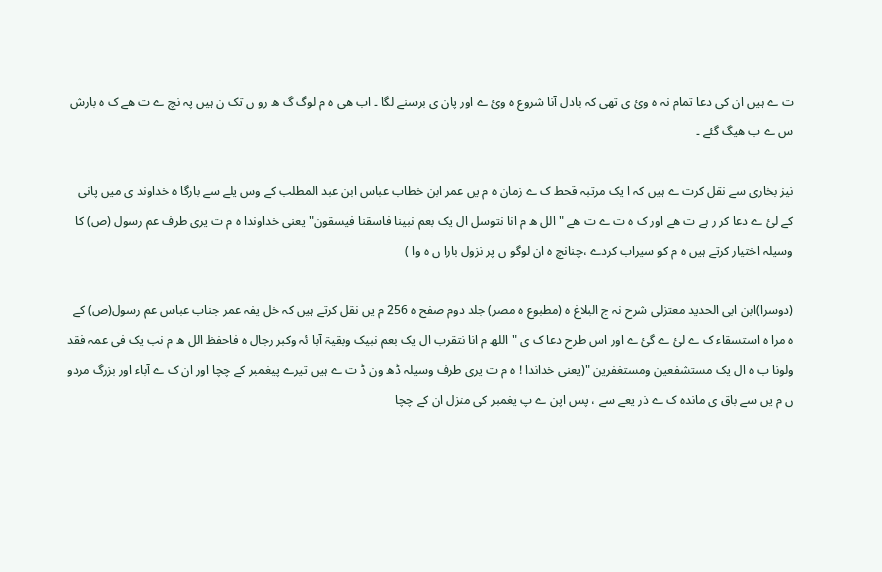ت ے ہیں ان کی دعا تمام نہ ہ وئ ی تھی کہ بادل آنا شروع ہ وئ ے اور پان ی برسنے لگا ۔ اب ھی ہ م لوگ گ ھ رو ں تک ن ہیں پہ نچ ے ت ھے ک ہ بارش س ے ب ھیگ گئے ۔

نیز بخاری سے نقل کرت ے ہیں کہ ا یک مرتبہ قحط ک ے زمان ہ م یں عمر ابن خطاب عباس ابن عبد المطلب کے وس یلے سے بارگا ہ خداوند ی میں پانی کے لئ ے دعا کر ر ہے ت ھے اور ک ہ ت ے ت ھے "الل ھ م انا نتوسل ال یک بعم نبینا فاسقنا فیسقون" یعنی خداوندا ہ م ت یری طرف عم رسول (ص) کا وسیلہ اختیار کرتے ہیں ہ م کو سیراب کردے ،چنانچ ہ ان لوگو ں پر نزول بارا ں ہ وا )

(دوسرا)ابن ابی الحدید معتزلی شرح نہ ج البلاغ ہ (مطبوع ہ مصر) جلد دوم صفح ہ 256 م یں نقل کرتے ہیں کہ خل یفہ عمر جناب عباس عم رسول(ص) کے ہ مرا ہ استسقاء ک ے لئ ے گئ ے اور اس طرح دعا ک ی "اللھ م انا نتقرب ال یک بعم نبیک وبقیۃ آبا ئہ وکبر رجال ہ فاحفظ الل ھ م نب یک فی عمہ فقد ولونا ب ہ ال یک مستشفعین ومستغفرین "(یعنی خداندا ! ہ م ت یری طرف وسیلہ ڈھ ون ڈ ت ے ہیں تیرے پیغمبر کے چچا اور ان ک ے آباء اور بزرگ مردو ں م یں سے باق ی ماندہ ک ے ذر یعے سے ، پس اپن ے پ یغمبر کی منزل ان کے چچا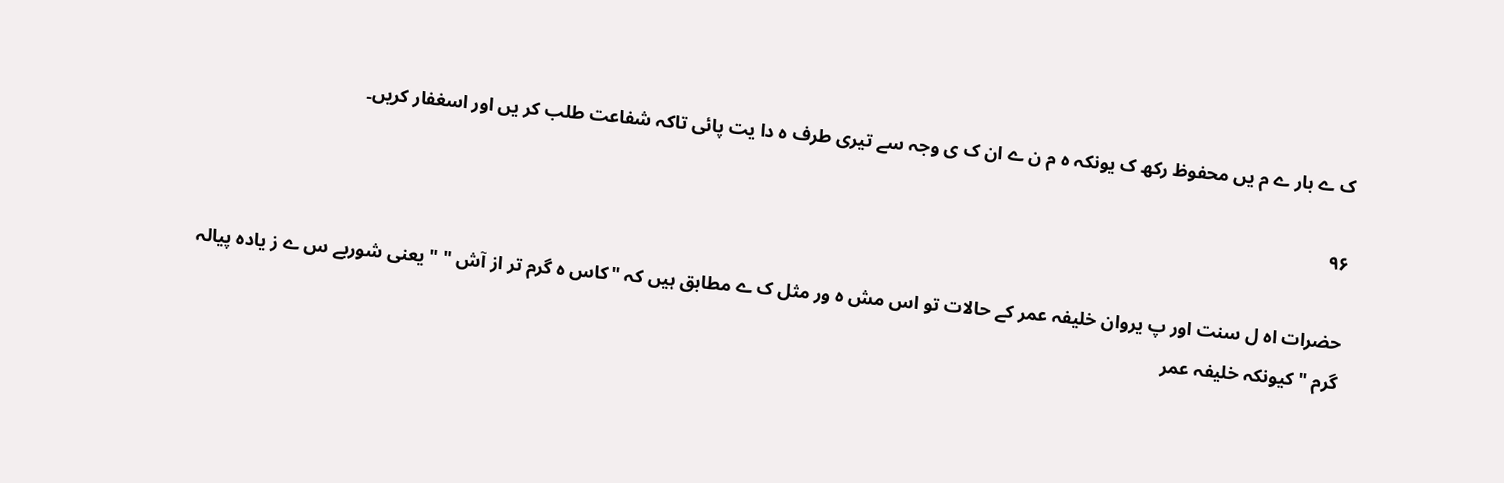ک ے بار ے م یں محفوظ رکھ ک یونکہ ہ م ن ے ان ک ی وجہ سے تیری طرف ہ دا یت پائی تاکہ شفاعت طلب کر یں اور اسغفار کریں۔

۹۶

حضرات اہ ل سنت اور پ یروان خلیفہ عمر کے حالات تو اس مش ہ ور مثل ک ے مطابق ہیں کہ "کاس ہ گرم تر از آش " " یعنی شوربے س ے ز یادہ پیالہ گرم " کیونکہ خلیفہ عمر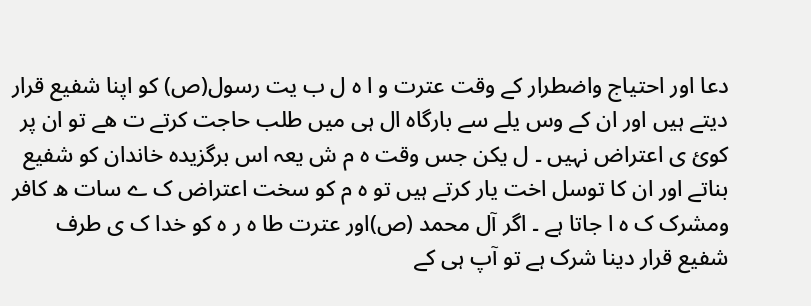دعا اور احتیاج واضطرار کے وقت عترت و ا ہ ل ب یت رسول(ص) کو اپنا شفیع قرار دیتے ہیں اور ان کے وس یلے سے بارگاہ ال ہی میں طلب حاجت کرتے ت ھے تو ان پر کوئ ی اعتراض نہیں ۔ ل یکن جس وقت ہ م ش یعہ اس برگزیدہ خاندان کو شفیع بناتے اور ان کا توسل اخت یار کرتے ہیں تو ہ م کو سخت اعتراض ک ے سات ھ کافر ومشرک ک ہ ا جاتا ہے ۔ اگر آل محمد (ص)اور عترت طا ہ ر ہ کو خدا ک ی طرف شفیع قرار دینا شرک ہے تو آپ ہی کے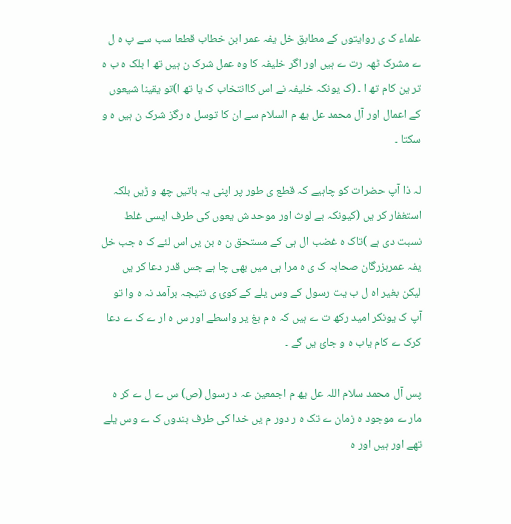علماء ک ی روایتوں کے مطابق خل یفہ عمر ابن خطاب قطعا سب سے پ ہ ل ے مشرک ٹھہ رت ے ہیں اور اگر خلیفہ کا وہ عمل شرک ن ہیں تھ ا بلک ہ ب ہ تر ین کام تھ ا ۔ (ک یونکہ خلیفہ نے اس کاانتخاب ک یا تھ ا)تو یقینا شیعوں کے اعمال اور آل محمد عل یھ م السلام سے ان کا توسل ہ رگز شرک ن ہیں ہ و سکتا ۔

لہ ذا آپ حضرات کو چاہیے کہ قطع ی طور پر اپنی یہ باتیں چھ و ڑیں بلکہ استغفار کر یں (کیونکہ بے لوث اور موحد ش یعوں کی طرف ایسی غلط نسبت دی ہے )تاک ہ غضب ال ہی کے مستحق ن ہ بن یں اس لئے ک ہ جب خل یفہ عمربزرگان صحابہ ک ی ہ مرا ہی میں بھی چا ہے جس قدر دعا کر یں لیکن بغیر اہ ل ب یت رسول کے وس یلے کے کوئ ی نتیجہ برآمد نہ ہ وا تو آپ ک یونکر امید رکھ ت ے ہیں کہ ہ م بغ یر واسطے اور س ہ ار ے ک ے دعا کرک ے کام یاب ہ و جائ یں گے ۔

پس آل محمد سلام اللہ عل یھ م اجمعین عہ د رسول (ص) س ے ل ے کر ہ مار ے موجود ہ زمان ے تک ہ ر دور م یں خدا کی طرف بندوں ک ے وس یلے تھے اور ہیں اور ہ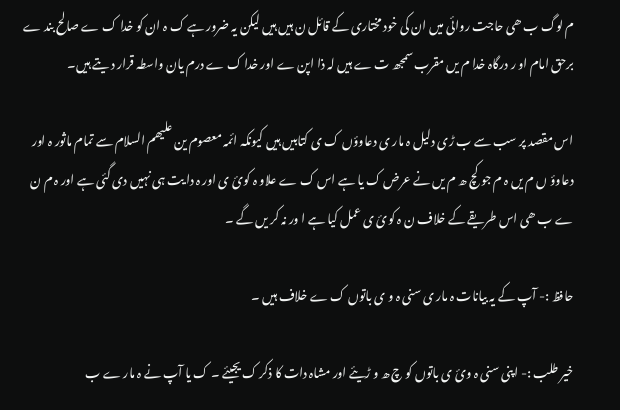م لوگ ب ھی حاجت روائی میں ان کی خود مختاری کے قائل ن ہیں ہیں لیکن یہ ضرور ہے ک ہ ان کو خدا ک ے صالح بند ے برحق امام او ر درگاہ خدا م یں مقرب سمجھ ت ے ہیں لہ ذا اپن ے اور خدا ک ے درم یان واسطہ قرار د یتے ہیں۔

اس مقصد پر سب سے ب ڑی دلیل ہ مار ی دعاوؤں ک ی کتابیں ہیں کیونکہ ائمہ معصوم ین علیھم السلام سے تمام ماثور ہ اور دعاوؤ ں م یں ہ م جو کچ ھ م یں نے عرض ک یا ہے اس ک ے علاو ہ کوئ ی اور ہ دا یت ہی نہیں دی گئی ہے اور ہ م ن ے ب ھی اس طریقے کے خلاف ن ہ کوئ ی عمل کیا ہے ا ور نہ کر یں گے ۔

حافظ :- آپ کے یہ بیانات ہ مار ی سنی ہ و ی باتوں ک ے خلاف ہیں ۔

خیر طلب :- اپنی سنی ہ وئ ی باتوں کو چ ھ و ڑیئے اور مشاہ دات کا ذکر ک یجیئے ۔ ک یا آپ نے ہ مار ے ب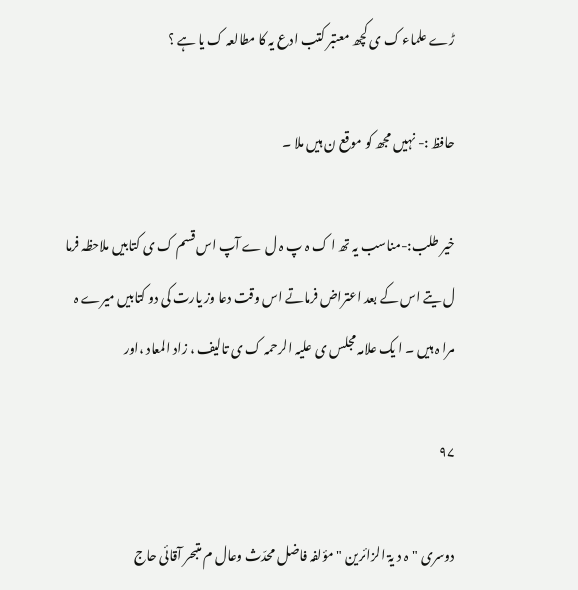ڑے علماء ک ی کچھ معتبر کتب ادع یہ کا مطالعہ ک یا ہے ؟

حافظ :- نہیں مجھ کو موقع ن ہیں ملا ۔

خیر طلب:-مناسب یہ تھ ا ک ہ پ ہ ل ے آپ اس قسم ک ی کتابیں ملاحظہ فرما ل یتے اس کے بعد اعتراض فرماتے اس وقت دعا وز یارت کی دو کتابیں میرے ہ مرا ہ ہیں ۔ ا یک علامہ مجلس ی علیہ الرحمہ ک ی تالیف ، زاد المعاد ،اور

۹۷

دوسری "ہ د یۃ الزائرین " مؤلفہ فاضل محدّث وعال م متبحر آقائی حاج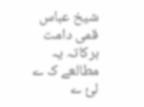شیخ عباس قمی دامت برکاتہ یہ مطالعے ک ے لئ ے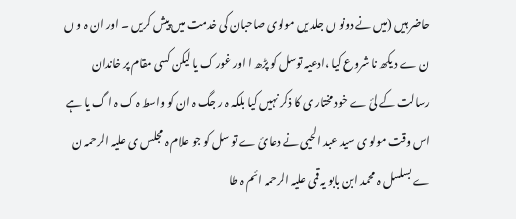حاضر ہیں (میں نے دونو ں جلد یں مولوی صاحبان کی خدمت میں پیش کریں ۔ اور ان ہ و ں ن ے د یکھ نا شروع کیا ،ادعیہ توسل کو پڑھ ا اور غور ک یا لیکن کسی مقام پر خاندان رسالت کے لئ ے خود مختار ی کا ذکر نہیں کیا بلکہ ہ ر جگ ہ ان کو واسط ہ ک ہ ا گ یا ہے اس وقت مولو ی سید عبد الحیی نے دعائ ے تو سل کو جو علام ہ مجلس ی علیہ الرحمہ ن ے بسلسل ہ محمد ابن بابو یہ قمی علیہ الرحمہ ائم ہ طا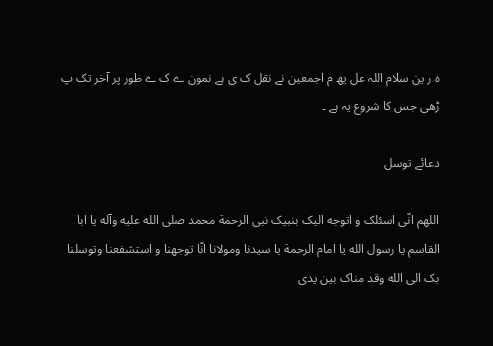ہ ر ین سلام اللہ عل یھ م اجمعین نے نقل ک ی ہے نمون ے ک ے طور پر آخر تک پ ڑھی جس کا شروع یہ ہے ۔

دعائے توسل

اللهم انّی اسئلک و اتوجه الیک بنبیک نبی الرحمة محمد صلی الله علیه وآله یا ابا القاسم یا رسول الله یا امام الرحمة یا سیدنا ومولانا انّا توجهنا و استشفعنا وتوسلنا بک الی الله وقد مناک بین یدی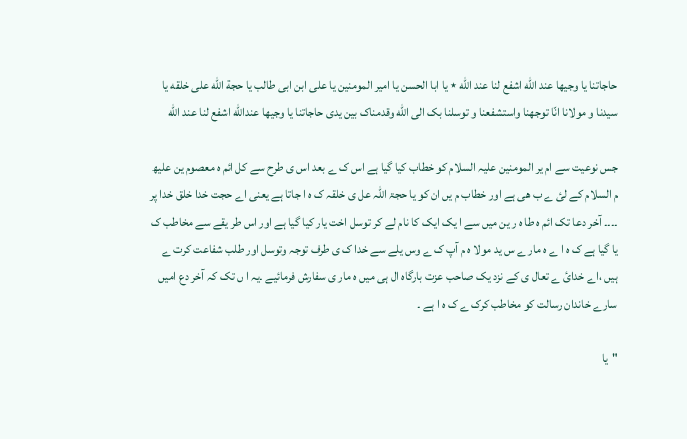حاجاتنا یا وجیها عند الله اشفع لنا عند الله ٭ یا ابا الحسن یا امیر المومنین یا علی ابن ابی طالب یا حجة الله علی خلقه یا سیدنا و مولانا انّا توجهنا واستشفعنا و توسلنا بک الی الله وقدمناک بین یدی حاجاتنا یا وجیها عندالله اشفع لنا عند الله

جس نوعیت سے ام یر المومنین علیہ السلام کو خطاب کیا گیا ہے اس ک ے بعد اس ی طرح سے کل ائم ہ معصوم ین علیھ م السلام کے لئ ے ب ھی ہے اور خطاب م یں ان کو یا حجۃ اللہ عل ی خلقہ ک ہ ا جاتا ہے یعنی اے حجت خدا خلق خدا پر ۔۔۔۔ آخر دعا تک ائم ہ طا ہ ر ین میں سے ا یک ایک کا نام لے کر توسل اخت یار کیا گیا ہے اور اس طر یقے سے مخاطب ک یا گیا ہے ک ہ ا ے ہ مار ے س ید مولا ہ م آپ ک ے وس یلے سے خدا ک ی طرف توجہ وتوسل اور طلب شفاعت کرت ے ہیں ،اے خدائ ے تعال ی کے نزد یک صاحب عزت بارگاہ ال ہی میں ہ مار ی سفارش فرمائیے ۔یہ ا ں تک کہ آخر دع امیں سارے خاندان رسالت کو مخاطب کرک ے ک ہ ا ہے ۔

"یا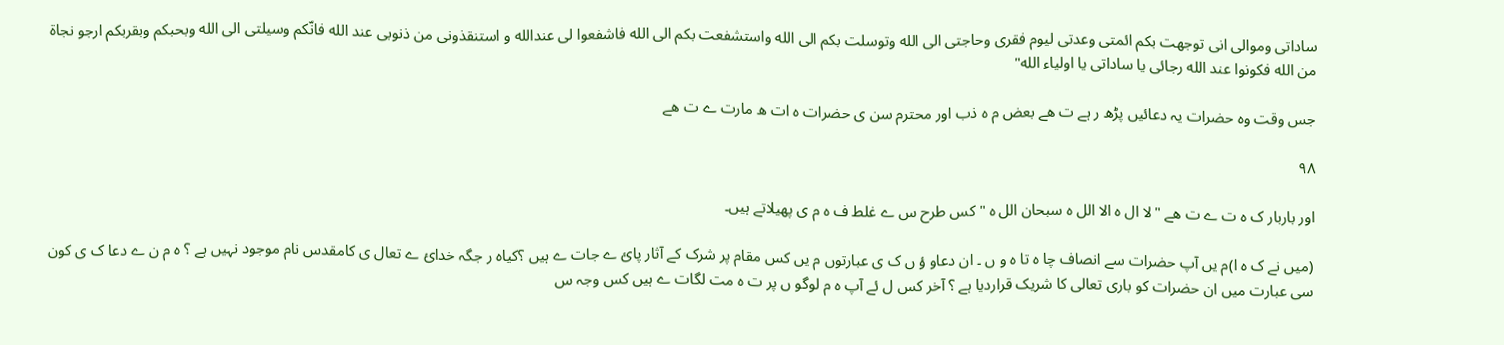ساداتی وموالی انی توجهت بکم ائمتی وعدتی لیوم فقری وحاجتی الی الله وتوسلت بکم الی الله واستشفعت بکم الی الله فاشفعوا لی عندالله و استنقذونی من ذنوبی عند الله فانّکم وسیلتی الی الله وبحبکم وبقربکم ارجو نجاة من الله فکونوا عند الله رجائی یا ساداتی یا اولیاء الله"

جس وقت وہ حضرات یہ دعائیں پڑھ ر ہے ت ھے بعض م ہ ذب اور محترم سن ی حضرات ہ ات ھ مارت ے ت ھے

۹۸

اور باربار ک ہ ت ے ت ھے "لا ال ہ الا الل ہ سبحان الل ہ " کس طرح س ے غلط ف ہ م ی پھیلاتے ہیں۔

(میں نے ک ہ ا)م یں آپ حضرات سے انصاف چا ہ تا ہ و ں ۔ ان دعاو ؤ ں ک ی عبارتوں م یں کس مقام پر شرک کے آثار پائ ے جات ے ہیں ؟کیاہ ر جگہ خدائ ے تعال ی کامقدس نام موجود نہیں ہے ؟ ہ م ن ے دعا ک ی کون سی عبارت میں ان حضرات کو باری تعالی کا شریک قراردیا ہے ؟ آخر کس ل ئے آپ ہ م لوگو ں پر ت ہ مت لگات ے ہیں کس وجہ س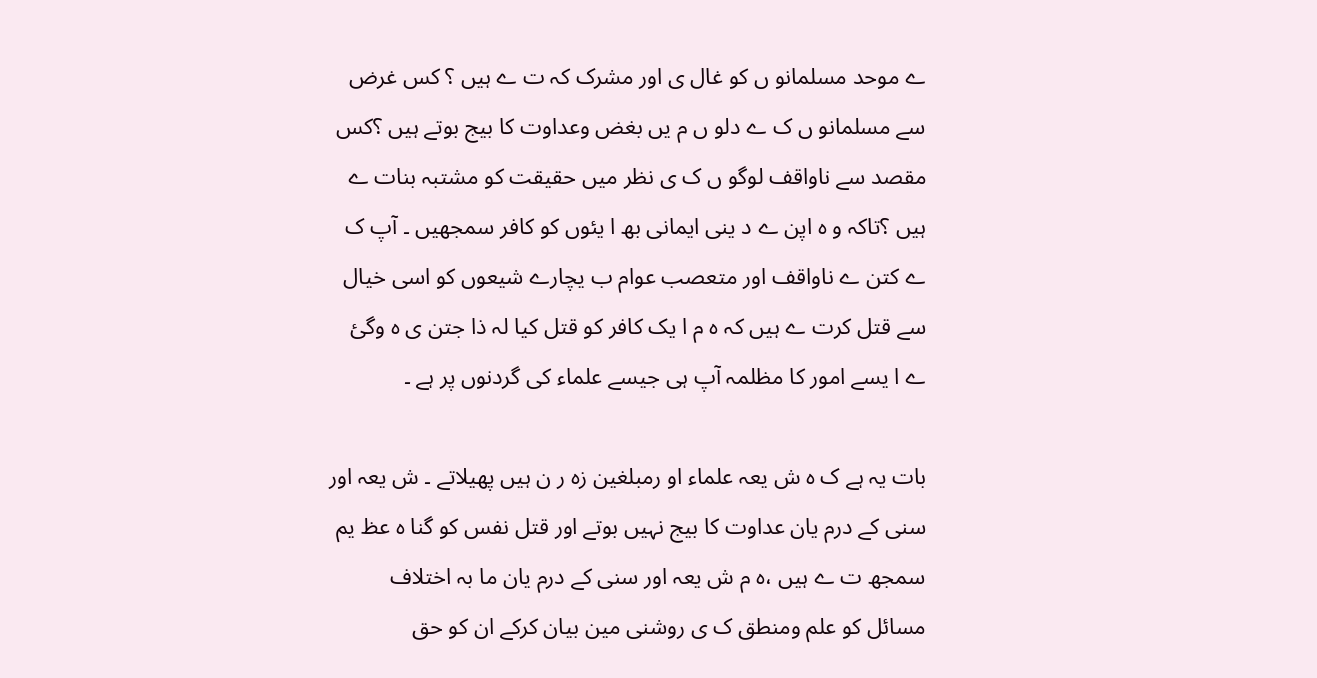ے موحد مسلمانو ں کو غال ی اور مشرک کہ ت ے ہیں ؟ کس غرض سے مسلمانو ں ک ے دلو ں م یں بغض وعداوت کا بیج بوتے ہیں ؟کس مقصد سے ناواقف لوگو ں ک ی نظر میں حقیقت کو مشتبہ بنات ے ہیں ؟تاکہ و ہ اپن ے د ینی ایمانی بھ ا یئوں کو کافر سمجھیں ۔ آپ ک ے کتن ے ناواقف اور متعصب عوام ب یچارے شیعوں کو اسی خیال سے قتل کرت ے ہیں کہ ہ م ا یک کافر کو قتل کیا لہ ذا جتن ی ہ وگئ ے ا یسے امور کا مظلمہ آپ ہی جیسے علماء کی گردنوں پر ہے ۔

بات یہ ہے ک ہ ش یعہ علماء او رمبلغین زہ ر ن ہیں پھیلاتے ۔ ش یعہ اور سنی کے درم یان عداوت کا بیج نہیں بوتے اور قتل نفس کو گنا ہ عظ یم سمجھ ت ے ہیں ،ہ م ش یعہ اور سنی کے درم یان ما بہ اختلاف مسائل کو علم ومنطق ک ی روشنی مین بیان کرکے ان کو حق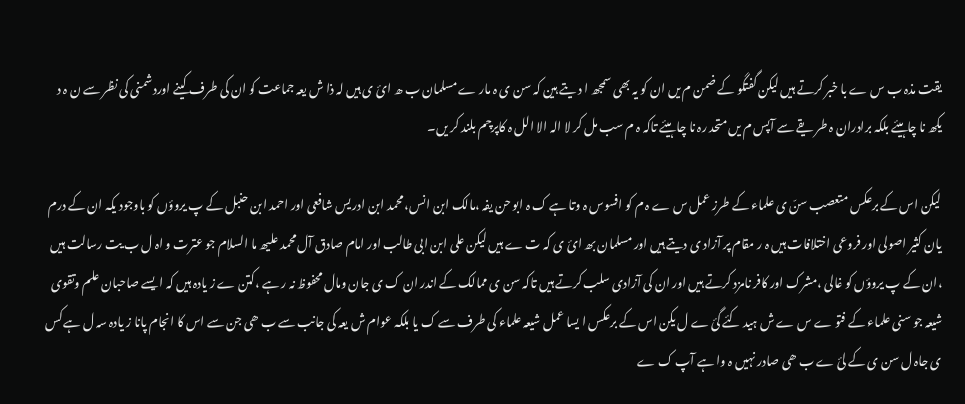یقت مذہ ب س ے با خبر کرتے ہیں لیکن گفتگو کے ضمن م یں ان کو یہ بھی سمجھ ا د یتے ہین کہ سن ی ہ مار ے مسلمان ب ھ ائ ی ہیں لہ ذا ش یعہ جماعت کو ان کی طرف کینے اوردشمنی کی نظر سے ن ہ د یکھ نا چاہیئے بلکہ برادران ہ طر یقے سے آپس م یں متحد رہ نا چا ہیئے تاکہ ہ م سب مل کر لا الہ الا الل ہ کاپرچم بلند کر یں۔

لیکن اس کے برعکس متعصب سنّ ی علماء کے طرز عمل س ے ہ م کو افسوس ہ وتا ہے ک ہ ابو حن یفہ ،مالک ابن انس، محمد ابن ادریس شافعی اور احمد ابن حنبل کے پ یروؤں کو باوجود یکہ ان کے درم یان کثیر اصولی اور فروعی اختلافات ہیں ہ ر مقام پر آزاد ی دیتے ہیں اور مسلمان بھ ائ ی کہ ت ے ہیں لیکن علی ابن ابی طالب اور امام صادق آل محمد علیھ ما السلام جو عترت و اہ ل ب یت رسالت ہیں ،ان کے پ یروؤں کو غالی ،مشرک اور کافر نامزد کرتے ہیں اور ان کی آزادی سلب کرتے ہیں تاکہ سن ی ممالک کے اندر ان ک ی جان ومال محفوظ نہ ر ہے ،کتن ے ز یادہ ہیں کہ ا یسے صاحبان علم وتقوی شیعہ جو سنی علماء کے فتو ے س ے ش ہید کئے گئ ے ل یکن اس کے برعکس ا یسا عمل شیعہ علماء کی طرف سے ک یا بلکہ عوام ش یعہ کی جانب سے ب ھی جن سے اس کا انجام پانا ز یادہ سہ ل ہے کس ی جاہ ل سن ی کے لئ ے ب ھی صادر نہیں ہ وا ہے آپ ک ے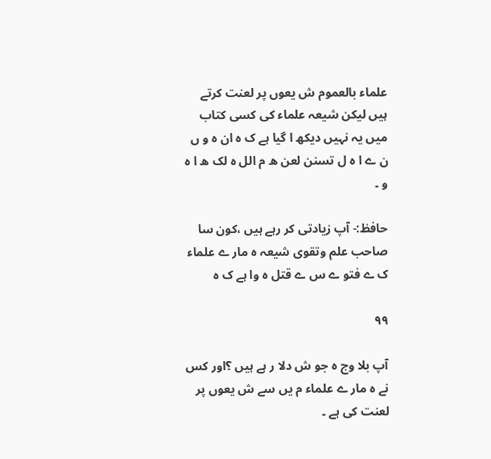علماء بالعموم ش یعوں پر لعنت کرتے ہیں لیکن شیعہ علماء کی کسی کتاب میں یہ نہیں دیکھ ا گیا ہے ک ہ ان ہ و ں ن ے ا ہ ل تسنن لعن ھ م الل ہ لک ھ ا ہ و ۔

حافظ:- آپ زیادتی کر رہے ہیں ،کون سا صاحب علم وتقوی شیعہ ہ مار ے علماء ک ے فتو ے س ے قتل ہ وا ہے ک ہ

۹۹

آپ بلا وج ہ جو ش دلا ر ہے ہیں ؟اور کس نے ہ مار ے علماء م یں سے ش یعوں پر لعنت کی ہے ۔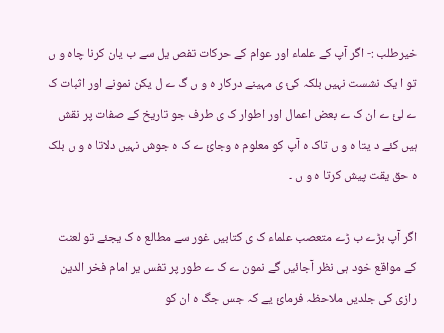خیرطلب :- اگر آپ کے علماء اور عوام کے حرکات تفص یل سے ب یان کرنا چاہ و ں تو ا یک نشست نہیں بلکہ کئ ی مہینے درکار ہ و ں گ ے ل یکن نمونے اور اثبات ک ے لئ ے ان ک ے بعض اعمال اور اطوار ک ی طرف جو تاریخ کے صفات پر نقش ہیں کئے د یتا ہ و ں تاک ہ آپ کو معلوم ہ وجائ ے ک ہ جوش نہیں دلاتا ہ و ں بلک ہ حق یقت پیش کرتا ہ و ں ۔

اگر آپ بڑے ب ڑے متعصب علماء ک ی کتابیں غور سے مطالع ہ ک یجئے تو لعنت کے مواقع خود ہی نظر آجائیں گے نمون ے ک ے طور پر تفس یر امام فخر الدین رازی کی جلدیں ملاحظہ فرمائ یے کہ جس جگ ہ ان کو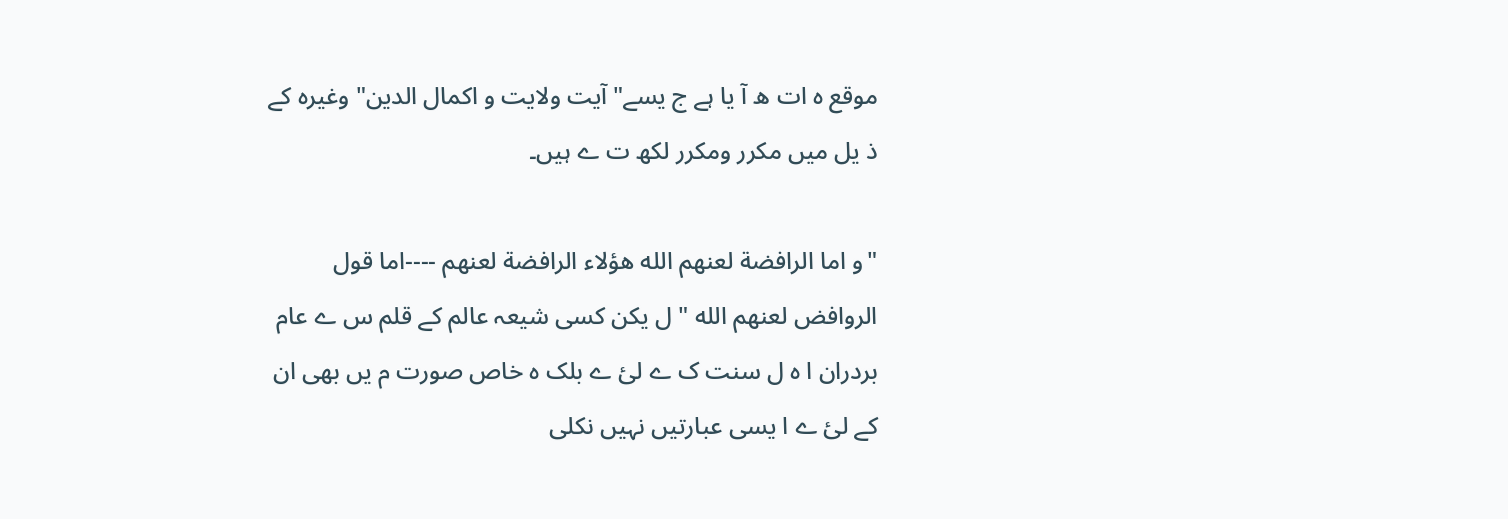موقع ہ ات ھ آ یا ہے ج یسے" آیت ولایت و اکمال الدین" وغیرہ کے ذ یل میں مکرر ومکرر لکھ ت ے ہیں۔

"و اما الرافضة لعنهم الله هؤلاء الرافضة لعنهم ----اما قول الروافض لعنهم الله " ل یکن کسی شیعہ عالم کے قلم س ے عام بردران ا ہ ل سنت ک ے لئ ے بلک ہ خاص صورت م یں بھی ان کے لئ ے ا یسی عبارتیں نہیں نکلی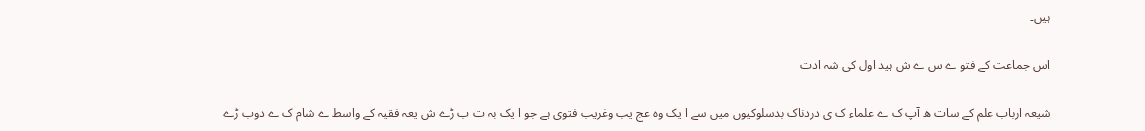ہیں۔

اس جماعت کے فتو ے س ے ش ہید اول کی شہ ادت

شیعہ ارباب علم کے سات ھ آپ ک ے علماء ک ی دردناک بدسلوکیوں میں سے ا یک وہ عج یب وغریب فتوی ہے جو ا یک بہ ت ب ڑے ش یعہ فقیہ کے واسط ے شام ک ے دوب ڑے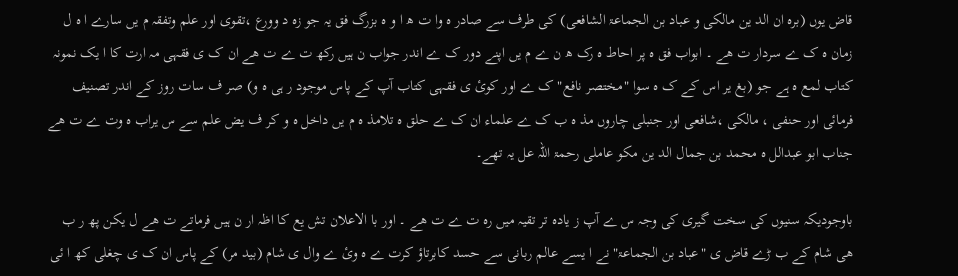قاض یوں (برہ ان الد ین مالکی و عباد بن الجماعۃ الشافعی) کی طرف سے صادر ہ وا ت ھ ا و ہ بزرگ فق یہ جو زہ د وورع ،تقوی اور علم وتفقہ م یں سارے ا ہ ل زمان ہ ک ے سردار ت ھے ۔ ابواب فق ہ پر احاط ہ رک ھ ن ے م یں اپنے دور ک ے اندر جواب ن ہیں رکھ ت ے ت ھے ان ک ی فقہی مہ ارت کا ا یک نمونہ کتاب لمع ہ ہے جو (بغ یر اس کے ک ہ سوا "مختصر نافع" ک ے اور کوئ ی فقہی کتاب آپ کے پاس موجود ر ہی ہ و) صر ف سات روز کے اندر تصنیف فرمائی اور حنفی ، مالکی ،شافعی اور جنبلی چاروں مذ ہ ب ک ے علماء ان ک ے حلق ہ تلامذ ہ م یں داخل ہ و کر ف یض علم سے س یراب ہ وت ے ت ھے جناب ابو عبدالل ہ محمد بن جمال الد ین مکو عاملی رحمۃ اللہ عل یہ تھے۔

باوجودیکہ سنیوں کی سخت گیری کی وجہ س ے آپ ز یادہ تر تقیہ میں رہ ت ے ت ھے ۔ اور با الاعلان تش یع کا اظہ ار ن ہیں فرماتے ت ھے ل یکن پھ ر ب ھی شام کے ب ڑے قاض ی "عباد بن الجماعۃ" نے ا یسے عالم ربانی سے حسد کابرتاؤ کرت ے ہ وئ ے وال ی شام (بید مر) کے پاس ان ک ی چغلی کھ ا ئی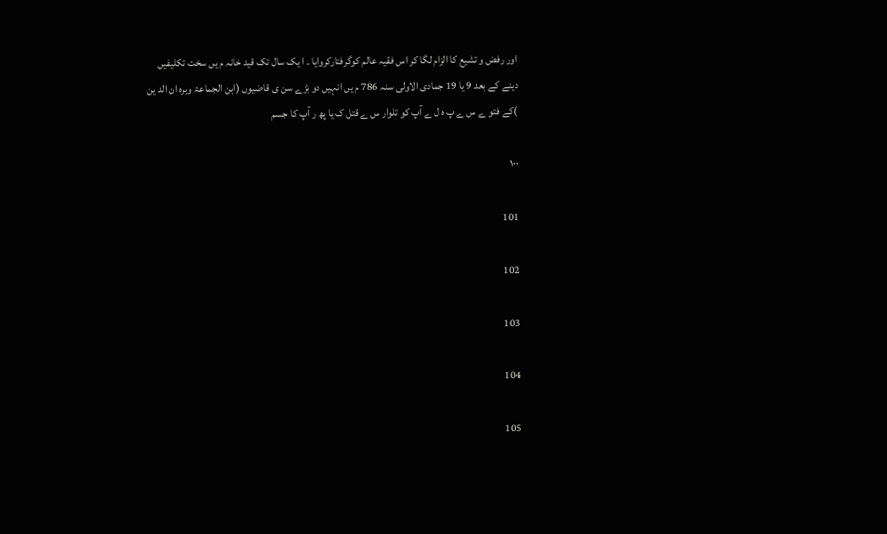اور رفض و تشیع کا الزام لگا کر اس فقیہ عالم کوگرفتارکروایا ۔ ا یک سال تک قید خانہ م یں سخت تکلیفیں دینے کے بعد 9 یا 19 جمادی الاولی سنہ 786 م یں انہیں دو بڑے سن ی قاضیوں (ابن الجماعۃ وبرہ ان الد ین )کے فتو ے س ے پ ہ ل ے آپ کو تلوار س ے قتل ک یا پھ ر آپ کا جسم

۱۰۰

101

102

103

104

105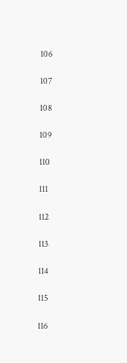106

107

108

109

110

111

112

113

114

115

116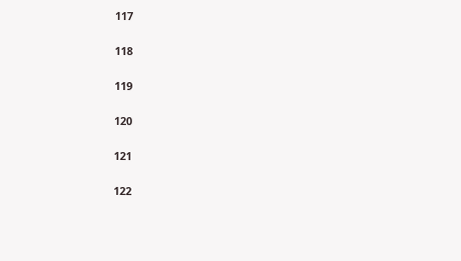117

118

119

120

121

122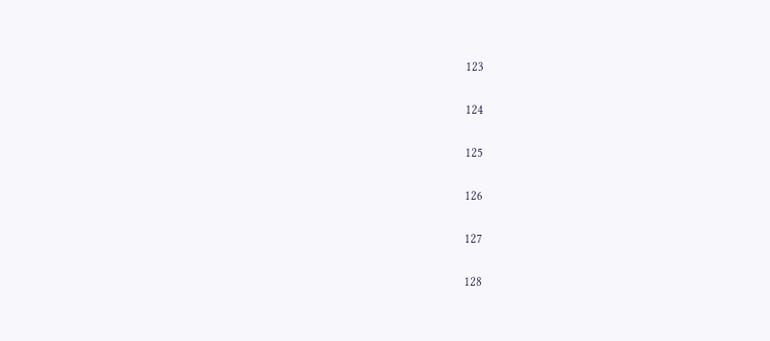123

124

125

126

127

128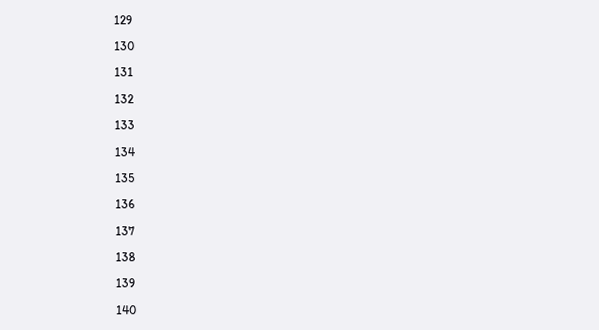129

130

131

132

133

134

135

136

137

138

139

140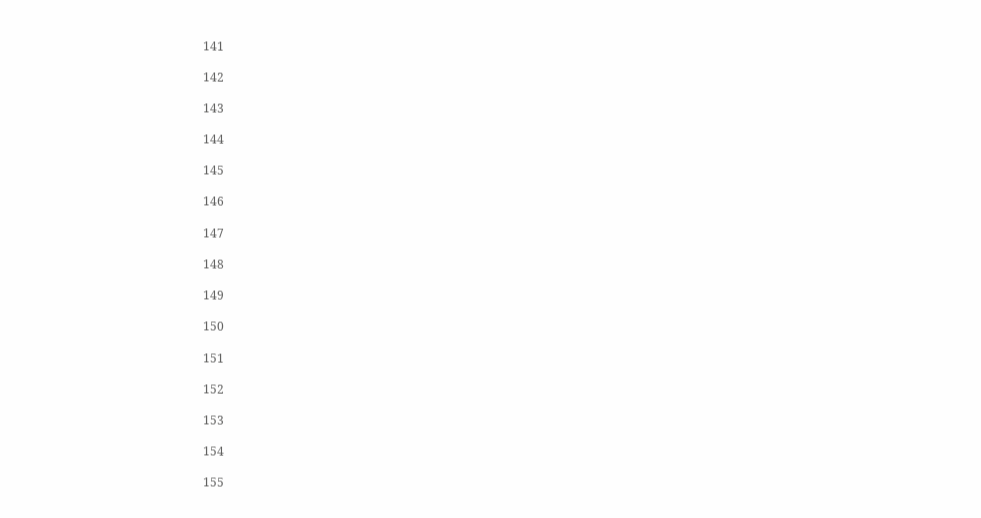141

142

143

144

145

146

147

148

149

150

151

152

153

154

155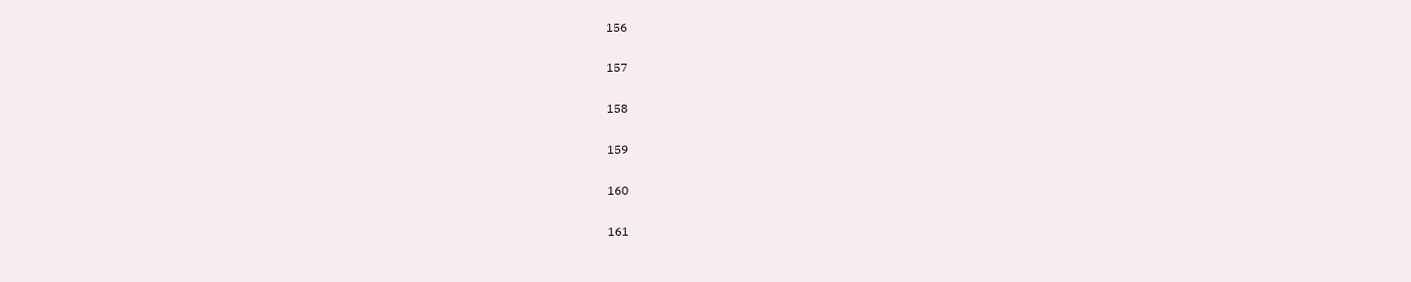156

157

158

159

160

161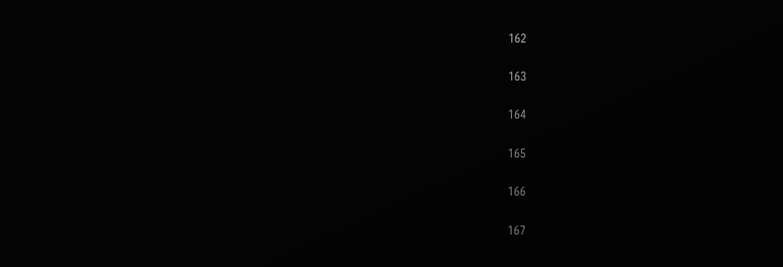162

163

164

165

166

167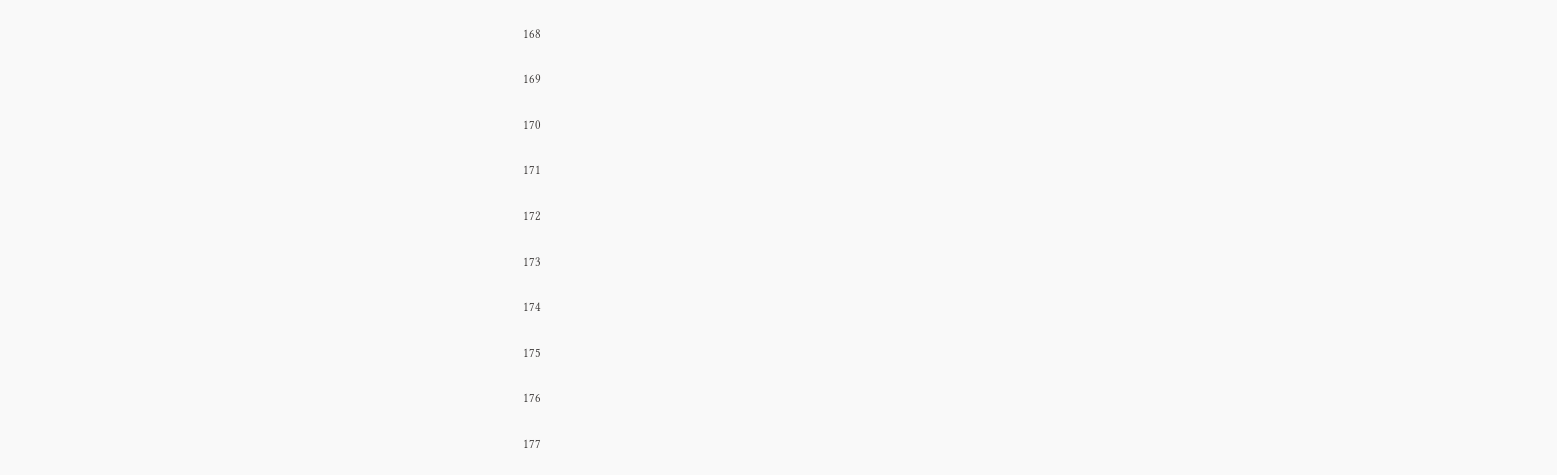168

169

170

171

172

173

174

175

176

177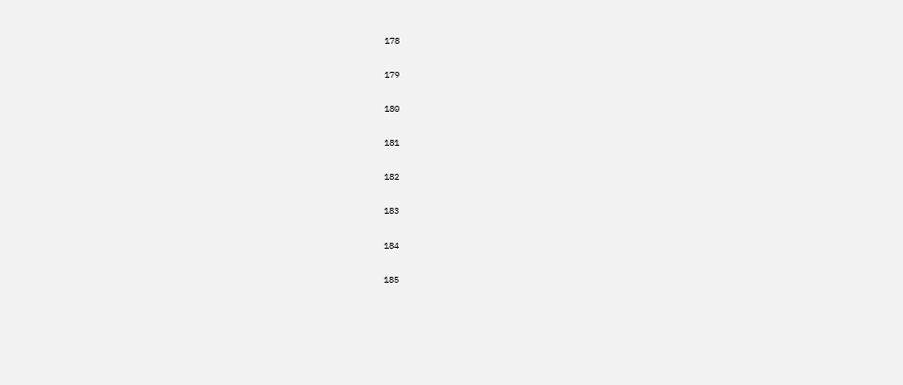178

179

180

181

182

183

184

185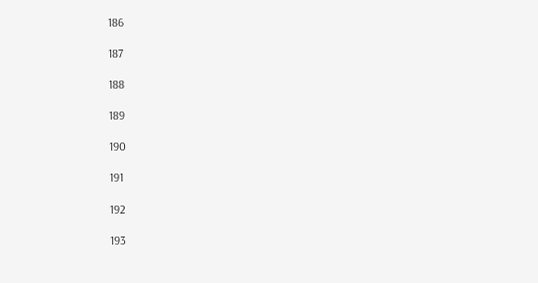186

187

188

189

190

191

192

193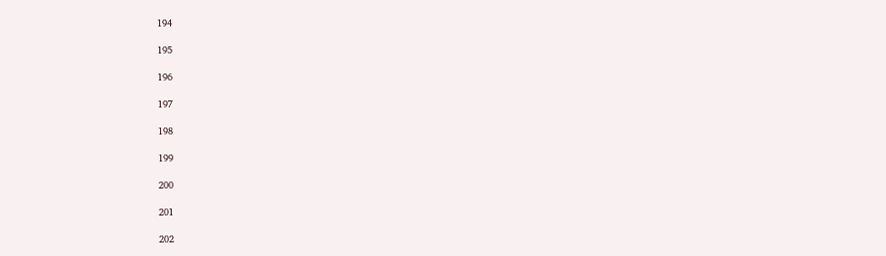194

195

196

197

198

199

200

201

202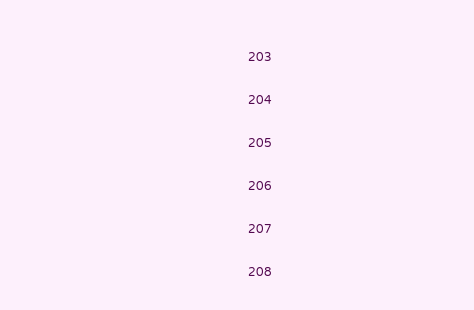203

204

205

206

207

208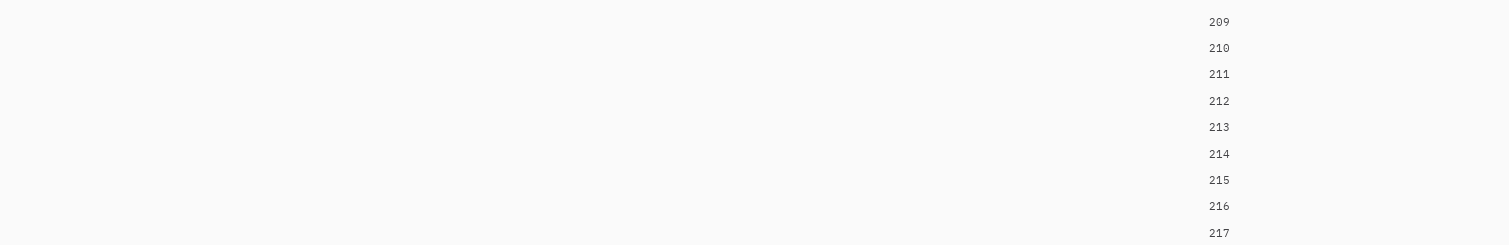209

210

211

212

213

214

215

216

217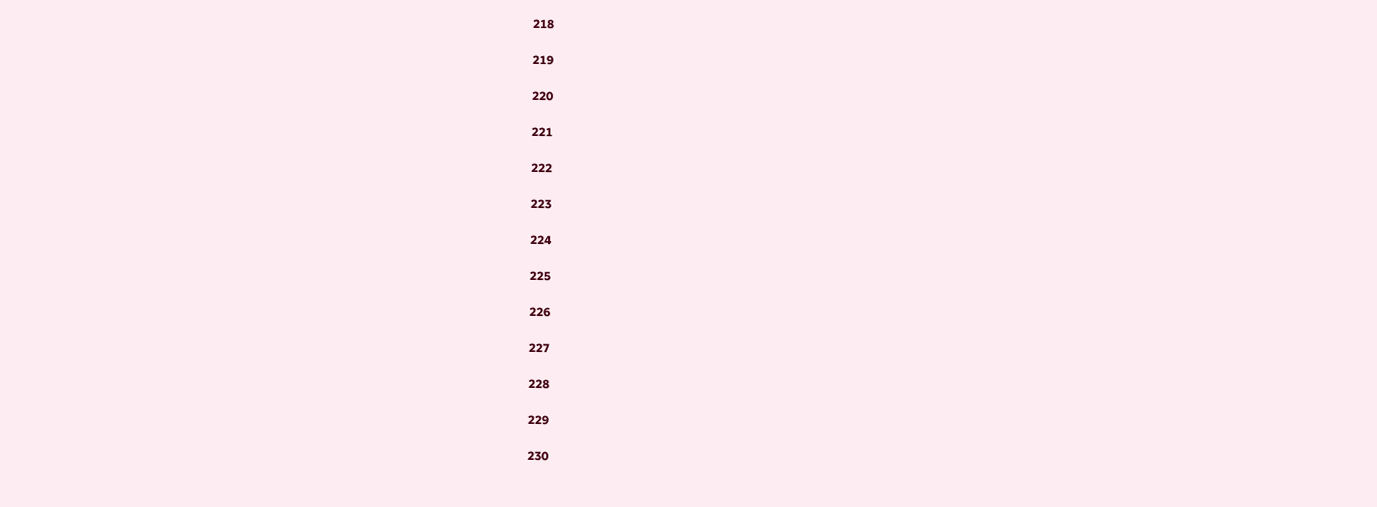218

219

220

221

222

223

224

225

226

227

228

229

230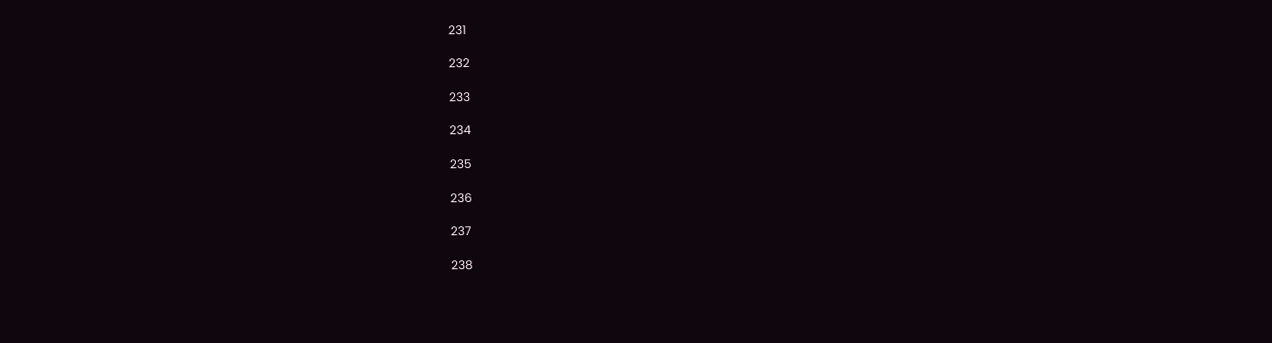231

232

233

234

235

236

237

238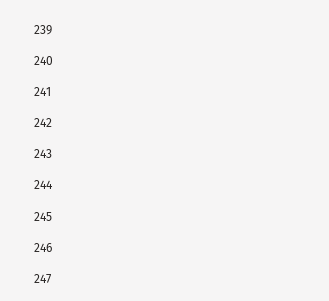239

240

241

242

243

244

245

246

247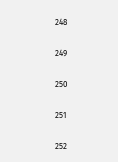248

249

250

251

252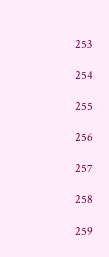253

254

255

256

257

258

259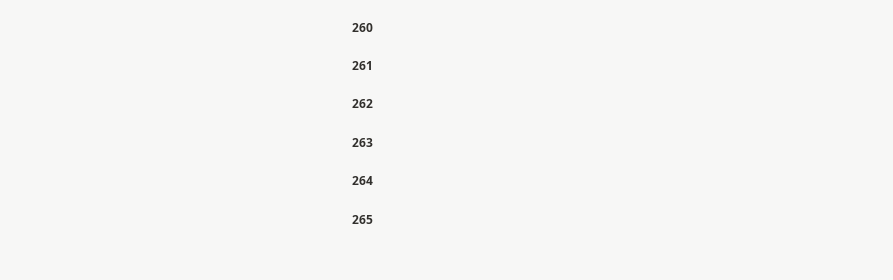260

261

262

263

264

265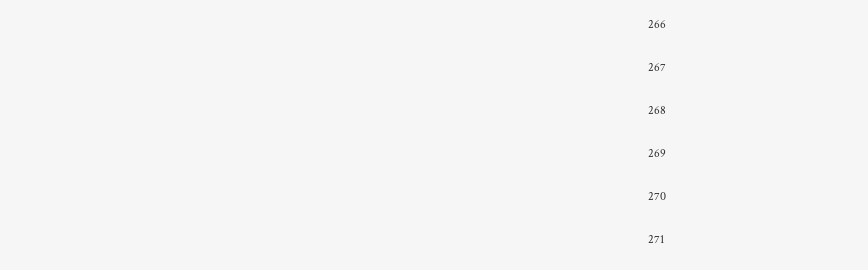266

267

268

269

270

271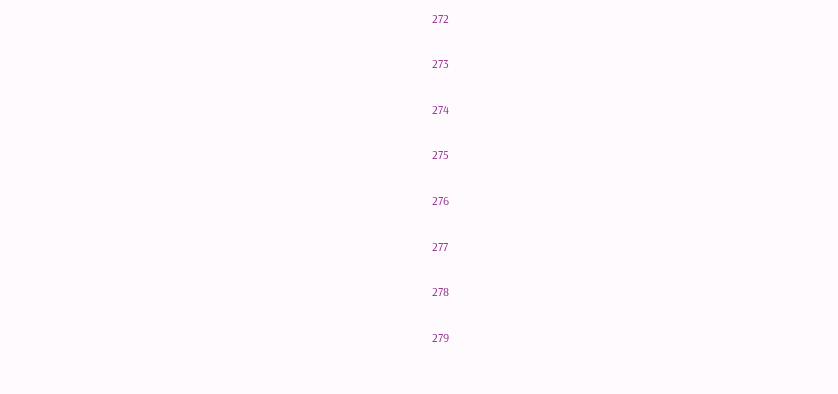272

273

274

275

276

277

278

279